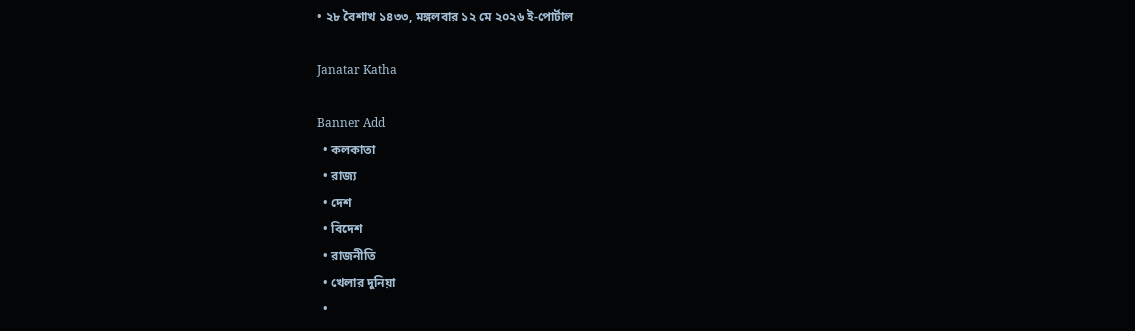• ২৮ বৈশাখ ১৪৩৩, মঙ্গলবার ১২ মে ২০২৬ ই-পোর্টাল

Janatar Katha

Banner Add
  • কলকাতা
  • রাজ্য
  • দেশ
  • বিদেশ
  • রাজনীতি
  • খেলার দুনিয়া
  •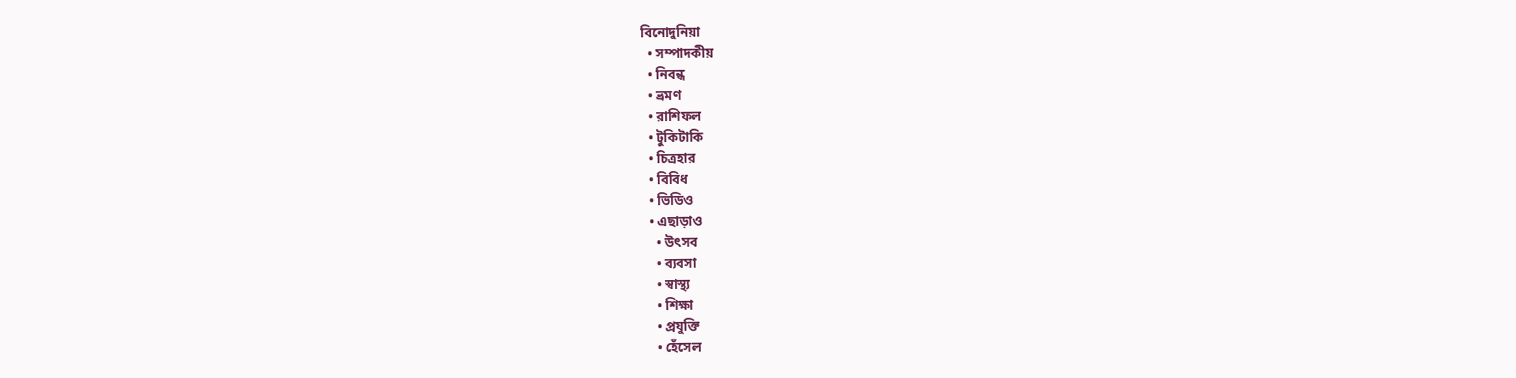বিনোদুনিয়া
  • সম্পাদকীয়
  • নিবন্ধ
  • ভ্রমণ
  • রাশিফল
  • টুকিটাকি
  • চিত্রহার
  • বিবিধ
  • ভিডিও
  • এছাড়াও
    • উৎসব
    • ব্যবসা
    • স্বাস্থ্য
    • শিক্ষা
    • প্রযুক্তি
    • হেঁসেল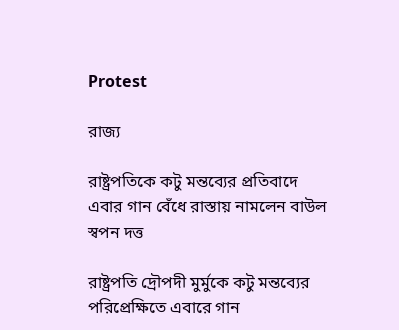Protest

রাজ্য

রাষ্ট্রপতিকে কটু মন্তব্যের প্রতিবাদে এবার গান বেঁধে রাস্তায় নামলেন বাউল স্বপন দত্ত

রাষ্ট্রপতি দ্রৌপদী মুর্মুকে কটু মন্তব্যের পরিপ্রেক্ষিতে এবারে গান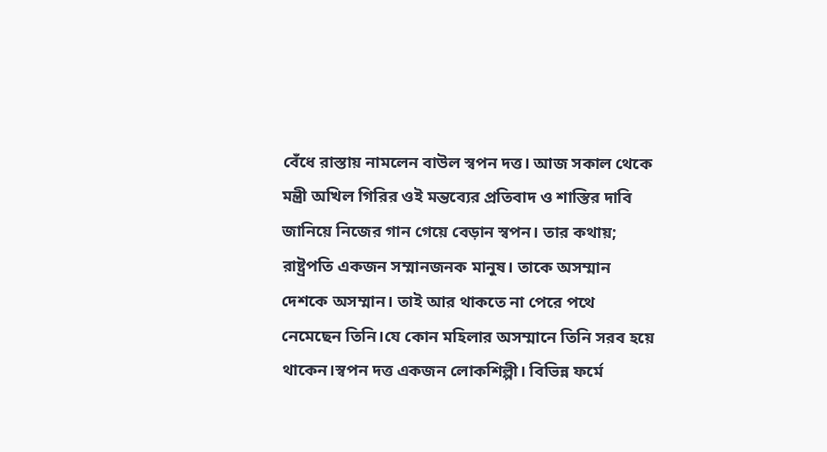বেঁধে রাস্তায় নামলেন বাউল স্বপন দত্ত। আজ সকাল থেকে মন্ত্রী অখিল গিরির ওই মন্তব্যের প্রতিবাদ ও শাস্তির দাবি জানিয়ে নিজের গান গেয়ে বেড়ান স্বপন। তার কথায়; রাষ্ট্রপতি একজন সম্মানজনক মানুষ। তাকে অসম্মান দেশকে অসম্মান। তাই আর থাকতে না পেরে পথে নেমেছেন তিনি।যে কোন মহিলার অসম্মানে তিনি সরব হয়ে থাকেন।স্বপন দত্ত একজন লোকশিল্পী। বিভিন্ন ফর্মে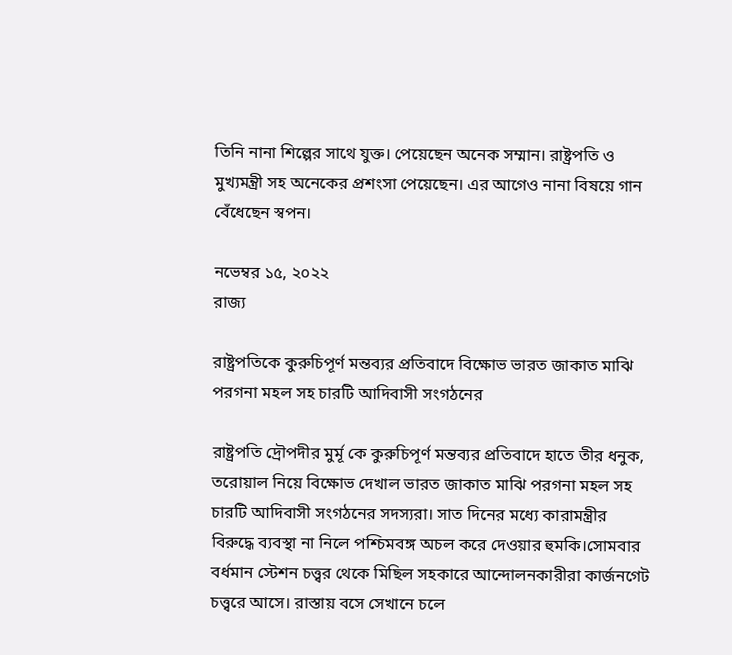তিনি নানা শিল্পের সাথে যুক্ত। পেয়েছেন অনেক সম্মান। রাষ্ট্রপতি ও মুখ্যমন্ত্রী সহ অনেকের প্রশংসা পেয়েছেন। এর আগেও নানা বিষয়ে গান বেঁধেছেন স্বপন।

নভেম্বর ১৫, ২০২২
রাজ্য

রাষ্ট্রপতিকে কুরুচিপূর্ণ মন্তব্যর প্রতিবাদে বিক্ষোভ ভারত জাকাত মাঝি পরগনা মহল সহ চারটি আদিবাসী সংগঠনের

রাষ্ট্রপতি দ্রৌপদীর মুর্মূ কে কুরুচিপূর্ণ মন্তব্যর প্রতিবাদে হাতে তীর ধনুক, তরোয়াল নিয়ে বিক্ষোভ দেখাল ভারত জাকাত মাঝি পরগনা মহল সহ চারটি আদিবাসী সংগঠনের সদস্যরা। সাত দিনের মধ্যে কারামন্ত্রীর বিরুদ্ধে ব্যবস্থা না নিলে পশ্চিমবঙ্গ অচল করে দেওয়ার হুমকি।সোমবার বর্ধমান স্টেশন চত্ত্বর থেকে মিছিল সহকারে আন্দোলনকারীরা কার্জনগেট চত্ত্বরে আসে। রাস্তায় বসে সেখানে চলে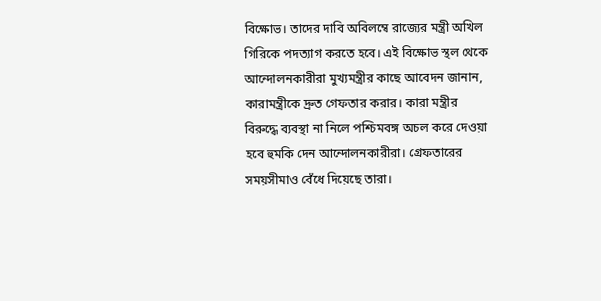বিক্ষোভ। তাদের দাবি অবিলম্বে রাজ্যের মন্ত্রী অখিল গিরিকে পদত্যাগ করতে হবে। এই বিক্ষোভ স্থল থেকে আন্দোলনকারীরা মুখ্যমন্ত্রীর কাছে আবেদন জানান, কারামন্ত্রীকে দ্রুত গেফতার করার। কারা মন্ত্রীর বিরুদ্ধে ব্যবস্থা না নিলে পশ্চিমবঙ্গ অচল করে দেওয়া হবে হুমকি দেন আন্দোলনকারীরা। গ্রেফতারের সময়সীমাও বেঁধে দিয়েছে তারা।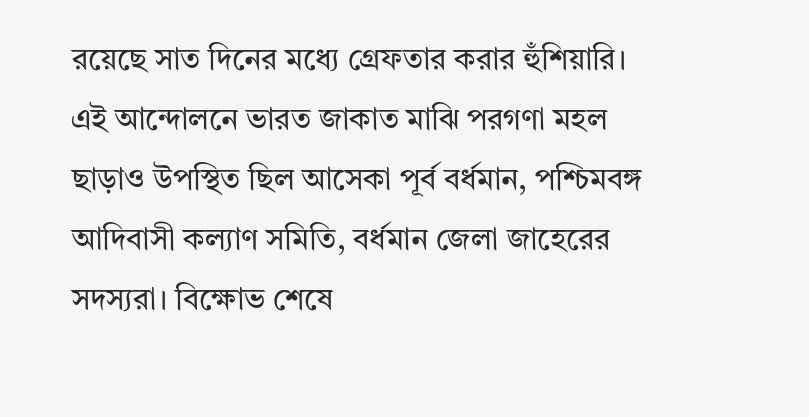রয়েছে সাত দিনের মধ্যে গ্রেফতার করার হুঁশিয়ারি। এই আন্দোলনে ভারত জাকাত মাঝি পরগণা মহল ছাড়াও উপস্থিত ছিল আসেকা পূর্ব বর্ধমান, পশ্চিমবঙ্গ আদিবাসী কল্যাণ সমিতি, বর্ধমান জেলা জাহেরের সদস্যরা। বিক্ষোভ শেষে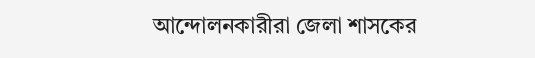আন্দোলনকারীরা জেলা শাসকের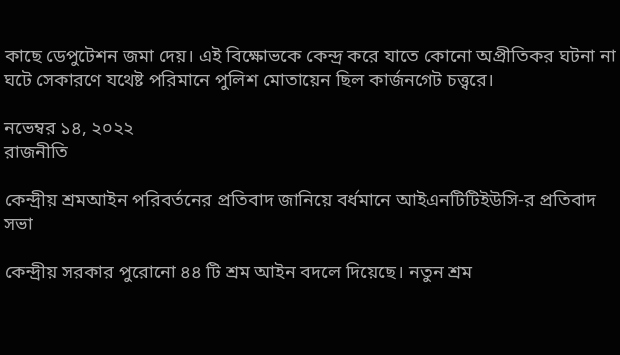কাছে ডেপুটেশন জমা দেয়। এই বিক্ষোভকে কেন্দ্র করে যাতে কোনো অপ্রীতিকর ঘটনা না ঘটে সেকারণে যথেষ্ট পরিমানে পুলিশ মোতায়েন ছিল কার্জনগেট চত্ত্বরে।

নভেম্বর ১৪, ২০২২
রাজনীতি

কেন্দ্রীয় শ্রমআইন পরিবর্তনের প্রতিবাদ জানিয়ে বর্ধমানে আইএনটিটিইউসি-র প্রতিবাদ সভা

কেন্দ্রীয় সরকার পুরোনো ৪৪ টি শ্রম আইন বদলে দিয়েছে। নতুন শ্রম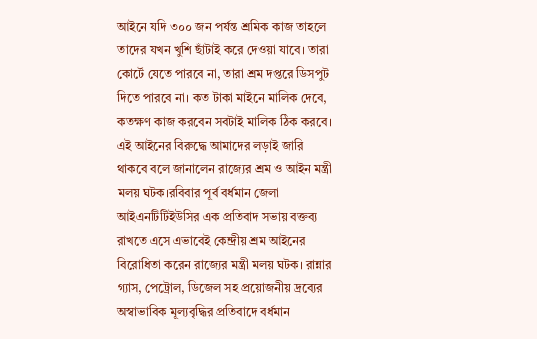আইনে যদি ৩০০ জন পর্যন্ত শ্রমিক কাজ তাহলে তাদের যখন খুশি ছাঁটাই করে দেওয়া যাবে। তারা কোর্টে যেতে পারবে না, তারা শ্রম দপ্তরে ডিসপুট দিতে পারবে না। কত টাকা মাইনে মালিক দেবে, কতক্ষণ কাজ করবেন সবটাই মালিক ঠিক করবে। এই আইনের বিরুদ্ধে আমাদের লড়াই জারি থাকবে বলে জানালেন রাজ্যের শ্রম ও আইন মন্ত্রী মলয় ঘটক।রবিবার পূর্ব বর্ধমান জেলা আইএনটিটিইউসির এক প্রতিবাদ সভায় বক্তব্য রাখতে এসে এভাবেই কেন্দ্রীয় শ্রম আইনের বিরোধিতা করেন রাজ্যের মন্ত্রী মলয় ঘটক। রান্নার গ্যাস, পেট্রোল, ডিজেল সহ প্রয়োজনীয় দ্রব্যের অস্বাভাবিক মূল্যবৃদ্ধির প্রতিবাদে বর্ধমান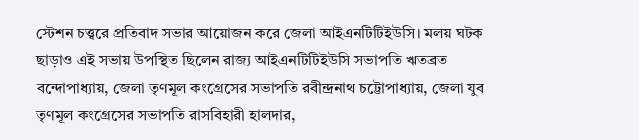স্টেশন চত্ত্বরে প্রতিবাদ সভার আয়োজন করে জেলা আইএনটিটিইউসি। মলয় ঘটক ছাড়াও এই সভায় উপস্থিত ছিলেন রাজ্য আইএনটিটিইউসি সভাপতি ঋতব্রত বন্দোপাধ্যায়, জেলা তৃণমূল কংগ্রেসের সভাপতি রবীন্দ্রনাথ চট্টোপাধ্যায়, জেলা যুব তৃণমূল কংগ্রেসের সভাপতি রাসবিহারী হালদার,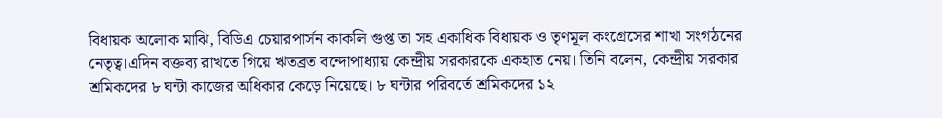বিধায়ক অলোক মাঝি, বিডিএ চেয়ারপার্সন কাকলি গুপ্ত তা সহ একাধিক বিধায়ক ও তৃণমূল কংগ্রেসের শাখা সংগঠনের নেতৃত্ব।এদিন বক্তব্য রাখতে গিয়ে ঋতব্রত বন্দোপাধ্যায় কেন্দ্রীয় সরকারকে একহাত নেয়। তিনি বলেন, কেন্দ্রীয় সরকার শ্রমিকদের ৮ ঘন্টা কাজের অধিকার কেড়ে নিয়েছে। ৮ ঘন্টার পরিবর্তে শ্রমিকদের ১২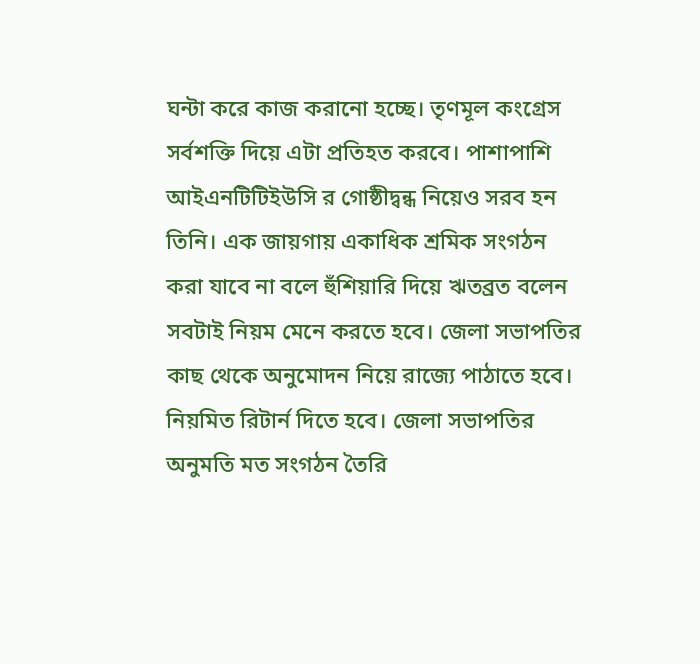ঘন্টা করে কাজ করানো হচ্ছে। তৃণমূল কংগ্রেস সর্বশক্তি দিয়ে এটা প্রতিহত করবে। পাশাপাশি আইএনটিটিইউসি র গোষ্ঠীদ্বন্ধ নিয়েও সরব হন তিনি। এক জায়গায় একাধিক শ্রমিক সংগঠন করা যাবে না বলে হুঁশিয়ারি দিয়ে ঋতব্রত বলেন সবটাই নিয়ম মেনে করতে হবে। জেলা সভাপতির কাছ থেকে অনুমোদন নিয়ে রাজ্যে পাঠাতে হবে। নিয়মিত রিটার্ন দিতে হবে। জেলা সভাপতির অনুমতি মত সংগঠন তৈরি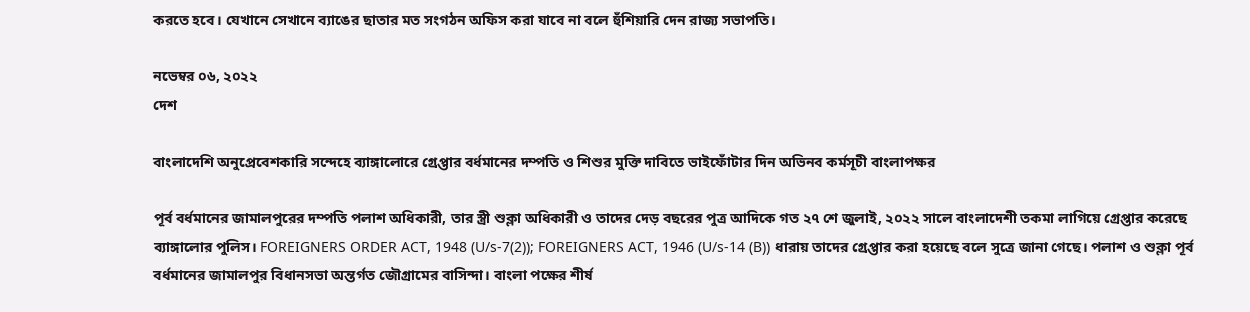করতে হবে। যেখানে সেখানে ব্যাঙের ছাতার মত সংগঠন অফিস করা যাবে না বলে হুঁশিয়ারি দেন রাজ্য সভাপতি।

নভেম্বর ০৬, ২০২২
দেশ

বাংলাদেশি অনুপ্রেবেশকারি সন্দেহে ব্যাঙ্গালোরে গ্রেপ্তার বর্ধমানের দম্পতি ও শিশুর মুক্তি দাবিতে ভাইফোঁটার দিন অভিনব কর্মসূচী বাংলাপক্ষর

পূর্ব বর্ধমানের জামালপুরের দম্পতি পলাশ অধিকারী, তার স্ত্রী শুক্লা অধিকারী ও তাদের দেড় বছরের পুত্র আদিকে গত ২৭ শে জুলাই, ২০২২ সালে বাংলাদেশী তকমা লাগিয়ে গ্রেপ্তার করেছে ব্যাঙ্গালোর পুলিস। FOREIGNERS ORDER ACT, 1948 (U/s-7(2)); FOREIGNERS ACT, 1946 (U/s-14 (B)) ধারায় তাদের গ্রেপ্তার করা হয়েছে বলে সুত্রে জানা গেছে। পলাশ ও শুক্লা পূর্ব বর্ধমানের জামালপুর বিধানসভা অন্তর্গত জৌগ্রামের বাসিন্দা। বাংলা পক্ষের শীর্ষ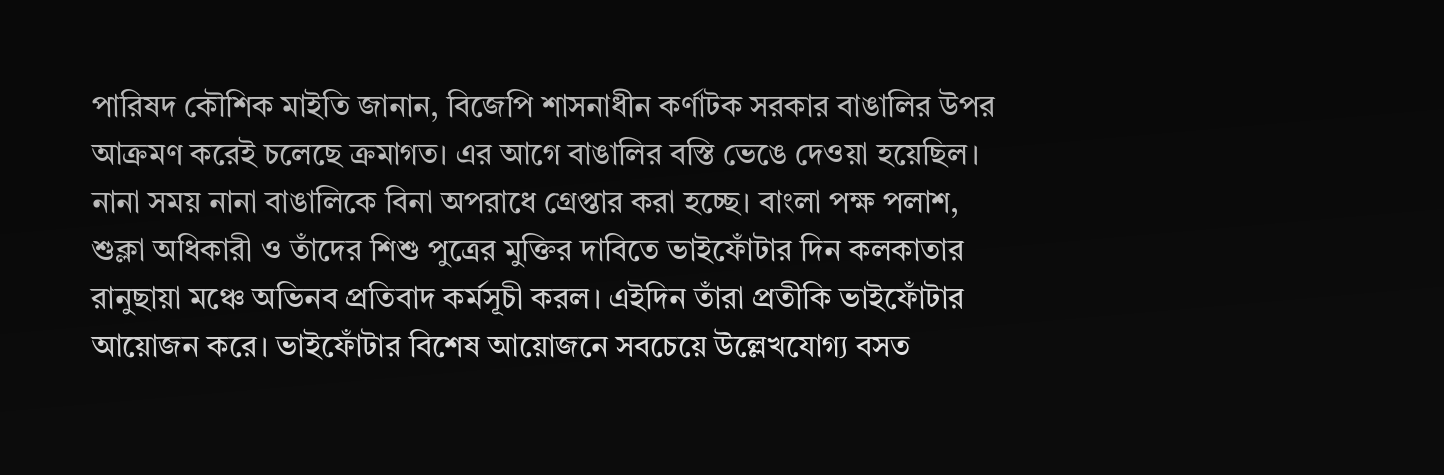পারিষদ কৌশিক মাইতি জানান, বিজেপি শাসনাধীন কর্ণাটক সরকার বাঙালির উপর আক্রমণ করেই চলেছে ক্রমাগত। এর আগে বাঙালির বস্তি ভেঙে দেওয়া হয়েছিল। নানা সময় নানা বাঙালিকে বিনা অপরাধে গ্রেপ্তার করা হচ্ছে। বাংলা পক্ষ পলাশ, শুক্লা অধিকারী ও তাঁদের শিশু পুত্রের মুক্তির দাবিতে ভাইফোঁটার দিন কলকাতার রানুছায়া মঞ্চে অভিনব প্রতিবাদ কর্মসূচী করল। এইদিন তাঁরা প্রতীকি ভাইফোঁটার আয়োজন করে। ভাইফোঁটার বিশেষ আয়োজনে সবচেয়ে উল্লেখযোগ্য বসত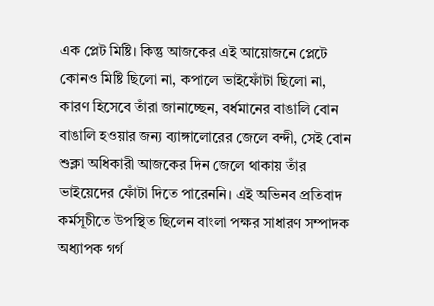এক প্লেট মিষ্টি। কিন্তু আজকের এই আয়োজনে প্লেটে কোনও মিষ্টি ছিলো না, কপালে ভাইফোঁটা ছিলো না, কারণ হিসেবে তাঁরা জানাচ্ছেন, বর্ধমানের বাঙালি বোন বাঙালি হওয়ার জন্য ব্যাঙ্গালোরের জেলে বন্দী, সেই বোন শুক্লা অধিকারী আজকের দিন জেলে থাকায় তাঁর ভাইয়েদের ফোঁটা দিতে পারেননি। এই অভিনব প্রতিবাদ কর্মসূচীতে উপস্থিত ছিলেন বাংলা পক্ষর সাধারণ সম্পাদক অধ্যাপক গর্গ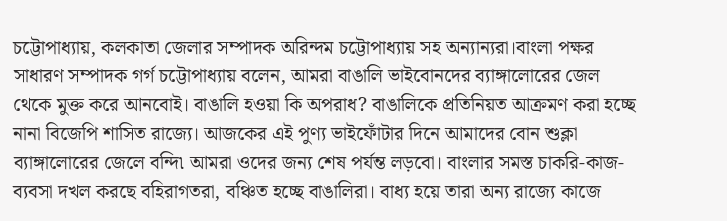চট্টোপাধ্যায়, কলকাতা জেলার সম্পাদক অরিন্দম চট্টোপাধ্যায় সহ অন্যান্যরা।বাংলা পক্ষর সাধারণ সম্পাদক গর্গ চট্টোপাধ্যায় বলেন, আমরা বাঙালি ভাইবোনদের ব্যাঙ্গালোরের জেল থেকে মুক্ত করে আনবোই। বাঙালি হওয়া কি অপরাধ? বাঙালিকে প্রতিনিয়ত আক্রমণ করা হচ্ছে নানা বিজেপি শাসিত রাজ্যে। আজকের এই পুণ্য ভাইফোঁটার দিনে আমাদের বোন শুক্লা ব্যাঙ্গালোরের জেলে বন্দি৷ আমরা ওদের জন্য শেষ পর্যন্ত লড়বো। বাংলার সমস্ত চাকরি-কাজ- ব্যবসা দখল করছে বহিরাগতরা, বঞ্চিত হচ্ছে বাঙালিরা। বাধ্য হয়ে তারা অন্য রাজ্যে কাজে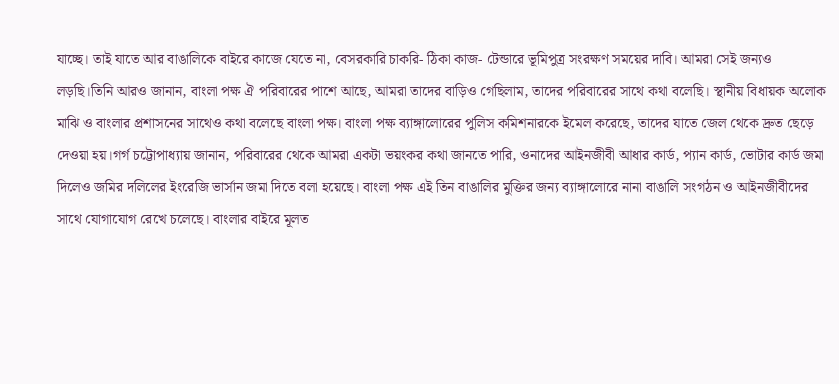যাচ্ছে। তাই যাতে আর বাঙালিকে বাইরে কাজে যেতে না, বেসরকারি চাকরি- ঠিকা কাজ- টেন্ডারে ভূমিপুত্র সংরক্ষণ সময়ের দাবি। আমরা সেই জন্যও লড়ছি।তিনি আরও জানান, বাংলা পক্ষ ঐ পরিবারের পাশে আছে, আমরা তাদের বাড়িও গেছিলাম, তাদের পরিবারের সাথে কথা বলেছি। স্থানীয় বিধায়ক অলোক মাঝি ও বাংলার প্রশাসনের সাথেও কথা বলেছে বাংলা পক্ষ। বাংলা পক্ষ ব্যাঙ্গালোরের পুলিস কমিশনারকে ইমেল করেছে, তাদের যাতে জেল থেকে দ্রুত ছেড়ে দেওয়া হয়।গর্গ চট্টোপাধ্যায় জানান, পরিবারের থেকে আমরা একটা ভয়ংকর কথা জানতে পারি, ওনাদের আইনজীবী আধার কার্ড, প্যান কার্ড, ভোটার কার্ড জমা দিলেও জমির দলিলের ইংরেজি ভার্সান জমা দিতে বলা হয়েছে। বাংলা পক্ষ এই তিন বাঙালির মুক্তির জন্য ব্যাঙ্গালোরে নানা বাঙালি সংগঠন ও আইনজীবীদের সাথে যোগাযোগ রেখে চলেছে। বাংলার বাইরে মূলত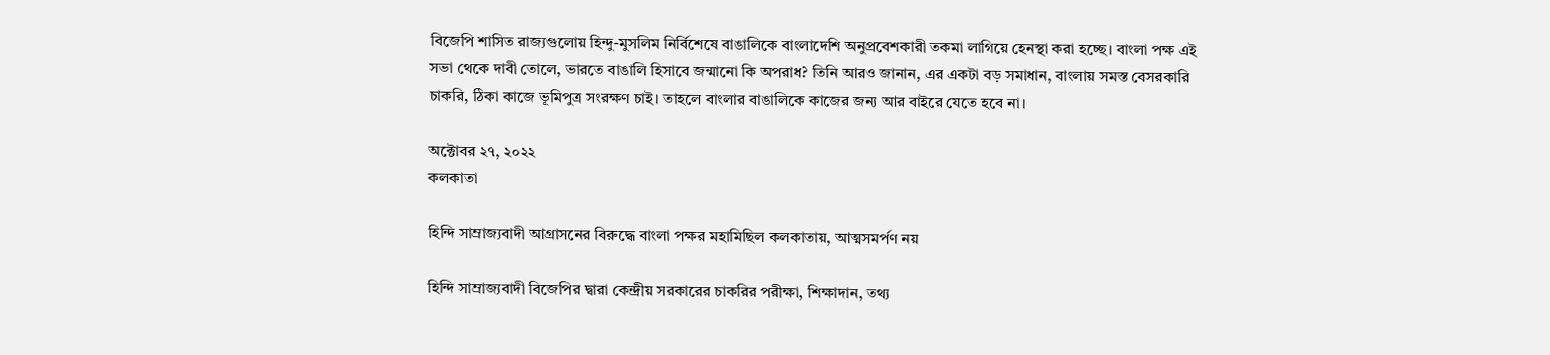বিজেপি শাসিত রাজ্যগুলোয় হিন্দু-মুসলিম নির্বিশেষে বাঙালিকে বাংলাদেশি অনুপ্রবেশকারী তকমা লাগিয়ে হেনস্থা করা হচ্ছে। বাংলা পক্ষ এই সভা থেকে দাবী তোলে, ভারতে বাঙালি হিসাবে জন্মানো কি অপরাধ? তিনি আরও জানান, এর একটা বড় সমাধান, বাংলায় সমস্ত বেসরকারি চাকরি, ঠিকা কাজে ভূমিপুত্র সংরক্ষণ চাই। তাহলে বাংলার বাঙালিকে কাজের জন্য আর বাইরে যেতে হবে না।

অক্টোবর ২৭, ২০২২
কলকাতা

হিন্দি সাম্রাজ্যবাদী আগ্রাসনের বিরুদ্ধে বাংলা পক্ষর মহামিছিল কলকাতায়, আত্মসমর্পণ নয়

হিন্দি সাম্রাজ্যবাদী বিজেপির দ্বারা কেন্দ্রীয় সরকারের চাকরির পরীক্ষা, শিক্ষাদান, তথ্য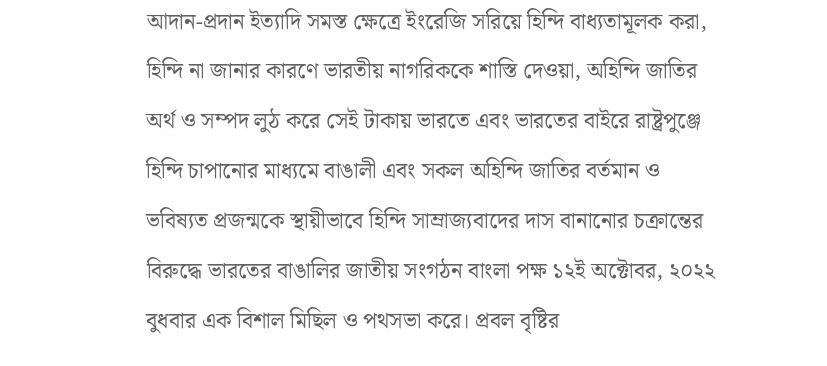আদান-প্রদান ইত্যাদি সমস্ত ক্ষেত্রে ইংরেজি সরিয়ে হিন্দি বাধ্যতামূলক করা, হিন্দি না জানার কারণে ভারতীয় নাগরিককে শাস্তি দেওয়া, অহিন্দি জাতির অর্থ ও সম্পদ লুঠ করে সেই টাকায় ভারতে এবং ভারতের বাইরে রাষ্ট্রপুঞ্জে হিন্দি চাপানোর মাধ্যমে বাঙালী এবং সকল অহিন্দি জাতির বর্তমান ও ভবিষ্যত প্রজন্মকে স্থায়ীভাবে হিন্দি সাম্রাজ্যবাদের দাস বানানোর চক্রান্তের বিরুদ্ধে ভারতের বাঙালির জাতীয় সংগঠন বাংলা পক্ষ ১২ই অক্টোবর, ২০২২ বুধবার এক বিশাল মিছিল ও পথসভা করে। প্রবল বৃষ্টির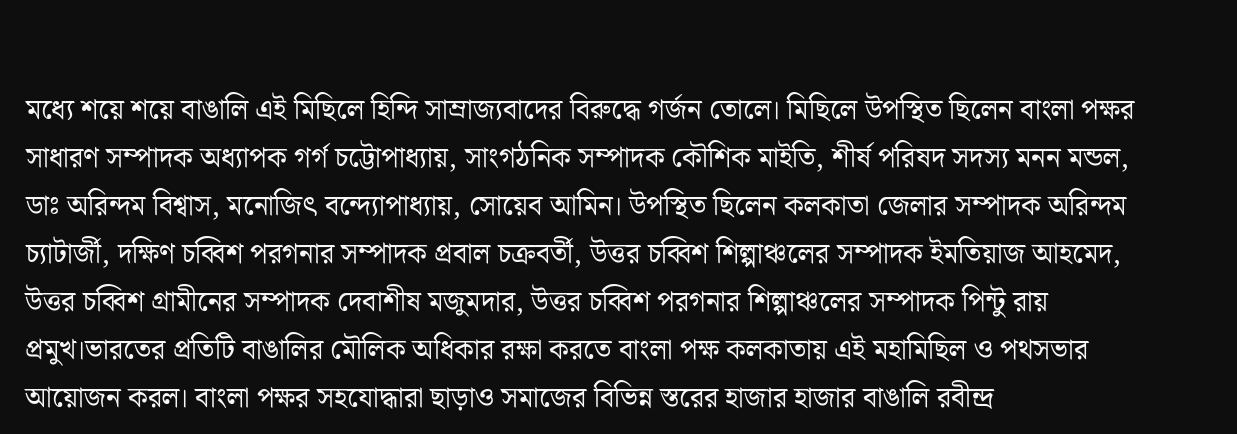মধ্যে শয়ে শয়ে বাঙালি এই মিছিলে হিন্দি সাম্রাজ্যবাদের বিরুদ্ধে গর্জন তোলে। মিছিলে উপস্থিত ছিলেন বাংলা পক্ষর সাধারণ সম্পাদক অধ্যাপক গর্গ চট্টোপাধ্যায়, সাংগঠনিক সম্পাদক কৌশিক মাইতি, শীর্ষ পরিষদ সদস্য মনন মন্ডল, ডাঃ অরিন্দম বিশ্বাস, মনোজিৎ বন্দ্যোপাধ্যায়, সোয়েব আমিন। উপস্থিত ছিলেন কলকাতা জেলার সম্পাদক অরিন্দম চ্যাটার্জী, দক্ষিণ চব্বিশ পরগনার সম্পাদক প্রবাল চক্রবর্তী, উত্তর চব্বিশ শিল্পাঞ্চলের সম্পাদক ইমতিয়াজ আহমেদ, উত্তর চব্বিশ গ্রামীনের সম্পাদক দেবাশীষ মজুমদার, উত্তর চব্বিশ পরগনার শিল্পাঞ্চলের সম্পাদক পিন্টু রায় প্রমুখ।ভারতের প্রতিটি বাঙালির মৌলিক অধিকার রক্ষা করতে বাংলা পক্ষ কলকাতায় এই মহামিছিল ও পথসভার আয়োজন করল। বাংলা পক্ষর সহযোদ্ধারা ছাড়াও সমাজের বিভিন্ন স্তরের হাজার হাজার বাঙালি রবীন্দ্র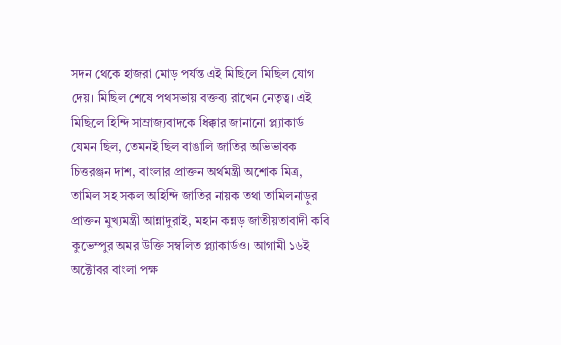সদন থেকে হাজরা মোড় পর্যন্ত এই মিছিলে মিছিল যোগ দেয়। মিছিল শেষে পথসভায় বক্তব্য রাখেন নেতৃত্ব। এই মিছিলে হিন্দি সাম্রাজ্যবাদকে ধিক্কার জানানো প্ল্যাকার্ড যেমন ছিল, তেমনই ছিল বাঙালি জাতির অভিভাবক চিত্তরঞ্জন দাশ, বাংলার প্রাক্তন অর্থমন্ত্রী অশোক মিত্র, তামিল সহ সকল অহিন্দি জাতির নায়ক তথা তামিলনাড়ুর প্রাক্তন মুখ্যমন্ত্রী আন্নাদুরাই, মহান কন্নড় জাতীয়তাবাদী কবি কুভেম্পুর অমর উক্তি সম্বলিত প্ল্যাকার্ডও। আগামী ১৬ই অক্টোবর বাংলা পক্ষ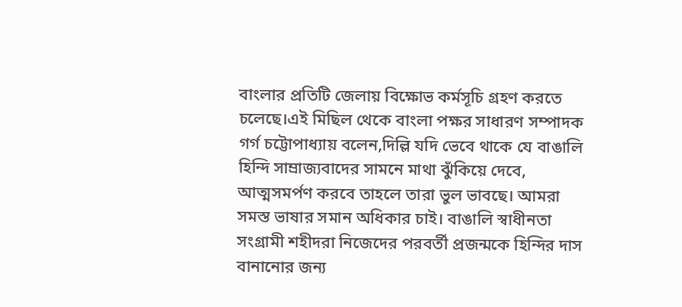বাংলার প্রতিটি জেলায় বিক্ষোভ কর্মসূচি গ্রহণ করতে চলেছে।এই মিছিল থেকে বাংলা পক্ষর সাধারণ সম্পাদক গর্গ চট্টোপাধ্যায় বলেন,দিল্লি যদি ভেবে থাকে যে বাঙালি হিন্দি সাম্রাজ্যবাদের সামনে মাথা ঝুঁকিয়ে দেবে, আত্মসমর্পণ করবে তাহলে তারা ভুল ভাবছে। আমরা সমস্ত ভাষার সমান অধিকার চাই। বাঙালি স্বাধীনতা সংগ্রামী শহীদরা নিজেদের পরবর্তী প্রজন্মকে হিন্দির দাস বানানোর জন্য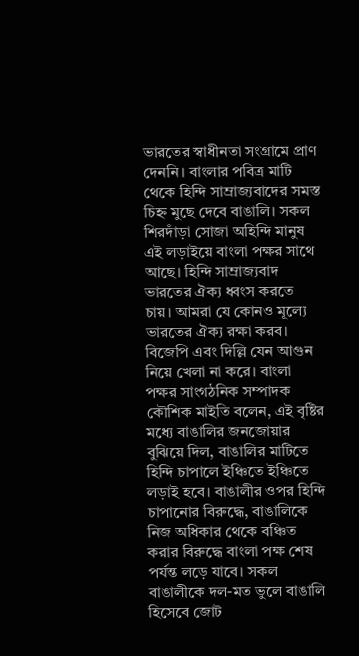ভারতের স্বাধীনতা সংগ্রামে প্রাণ দেননি। বাংলার পবিত্র মাটি থেকে হিন্দি সাম্রাজ্যবাদের সমস্ত চিহ্ন মুছে দেবে বাঙালি। সকল শিরদাঁড়া সোজা অহিন্দি মানুষ এই লড়াইয়ে বাংলা পক্ষর সাথে আছে। হিন্দি সাম্রাজ্যবাদ ভারতের ঐক্য ধ্বংস করতে চায়। আমরা যে কোনও মূল্যে ভারতের ঐক্য রক্ষা করব। বিজেপি এবং দিল্লি যেন আগুন নিয়ে খেলা না করে। বাংলা পক্ষর সাংগঠনিক সম্পাদক কৌশিক মাইতি বলেন, এই বৃষ্টির মধ্যে বাঙালির জনজোয়ার বুঝিয়ে দিল, বাঙালির মাটিতে হিন্দি চাপালে ইঞ্চিতে ইঞ্চিতে লড়াই হবে। বাঙালীর ওপর হিন্দি চাপানোর বিরুদ্ধে, বাঙালিকে নিজ অধিকার থেকে বঞ্চিত করার বিরুদ্ধে বাংলা পক্ষ শেষ পর্যন্ত লড়ে যাবে। সকল বাঙালীকে দল-মত ভুলে বাঙালি হিসেবে জোট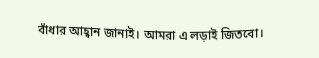বাঁধার আহ্বান জানাই। আমরা এ লড়াই জিতবো।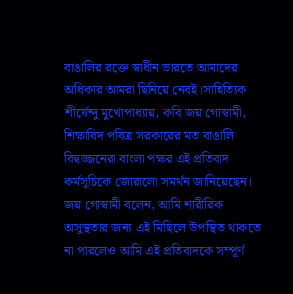বাঙালির রক্তে স্বাধীন ভারতে আমাদের অধিকার আমরা ছিনিয়ে নেবই।সাহিত্যিক শীর্ষেন্দু মুখোপাধ্যায়, কবি জয় গোস্বামী, শিক্ষাবিদ পবিত্র সরকারের মত বাঙালি বিদ্বজ্জনেরা বাংলা পক্ষর এই প্রতিবাদ কর্মসূচিকে জোরালো সমর্থন জানিয়েছেন। জয় গোস্বামী বলেন, আমি শারীরিক অসুস্থতার জন্য এই মিছিলে উপস্থিত থাকতে না পারলেও আমি এই প্রতিবাদকে সম্পূর্ণ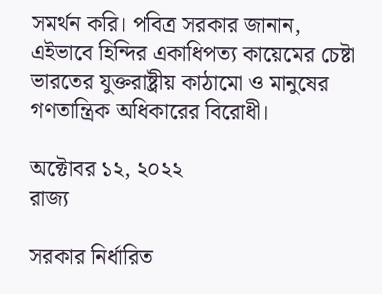সমর্থন করি। পবিত্র সরকার জানান, এইভাবে হিন্দির একাধিপত্য কায়েমের চেষ্টা ভারতের যুক্তরাষ্ট্রীয় কাঠামো ও মানুষের গণতান্ত্রিক অধিকারের বিরোধী।

অক্টোবর ১২, ২০২২
রাজ্য

সরকার নির্ধারিত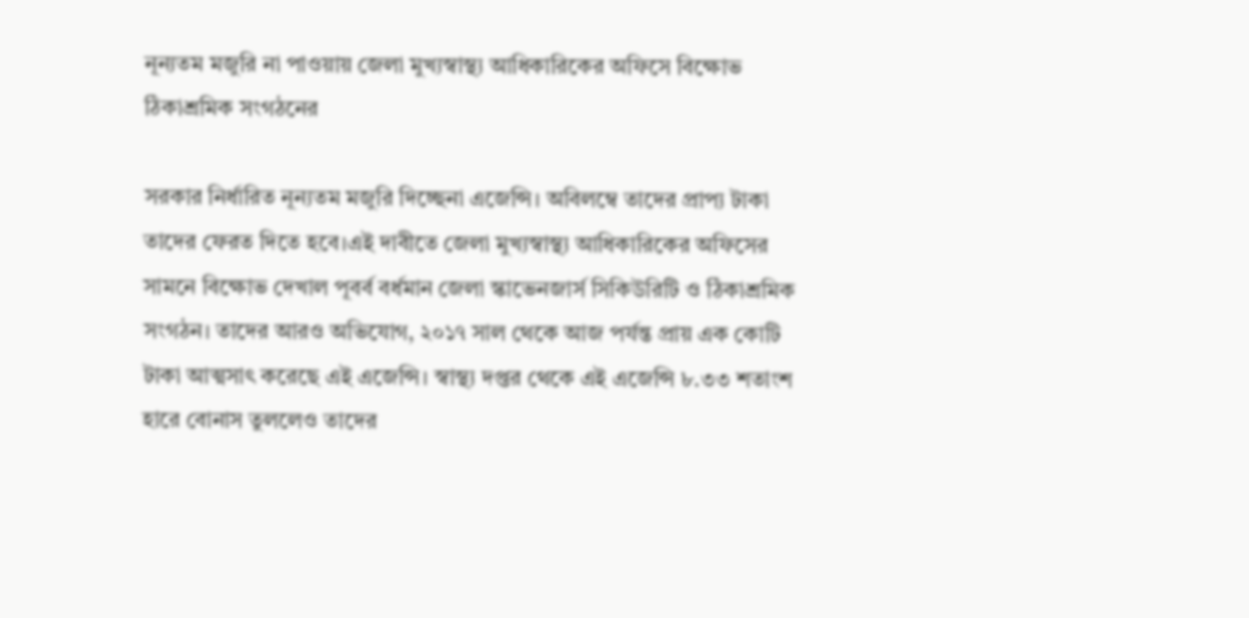নূন্যতম মজুরি না পাওয়ায় জেলা মুখ্যস্বাস্থ্য আধিকারিকের অফিসে বিক্ষোভ ঠিকাশ্রমিক সংগঠনের

সরকার নির্ধারিত নূন্যতম মজুরি দিচ্ছেনা এজেন্সি। অবিলম্বে তাদের প্রাপ্য টাকা তাদের ফেরত দিতে হবে।এই দাবীতে জেলা মুখ্যস্বাস্থ্য আধিকারিকের অফিসের সামনে বিক্ষোভ দেখাল পূবর্ব বর্ধমান জেলা স্কাভেনজার্স সিকিউরিটি ও ঠিকাশ্রমিক সংগঠন। তাদের আরও অভিযোগ, ২০১৭ সাল থেকে আজ পর্যন্ত প্রায় এক কোটি টাকা আত্মসাৎ করেছে এই এজেন্সি। স্বাস্থ্য দপ্তর থেকে এই এজেন্সি ৮.৩৩ শতাংশ হারে বোনাস তুললেও তাদের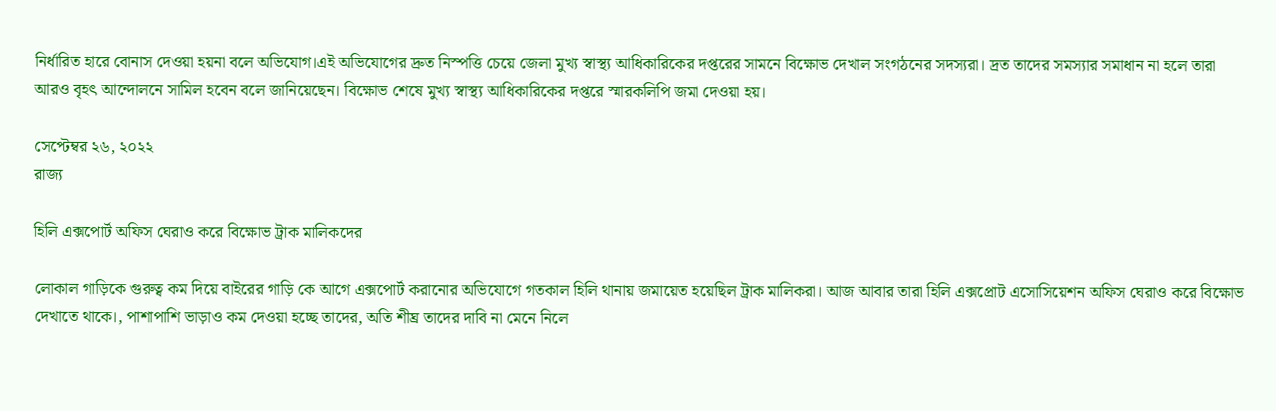নির্ধারিত হারে বোনাস দেওয়া হয়না বলে অভিযোগ।এই অভিযোগের দ্রুত নিস্পত্তি চেয়ে জেলা মুখ্য স্বাস্থ্য আধিকারিকের দপ্তরের সামনে বিক্ষোভ দেখাল সংগঠনের সদস্যরা। দ্রত তাদের সমস্যার সমাধান না হলে তারা আরও বৃহৎ আন্দোলনে সামিল হবেন বলে জানিয়েছেন। বিক্ষোভ শেষে মুখ্য স্বাস্থ্য আধিকারিকের দপ্তরে স্মারকলিপি জমা দেওয়া হয়।

সেপ্টেম্বর ২৬, ২০২২
রাজ্য

হিলি এক্সপোর্ট অফিস ঘেরাও করে বিক্ষোভ ট্রাক মালিকদের

লোকাল গাড়িকে গুরুত্ব কম দিয়ে বাইরের গাড়ি কে আগে এক্সপোর্ট করানোর অভিযোগে গতকাল হিলি থানায় জমায়েত হয়েছিল ট্রাক মালিকরা। আজ আবার তারা হিলি এক্সপ্রোট এসোসিয়েশন অফিস ঘেরাও করে বিক্ষোভ দেখাতে থাকে।, পাশাপাশি ভাড়াও কম দেওয়া হচ্ছে তাদের, অতি শীঘ্র তাদের দাবি না মেনে নিলে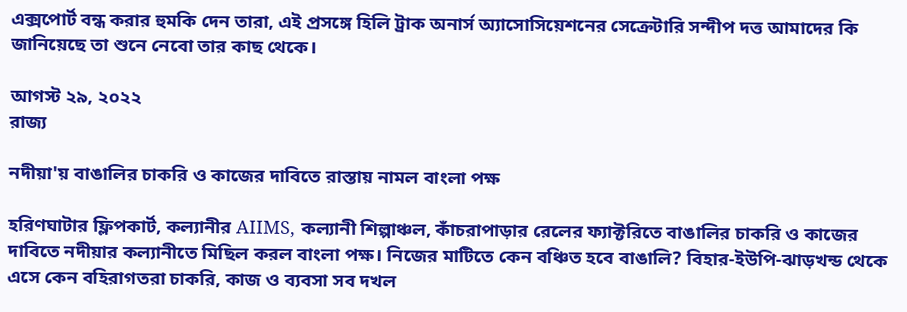এক্সপোর্ট বন্ধ করার হুমকি দেন তারা, এই প্রসঙ্গে হিলি ট্রাক অনার্স অ্যাসোসিয়েশনের সেক্রেটারি সন্দীপ দত্ত আমাদের কি জানিয়েছে তা শুনে নেবো তার কাছ থেকে।

আগস্ট ২৯, ২০২২
রাজ্য

নদীয়া'য় বাঙালির চাকরি ও কাজের দাবিতে রাস্তায় নামল বাংলা পক্ষ

হরিণঘাটার ফ্লিপকার্ট, কল্যানীর AIIMS, কল্যানী শিল্পাঞ্চল, কাঁচরাপাড়ার রেলের ফ্যাক্টরিতে বাঙালির চাকরি ও কাজের দাবিতে নদীয়ার কল্যানীতে মিছিল করল বাংলা পক্ষ। নিজের মাটিতে কেন বঞ্চিত হবে বাঙালি? বিহার-ইউপি-ঝাড়খন্ড থেকে এসে কেন বহিরাগতরা চাকরি, কাজ ও ব্যবসা সব দখল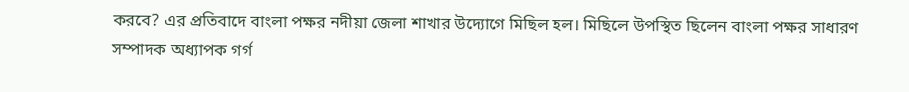করবে? এর প্রতিবাদে বাংলা পক্ষর নদীয়া জেলা শাখার উদ্যোগে মিছিল হল। মিছিলে উপস্থিত ছিলেন বাংলা পক্ষর সাধারণ সম্পাদক অধ্যাপক গর্গ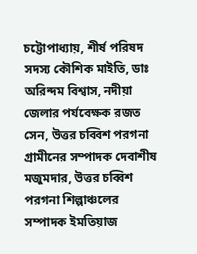চট্টোপাধ্যায়, শীর্ষ পরিষদ সদস্য কৌশিক মাইতি, ডাঃ অরিন্দম বিশ্বাস, নদীয়া জেলার পর্যবেক্ষক রজত সেন, উত্তর চব্বিশ পরগনা গ্রামীনের সম্পাদক দেবাশীষ মজুমদার, উত্তর চব্বিশ পরগনা শিল্পাঞ্চলের সম্পাদক ইমতিয়াজ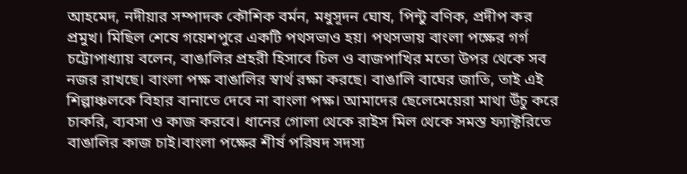আহমেদ, নদীয়ার সম্পাদক কৌশিক বর্মন, মধুসূদন ঘোষ, পিন্টু বণিক, প্রদীপ কর প্রমুখ। মিছিল শেষে গয়েশপুরে একটি পথসভাও হয়। পথসভায় বাংলা পক্ষের গর্গ চট্টোপাধ্যায় বলেন, বাঙালির প্রহরী হিসাবে চিল ও বাজপাখির মতো উপর থেকে সব নজর রাখছে। বাংলা পক্ষ বাঙালির স্বার্থ রক্ষা করছে। বাঙালি বাঘের জাতি, তাই এই শিল্পাঞ্চলকে বিহার বানাতে দেবে না বাংলা পক্ষ। আমাদের ছেলেমেয়েরা মাথা উঁচু করে চাকরি, ব্যবসা ও কাজ করবে। ধানের গোলা থেকে রাইস মিল থেকে সমস্ত ফ্যাক্টরিতে বাঙালির কাজ চাই।বাংলা পক্ষের শীর্ষ পরিষদ সদস্য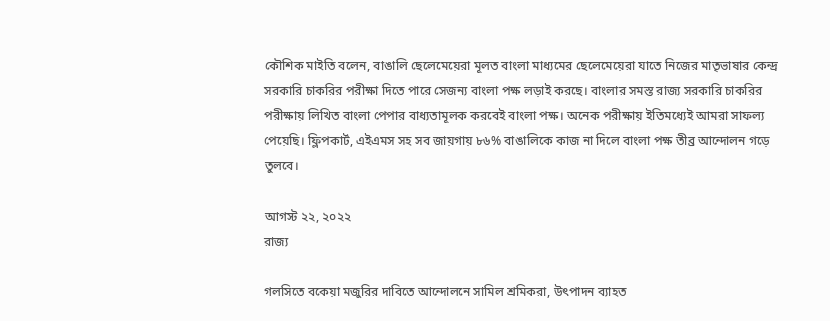কৌশিক মাইতি বলেন, বাঙালি ছেলেমেয়েরা মূলত বাংলা মাধ্যমের ছেলেমেয়েরা যাতে নিজের মাতৃভাষার কেন্দ্র সরকারি চাকরির পরীক্ষা দিতে পারে সেজন্য বাংলা পক্ষ লড়াই করছে। বাংলার সমস্ত রাজ্য সরকারি চাকরির পরীক্ষায় লিখিত বাংলা পেপার বাধ্যতামূলক করবেই বাংলা পক্ষ। অনেক পরীক্ষায় ইতিমধ্যেই আমরা সাফল্য পেয়েছি। ফ্লিপকার্ট, এইএমস সহ সব জায়গায় ৮৬% বাঙালিকে কাজ না দিলে বাংলা পক্ষ তীব্র আন্দোলন গড়ে তুলবে।

আগস্ট ২২, ২০২২
রাজ্য

গলসিতে বকেয়া মজুরির দাবিতে আন্দোলনে সামিল শ্রমিকরা, উৎপাদন ব্যাহত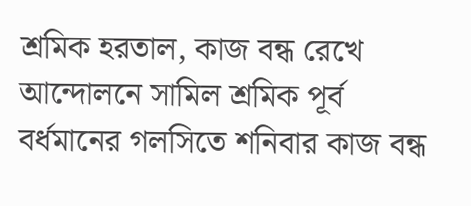শ্রমিক হরতাল, কাজ বন্ধ রেখে আন্দোলনে সামিল শ্রমিক পূর্ব বর্ধমানের গলসিতে শনিবার কাজ বন্ধ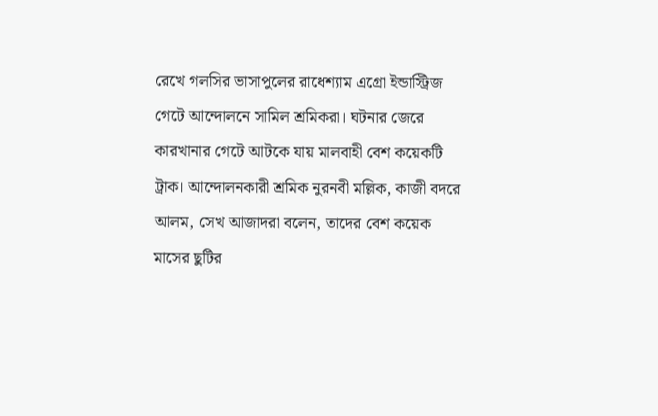রেখে গলসির ভাসাপুলের রাধেশ্যাম এগ্রো ইন্ডাস্ট্রিজ গেটে আন্দোলনে সামিল শ্রমিকরা। ঘটনার জেরে কারখানার গেটে আটকে যায় মালবাহী বেশ কয়েকটি ট্রাক। আন্দোলনকারী শ্রমিক নুরনবী মল্লিক, কাজী বদরে আলম, সেখ আজাদরা বলেন, তাদের বেশ কয়েক মাসের ছুটির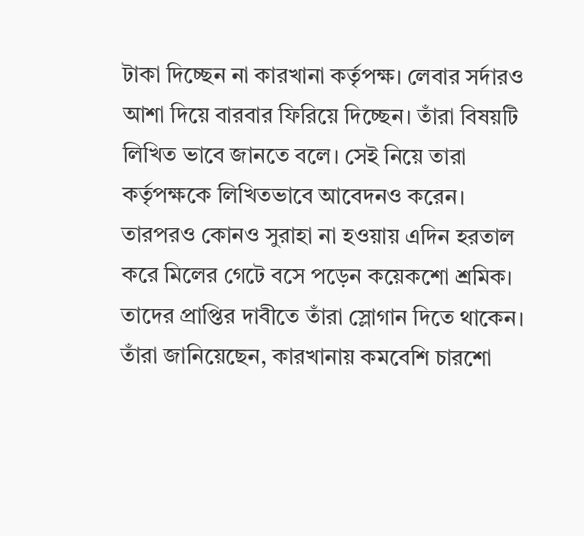টাকা দিচ্ছেন না কারখানা কর্তৃপক্ষ। লেবার সর্দারও আশা দিয়ে বারবার ফিরিয়ে দিচ্ছেন। তাঁরা বিষয়টি লিখিত ভাবে জানতে বলে। সেই নিয়ে তারা কর্তৃপক্ষকে লিখিতভাবে আবেদনও করেন। তারপরও কোনও সুরাহা না হওয়ায় এদিন হরতাল করে মিলের গেটে বসে পড়েন কয়েকশো শ্রমিক। তাদের প্রাপ্তির দাবীতে তাঁরা স্লোগান দিতে থাকেন। তাঁরা জানিয়েছেন, কারখানায় কমবেশি চারশো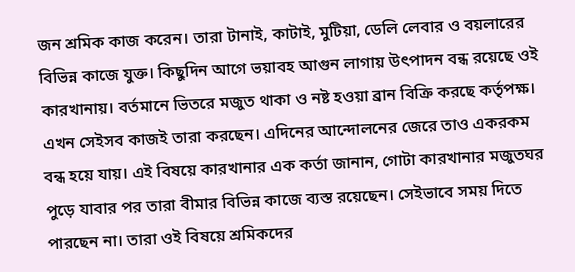জন শ্রমিক কাজ করেন। তারা টানাই, কাটাই, মুটিয়া, ডেলি লেবার ও বয়লারের বিভিন্ন কাজে যুক্ত। কিছুদিন আগে ভয়াবহ আগুন লাগায় উৎপাদন বন্ধ রয়েছে ওই কারখানায়। বর্তমানে ভিতরে মজুত থাকা ও নষ্ট হওয়া ব্রান বিক্রি করছে কর্তৃপক্ষ। এখন সেইসব কাজই তারা করছেন। এদিনের আন্দোলনের জেরে তাও একরকম বন্ধ হয়ে যায়। এই বিষয়ে কারখানার এক কর্তা জানান, গোটা কারখানার মজুতঘর পুড়ে যাবার পর তারা বীমার বিভিন্ন কাজে ব্যস্ত রয়েছেন। সেইভাবে সময় দিতে পারছেন না। তারা ওই বিষয়ে শ্রমিকদের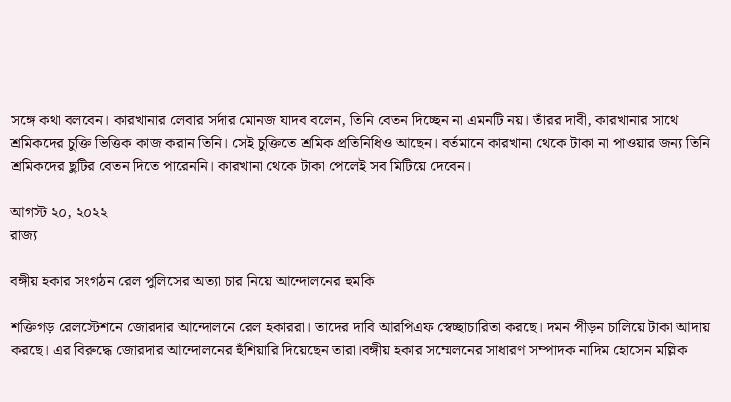সঙ্গে কথা বলবেন। কারখানার লেবার সর্দার মোনজ যাদব বলেন, তিনি বেতন দিচ্ছেন না এমনটি নয়। তাঁরর দাবী, কারখানার সাথে শ্রমিকদের চুক্তি ভিত্তিক কাজ করান তিনি। সেই চুক্তিতে শ্রমিক প্রতিনিধিও আছেন। বর্তমানে কারখানা থেকে টাকা না পাওয়ার জন্য তিনি শ্রমিকদের ছুটির বেতন দিতে পারেননি। কারখানা থেকে টাকা পেলেই সব মিটিয়ে দেবেন।

আগস্ট ২০, ২০২২
রাজ্য

বঙ্গীয় হকার সংগঠন রেল পুলিসের অত্যা চার নিয়ে আন্দোলনের হুমকি

শক্তিগড় রেলস্টেশনে জোরদার আন্দোলনে রেল হকাররা। তাদের দাবি আরপিএফ স্বেচ্ছাচারিতা করছে। দমন পীড়ন চালিয়ে টাকা আদায় করছে। এর বিরুদ্ধে জোরদার আন্দোলনের হুঁশিয়ারি দিয়েছেন তারা।বঙ্গীয় হকার সম্মেলনের সাধারণ সম্পাদক নাদিম হোসেন মল্লিক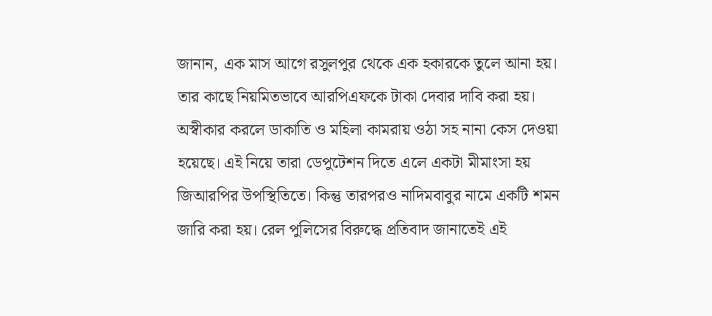জানান, এক মাস আগে রসুলপুর থেকে এক হকারকে তুলে আনা হয়। তার কাছে নিয়মিতভাবে আরপিএফকে টাকা দেবার দাবি করা হয়। অস্বীকার করলে ডাকাতি ও মহিলা কামরায় ওঠা সহ নানা কেস দেওয়া হয়েছে। এই নিয়ে তারা ডেপুটেশন দিতে এলে একটা মীমাংসা হয় জিআরপির উপস্থিতিতে। কিন্তু তারপরও নাদিমবাবুর নামে একটি শমন জারি করা হয়। রেল পুলিসের বিরুদ্ধে প্রতিবাদ জানাতেই এই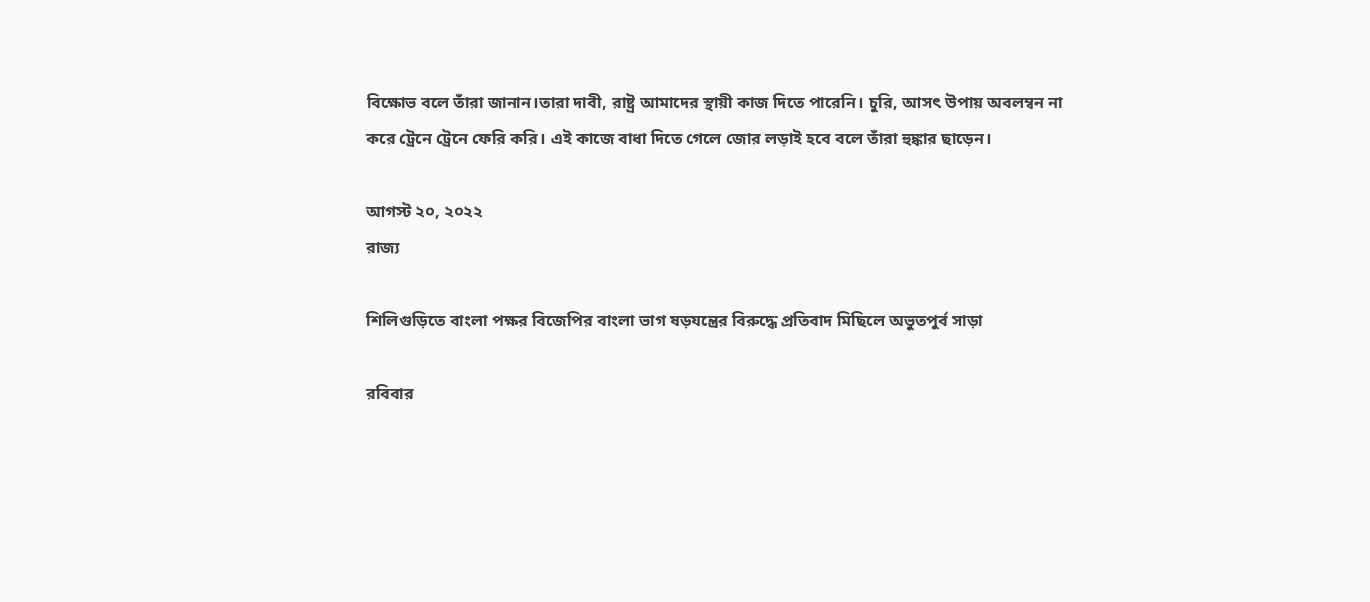বিক্ষোভ বলে তাঁরা জানান।তারা দাবী, রাষ্ট্র আমাদের স্থায়ী কাজ দিতে পারেনি। চুরি, আসৎ উপায় অবলম্বন না করে ট্রেনে ট্রেনে ফেরি করি। এই কাজে বাধা দিতে গেলে জোর লড়াই হবে বলে তাঁরা হুঙ্কার ছাড়েন।

আগস্ট ২০, ২০২২
রাজ্য

শিলিগুড়িতে বাংলা পক্ষর বিজেপির বাংলা ভাগ ষড়যন্ত্রের বিরুদ্ধে প্রতিবাদ মিছিলে অভুতপুর্ব সাড়া

রবিবার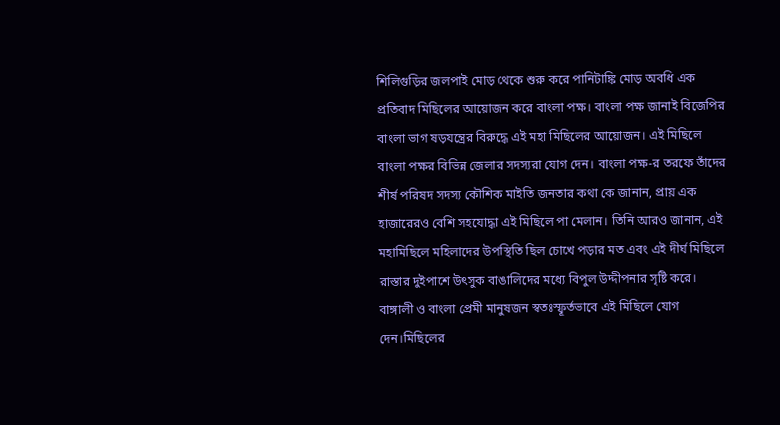শিলিগুড়ির জলপাই মোড় থেকে শুরু করে পানিটাঙ্কি মোড় অবধি এক প্রতিবাদ মিছিলের আয়োজন করে বাংলা পক্ষ। বাংলা পক্ষ জানাই বিজেপির বাংলা ভাগ ষড়যন্ত্রের বিরুদ্ধে এই মহা মিছিলের আয়োজন। এই মিছিলে বাংলা পক্ষর বিভিন্ন জেলার সদস্যরা যোগ দেন। বাংলা পক্ষ-র তরফে তাঁদের শীর্ষ পরিষদ সদস্য কৌশিক মাইতি জনতার কথা কে জানান, প্রায় এক হাজারেরও বেশি সহযোদ্ধা এই মিছিলে পা মেলান। তিনি আরও জানান, এই মহামিছিলে মহিলাদের উপস্থিতি ছিল চোখে পড়ার মত এবং এই দীর্ঘ মিছিলে রাস্তার দুইপাশে উৎসুক বাঙালিদের মধ্যে বিপুল উদ্দীপনার সৃষ্টি করে। বাঙ্গালী ও বাংলা প্রেমী মানুষজন স্বতঃস্ফূর্তভাবে এই মিছিলে যোগ দেন।মিছিলের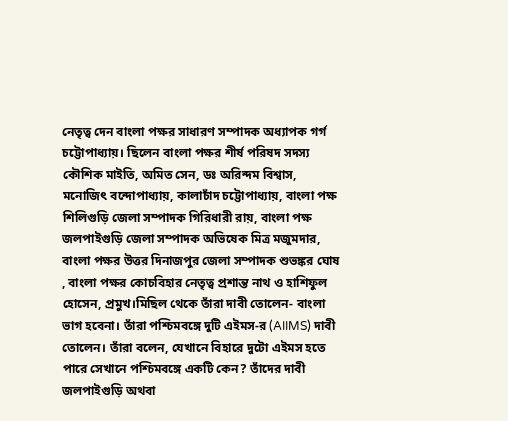নেতৃত্ব দেন বাংলা পক্ষর সাধারণ সম্পাদক অধ্যাপক গর্গ চট্টোপাধ্যায়। ছিলেন বাংলা পক্ষর শীর্ষ পরিষদ সদস্য কৌশিক মাইতি, অমিত সেন, ডঃ অরিন্দম বিশ্বাস, মনোজিৎ বন্দোপাধ্যায়, কালাচাঁদ চট্টোপাধ্যায়, বাংলা পক্ষ শিলিগুড়ি জেলা সম্পাদক গিরিধারী রায়, বাংলা পক্ষ জলপাইগুড়ি জেলা সম্পাদক অভিষেক মিত্র মজুমদার, বাংলা পক্ষর উত্তর দিনাজপুর জেলা সম্পাদক শুভঙ্কর ঘোষ , বাংলা পক্ষর কোচবিহার নেতৃত্ব প্রশান্ত নাথ ও হাশিফুল হোসেন, প্রমুখ।মিছিল থেকে তাঁরা দাবী তোলেন- বাংলা ভাগ হবেনা। তাঁরা পশ্চিমবঙ্গে দুটি এইমস-র (AIIMS) দাবী তোলেন। তাঁরা বলেন, যেখানে বিহারে দুটো এইমস হতে পারে সেখানে পশ্চিমবঙ্গে একটি কেন? তাঁদের দাবী জলপাইগুড়ি অথবা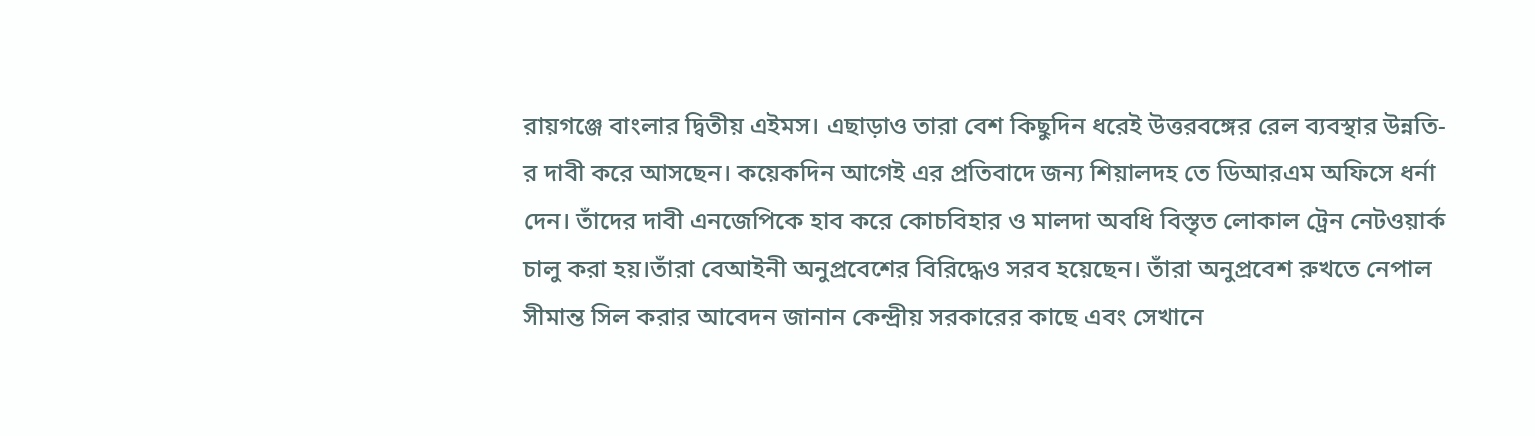রায়গঞ্জে বাংলার দ্বিতীয় এইমস। এছাড়াও তারা বেশ কিছুদিন ধরেই উত্তরবঙ্গের রেল ব্যবস্থার উন্নতি-র দাবী করে আসছেন। কয়েকদিন আগেই এর প্রতিবাদে জন্য শিয়ালদহ তে ডিআরএম অফিসে ধর্না দেন। তাঁদের দাবী এনজেপিকে হাব করে কোচবিহার ও মালদা অবধি বিস্তৃত লোকাল ট্রেন নেটওয়ার্ক চালু করা হয়।তাঁরা বেআইনী অনুপ্রবেশের বিরিদ্ধেও সরব হয়েছেন। তাঁরা অনুপ্রবেশ রুখতে নেপাল সীমান্ত সিল করার আবেদন জানান কেন্দ্রীয় সরকারের কাছে এবং সেখানে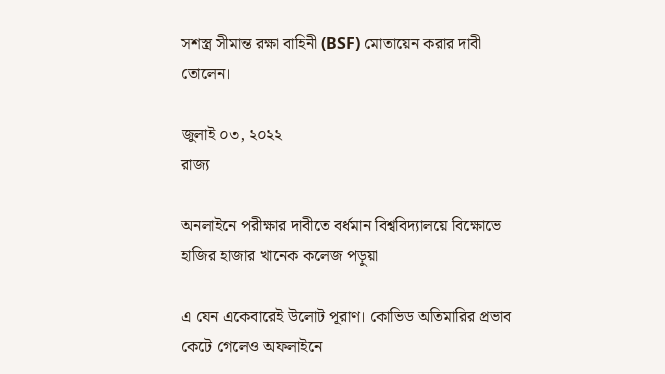সশস্ত্র সীমান্ত রক্ষা বাহিনী (BSF) মোতায়েন করার দাবী তোলেন।

জুলাই ০৩, ২০২২
রাজ্য

অনলাইনে পরীক্ষার দাবীতে বর্ধমান বিশ্ববিদ্যালয়ে বিক্ষোভে হাজির হাজার খানেক কলেজ পড়ুয়া

এ যেন একেবারেই উলোট পূরাণ। কোভিড অতিমারির প্রভাব কেটে গেলেও অফলাইনে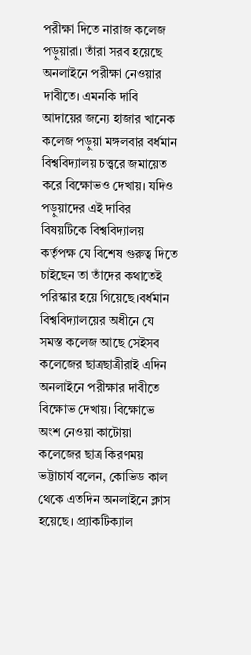পরীক্ষা দিতে নারাজ কলেজ পড়ুয়ারা। তাঁরা সরব হয়েছে অনলাইনে পরীক্ষা নেওয়ার দাবীতে। এমনকি দাবি আদায়ের জন্যে হাজার খানেক কলেজ পড়ুয়া মঙ্গলবার বর্ধমান বিশ্ববিদ্যালয় চত্ত্বরে জমায়েত করে বিক্ষোভও দেখায়। যদিও পড়ুয়াদের এই দাবির বিষয়টিকে বিশ্ববিদ্যালয় কর্তৃপক্ষ যে বিশেষ গুরুত্ব দিতে চাইছেন তা তাঁদের কথাতেই পরিস্কার হয়ে গিয়েছে।বর্ধমান বিশ্ববিদ্যালয়ের অধীনে যে সমস্ত কলেজ আছে সেইসব কলেজের ছাত্রছাত্রীরাই এদিন অনলাইনে পরীক্ষার দাবীতে বিক্ষোভ দেখায়। বিক্ষোভে অংশ নেওয়া কাটোয়া কলেজের ছাত্র কিরণময় ভট্টাচার্য বলেন, কোভিড কাল থেকে এতদিন অনলাইনে ক্লাস হয়েছে। প্র্যাকটিক্যাল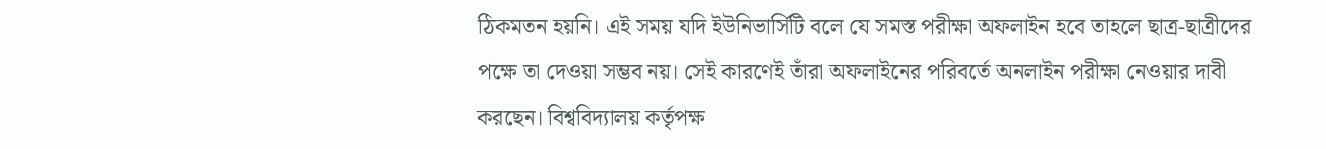ঠিকমতন হয়নি। এই সময় যদি ইউনিভার্সিটি বলে যে সমস্ত পরীক্ষা অফলাইন হবে তাহলে ছাত্র-ছাত্রীদের পক্ষে তা দেওয়া সম্ভব নয়। সেই কারণেই তাঁরা অফলাইনের পরিবর্তে অনলাইন পরীক্ষা নেওয়ার দাবী করছেন। বিশ্ববিদ্যালয় কর্তৃপক্ষ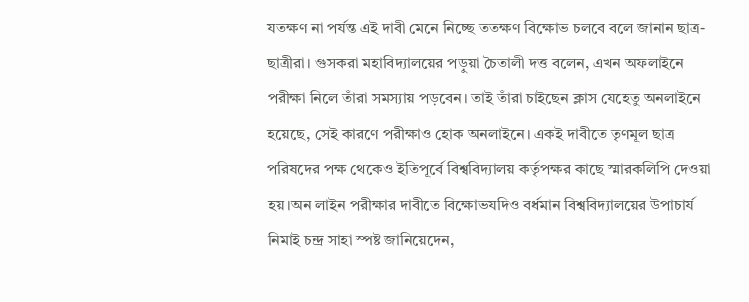যতক্ষণ না পর্যন্ত এই দাবী মেনে নিচ্ছে ততক্ষণ বিক্ষোভ চলবে বলে জানান ছাত্র-ছাত্রীরা। গুসকরা মহাবিদ্যালয়ের পড়ুয়া চৈতালী দত্ত বলেন, এখন অফলাইনে পরীক্ষা নিলে তাঁরা সমস্যায় পড়বেন। তাই তাঁরা চাইছেন ক্লাস যেহেতু অনলাইনে হয়েছে, সেই কারণে পরীক্ষাও হোক অনলাইনে। একই দাবীতে তৃণমূল ছাত্র পরিষদের পক্ষ থেকেও ইতিপূর্বে বিশ্ববিদ্যালয় কর্তৃপক্ষর কাছে স্মারকলিপি দেওয়া হয়।অন লাইন পরীক্ষার দাবীতে বিক্ষোভযদিও বর্ধমান বিশ্ববিদ্যালয়ের উপাচার্য নিমাই চন্দ্র সাহা স্পষ্ট জানিয়েদেন,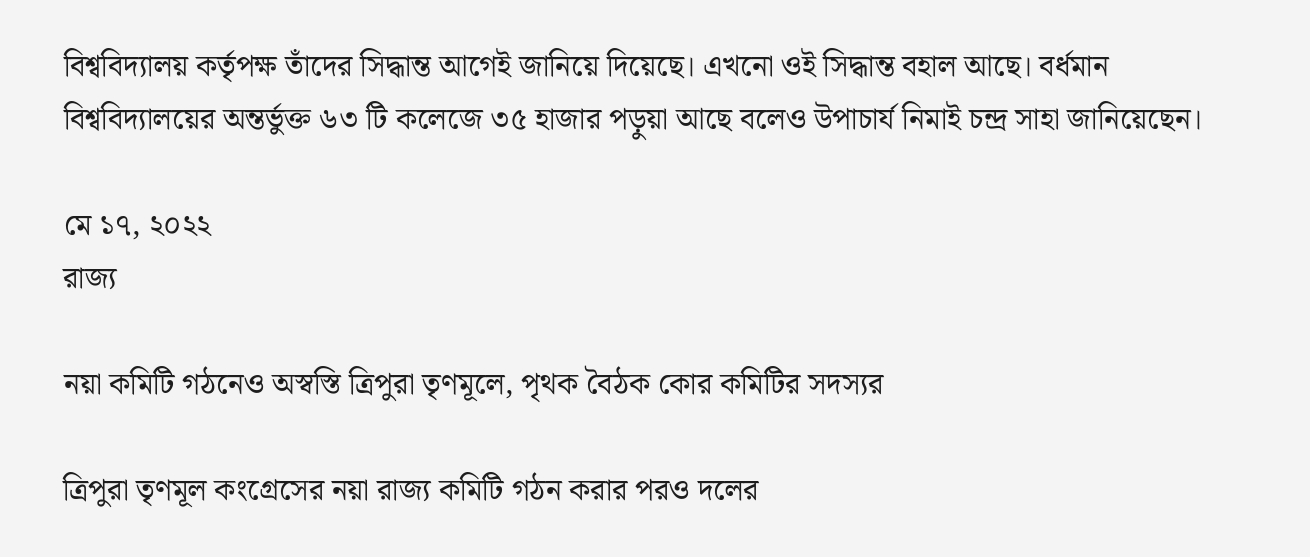বিশ্ববিদ্যালয় কর্তৃপক্ষ তাঁদের সিদ্ধান্ত আগেই জানিয়ে দিয়েছে। এখনো ওই সিদ্ধান্ত বহাল আছে। বর্ধমান বিশ্ববিদ্যালয়ের অন্তর্ভুক্ত ৬৩ টি কলেজে ৩৫ হাজার পড়ুয়া আছে বলেও উপাচার্য নিমাই চন্দ্র সাহা জানিয়েছেন।

মে ১৭, ২০২২
রাজ্য

নয়া কমিটি গঠনেও অস্বস্তি ত্রিপুরা তৃণমূলে, পৃথক বৈঠক কোর কমিটির সদস্যর

ত্রিপুরা তৃণমূল কংগ্রেসের নয়া রাজ্য কমিটি গঠন করার পরও দলের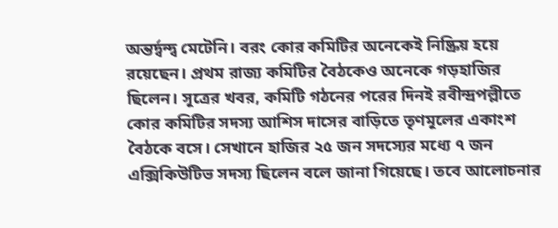অন্তর্দ্বন্দ্ব মেটেনি। বরং কোর কমিটির অনেকেই নিষ্ক্রিয় হয়ে রয়েছেন। প্রথম রাজ্য কমিটির বৈঠকেও অনেকে গড়হাজির ছিলেন। সূত্রের খবর, কমিটি গঠনের পরের দিনই রবীন্দ্রপল্লীতে কোর কমিটির সদস্য আশিস দাসের বাড়িতে তৃণমূলের একাংশ বৈঠকে বসে। সেখানে হাজির ২৫ জন সদস্যের মধ্যে ৭ জন এক্সিকিউটিভ সদস্য ছিলেন বলে জানা গিয়েছে। তবে আলোচনার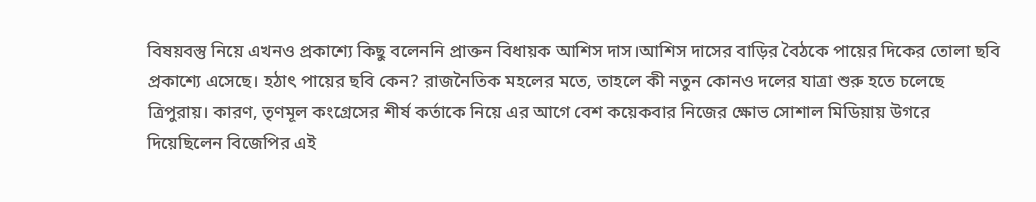বিষয়বস্তু নিয়ে এখনও প্রকাশ্যে কিছু বলেননি প্রাক্তন বিধায়ক আশিস দাস।আশিস দাসের বাড়ির বৈঠকে পায়ের দিকের তোলা ছবি প্রকাশ্যে এসেছে। হঠাৎ পায়ের ছবি কেন? রাজনৈতিক মহলের মতে, তাহলে কী নতুন কোনও দলের যাত্রা শুরু হতে চলেছে ত্রিপুরায়। কারণ, তৃণমূল কংগ্রেসের শীর্ষ কর্তাকে নিয়ে এর আগে বেশ কয়েকবার নিজের ক্ষোভ সোশাল মিডিয়ায় উগরে দিয়েছিলেন বিজেপির এই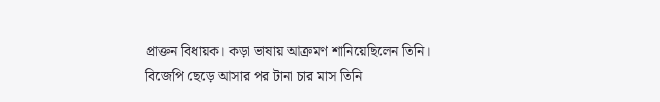প্রাক্তন বিধায়ক। কড়া ভাষায় আক্রমণ শানিয়েছিলেন তিনি। বিজেপি ছেড়ে আসার পর টানা চার মাস তিনি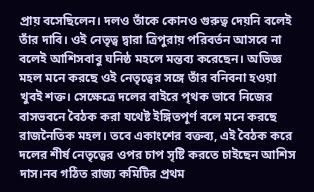প্রায় বসেছিলেন। দলও তাঁকে কোনও গুরুত্ব দেয়নি বলেই তাঁর দাবি। ওই নেতৃত্ব দ্বারা ত্রিপুরায় পরিবর্তন আসবে না বলেই আশিসবাবু ঘনিষ্ঠ মহলে মন্তব্য করেছেন। অভিজ্ঞ মহল মনে করছে ওই নেতৃত্বের সঙ্গে তাঁর বনিবনা হওয়া খুবই শক্ত। সেক্ষেত্রে দলের বাইরে পৃথক ভাবে নিজের বাসভবনে বৈঠক করা যথেষ্ট ইঙ্গিতপূর্ণ বলে মনে করছে রাজনৈতিক মহল। তবে একাংশের বক্তব্য, এই বৈঠক করে দলের শীর্ষ নেতৃত্বের ওপর চাপ সৃষ্টি করতে চাইছেন আশিস দাস।নব গঠিত রাজ্য কমিটির প্রথম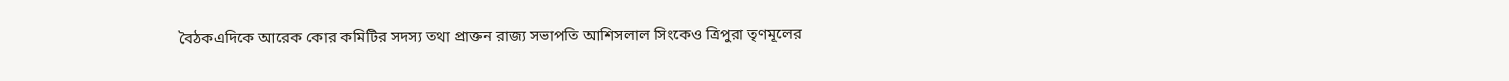বৈঠকএদিকে আরেক কোর কমিটির সদস্য তথা প্রাক্তন রাজ্য সভাপতি আশিসলাল সিংকেও ত্রিপুরা তৃণমূলের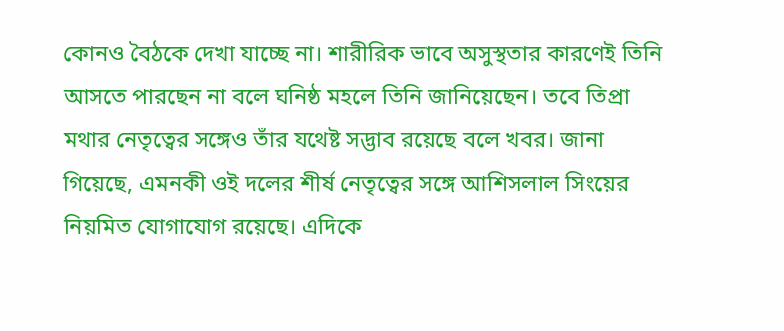কোনও বৈঠকে দেখা যাচ্ছে না। শারীরিক ভাবে অসুস্থতার কারণেই তিনি আসতে পারছেন না বলে ঘনিষ্ঠ মহলে তিনি জানিয়েছেন। তবে তিপ্রা মথার নেতৃত্বের সঙ্গেও তাঁর যথেষ্ট সদ্ভাব রয়েছে বলে খবর। জানা গিয়েছে, এমনকী ওই দলের শীর্ষ নেতৃত্বের সঙ্গে আশিসলাল সিংয়ের নিয়মিত যোগাযোগ রয়েছে। এদিকে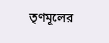তৃণমূলের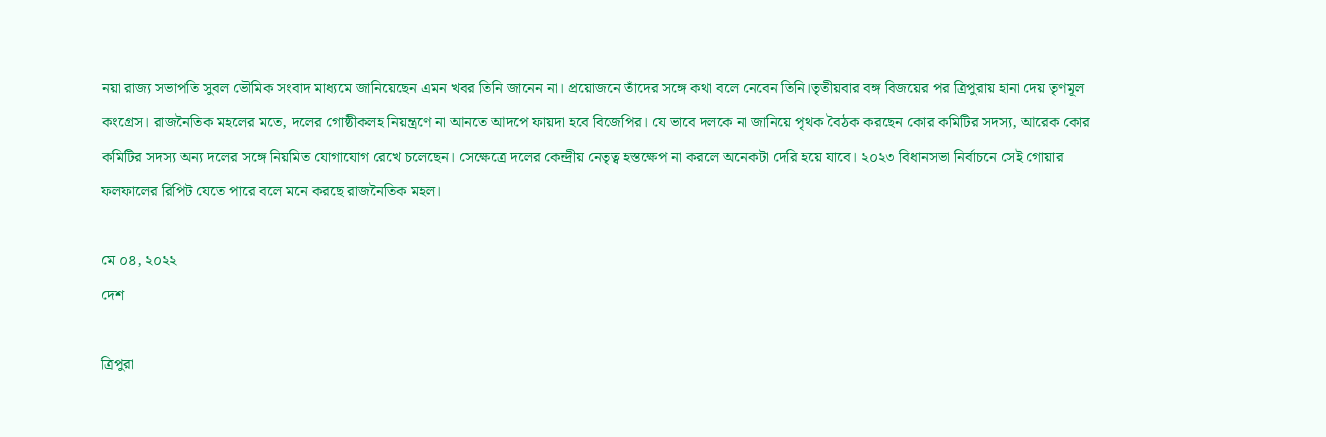নয়া রাজ্য সভাপতি সুবল ভৌমিক সংবাদ মাধ্যমে জানিয়েছেন এমন খবর তিনি জানেন না। প্রয়োজনে তাঁদের সঙ্গে কথা বলে নেবেন তিনি।তৃতীয়বার বঙ্গ বিজয়ের পর ত্রিপুরায় হানা দেয় তৃণমূল কংগ্রেস। রাজনৈতিক মহলের মতে, দলের গোষ্ঠীকলহ নিয়ন্ত্রণে না আনতে আদপে ফায়দা হবে বিজেপির। যে ভাবে দলকে না জানিয়ে পৃথক বৈঠক করছেন কোর কমিটির সদস্য, আরেক কোর কমিটির সদস্য অন্য দলের সঙ্গে নিয়মিত যোগাযোগ রেখে চলেছেন। সেক্ষেত্রে দলের কেন্দ্রীয় নেতৃত্ব হস্তক্ষেপ না করলে অনেকটা দেরি হয়ে যাবে। ২০২৩ বিধানসভা নির্বাচনে সেই গোয়ার ফলফালের রিপিট যেতে পারে বলে মনে করছে রাজনৈতিক মহল।

মে ০৪, ২০২২
দেশ

ত্রিপুরা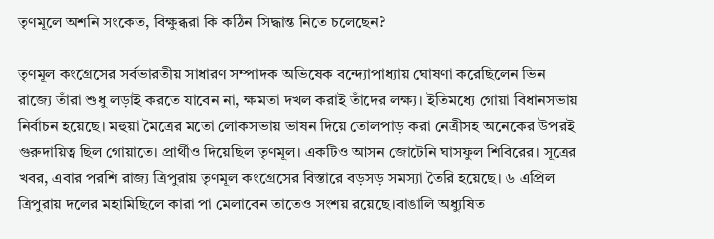তৃণমূলে অশনি সংকেত, বিক্ষুব্ধরা কি কঠিন সিদ্ধান্ত নিতে চলেছেন?

তৃণমূল কংগ্রেসের সর্বভারতীয় সাধারণ সম্পাদক অভিষেক বন্দ্যোপাধ্যায় ঘোষণা করেছিলেন ভিন রাজ্যে তাঁরা শুধু লড়াই করতে যাবেন না, ক্ষমতা দখল করাই তাঁদের লক্ষ্য। ইতিমধ্যে গোয়া বিধানসভায় নির্বাচন হয়েছে। মহুয়া মৈত্রের মতো লোকসভায় ভাষন দিয়ে তোলপাড় করা নেত্রীসহ অনেকের উপরই গুরুদায়িত্ব ছিল গোয়াতে। প্রার্থীও দিয়েছিল তৃণমূল। একটিও আসন জোটেনি ঘাসফুল শিবিরের। সূত্রের খবর, এবার পরশি রাজ্য ত্রিপুরায় তৃণমূল কংগ্রেসের বিস্তারে বড়সড় সমস্যা তৈরি হয়েছে। ৬ এপ্রিল ত্রিপুরায় দলের মহামিছিলে কারা পা মেলাবেন তাতেও সংশয় রয়েছে।বাঙালি অধ্যুষিত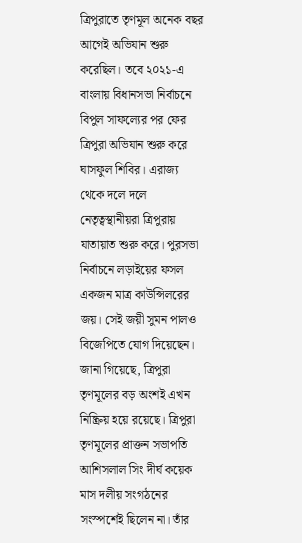ত্রিপুরাতে তৃণমূল অনেক বছর আগেই অভিযান শুরু করেছিল। তবে ২০২১-এ বাংলায় বিধানসভা নির্বাচনে বিপুল সাফল্যের পর ফের ত্রিপুরা অভিযান শুরু করে ঘাসফুল শিবির। এরাজ্য থেকে দলে দলে নেতৃত্বস্থানীয়রা ত্রিপুরায় যাতায়াত শুরু করে। পুরসভা নির্বাচনে লড়াইয়ের ফসল একজন মাত্র কাউন্সিলরের জয়। সেই জয়ী সুমন পালও বিজেপিতে যোগ দিয়েছেন। জানা গিয়েছে, ত্রিপুরা তৃণমূলের বড় অংশই এখন নিষ্ক্রিয় হয়ে রয়েছে। ত্রিপুরা তৃণমূলের প্রাক্তন সভাপতি আশিসলাল সিং দীর্ঘ কয়েক মাস দলীয় সংগঠনের সংস্পর্শেই ছিলেন না। তাঁর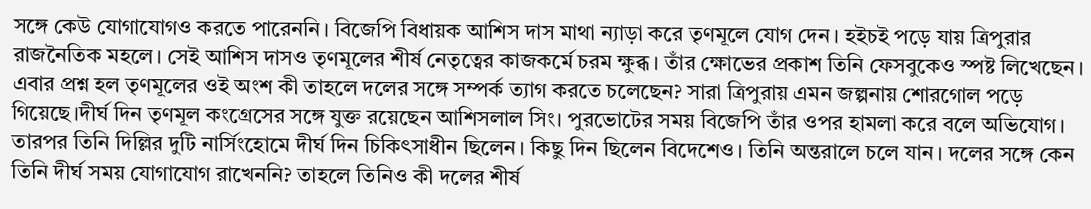সঙ্গে কেউ যোগাযোগও করতে পারেননি। বিজেপি বিধায়ক আশিস দাস মাথা ন্যাড়া করে তৃণমূলে যোগ দেন। হইচই পড়ে যায় ত্রিপুরার রাজনৈতিক মহলে। সেই আশিস দাসও তৃণমূলের শীর্ষ নেতৃত্বের কাজকর্মে চরম ক্ষুব্ধ। তাঁর ক্ষোভের প্রকাশ তিনি ফেসবুকেও স্পষ্ট লিখেছেন। এবার প্রশ্ন হল তৃণমূলের ওই অংশ কী তাহলে দলের সঙ্গে সম্পর্ক ত্যাগ করতে চলেছেন? সারা ত্রিপুরায় এমন জল্পনায় শোরগোল পড়ে গিয়েছে।দীর্ঘ দিন তৃণমূল কংগ্রেসের সঙ্গে যুক্ত রয়েছেন আশিসলাল সিং। পুরভোটের সময় বিজেপি তাঁর ওপর হামলা করে বলে অভিযোগ। তারপর তিনি দিল্লির দুটি নার্সিংহোমে দীর্ঘ দিন চিকিৎসাধীন ছিলেন। কিছু দিন ছিলেন বিদেশেও। তিনি অন্তরালে চলে যান। দলের সঙ্গে কেন তিনি দীর্ঘ সময় যোগাযোগ রাখেননি? তাহলে তিনিও কী দলের শীর্ষ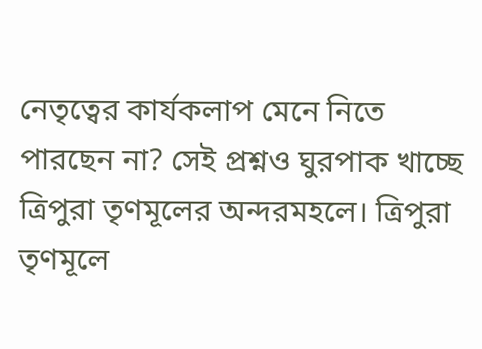নেতৃত্বের কার্যকলাপ মেনে নিতে পারছেন না? সেই প্রশ্নও ঘুরপাক খাচ্ছে ত্রিপুরা তৃণমূলের অন্দরমহলে। ত্রিপুরা তৃণমূলে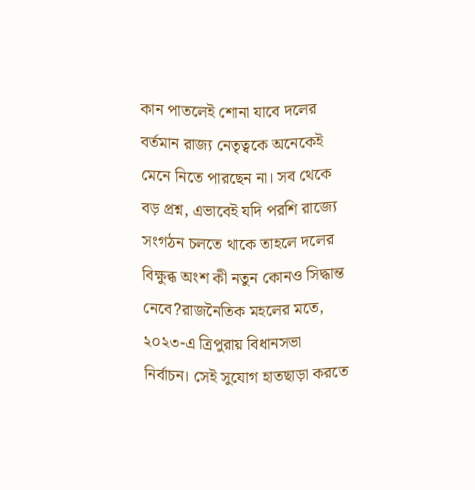কান পাতলেই শোনা যাবে দলের বর্তমান রাজ্য নেতৃত্বকে অনেকেই মেনে নিতে পারছেন না। সব থেকে বড় প্রশ্ন, এভাবেই যদি পরশি রাজ্যে সংগঠন চলতে থাকে তাহলে দলের বিক্ষুব্ধ অংশ কী নতুন কোনও সিদ্ধান্ত নেবে?রাজনৈতিক মহলের মতে, ২০২৩-এ ত্রিপুরায় বিধানসভা নির্বাচন। সেই সুযোগ হাতছাড়া করতে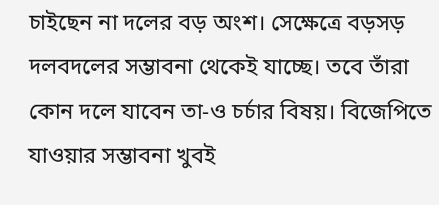চাইছেন না দলের বড় অংশ। সেক্ষেত্রে বড়সড় দলবদলের সম্ভাবনা থেকেই যাচ্ছে। তবে তাঁরা কোন দলে যাবেন তা-ও চর্চার বিষয়। বিজেপিতে যাওয়ার সম্ভাবনা খুবই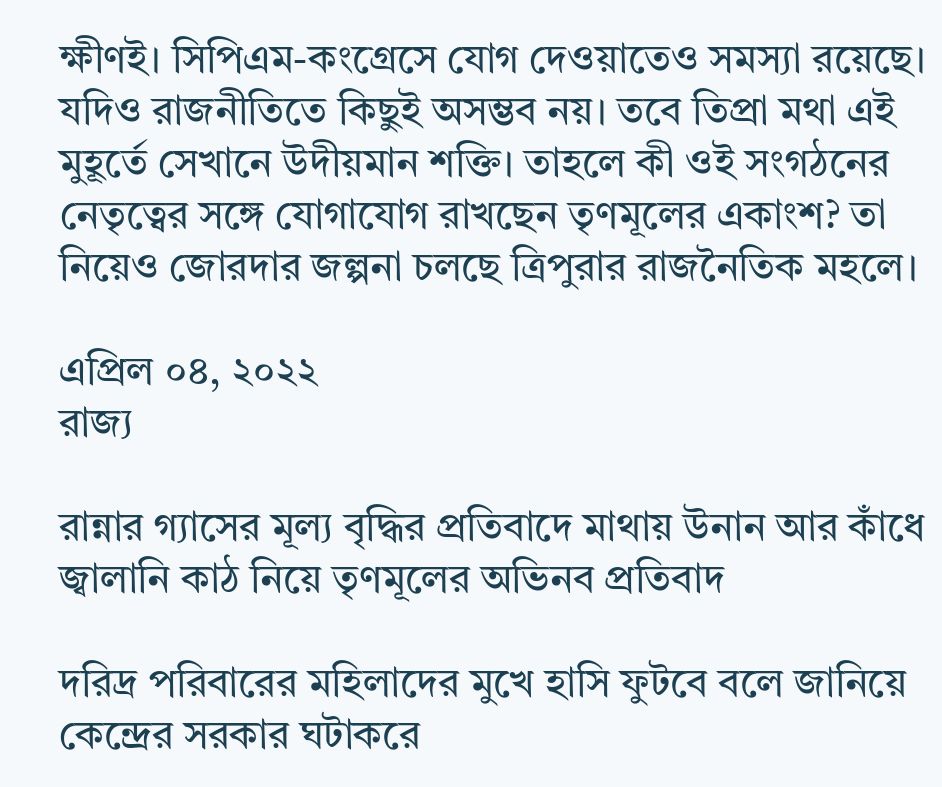ক্ষীণই। সিপিএম-কংগ্রেসে যোগ দেওয়াতেও সমস্যা রয়েছে। যদিও রাজনীতিতে কিছুই অসম্ভব নয়। তবে তিপ্রা মথা এই মুহূর্তে সেখানে উদীয়মান শক্তি। তাহলে কী ওই সংগঠনের নেতৃত্বের সঙ্গে যোগাযোগ রাখছেন তৃণমূলের একাংশ? তা নিয়েও জোরদার জল্পনা চলছে ত্রিপুরার রাজনৈতিক মহলে।

এপ্রিল ০৪, ২০২২
রাজ্য

রান্নার গ্যাসের মূল্য বৃদ্ধির প্রতিবাদে মাথায় উনান আর কাঁধে জ্বালানি কাঠ নিয়ে তৃণমূলের অভিনব প্রতিবাদ

দরিদ্র পরিবারের মহিলাদের মুখে হাসি ফুটবে বলে জানিয়ে কেন্দ্রের সরকার ঘটাকরে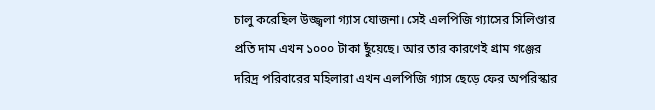চালু করেছিল উজ্জ্বলা গ্যাস যোজনা। সেই এলপিজি গ্যাসের সিলিণ্ডার প্রতি দাম এখন ১০০০ টাকা ছুঁয়েছে। আর তার কারণেই গ্রাম গঞ্জের দরিদ্র পরিবারের মহিলারা এখন এলপিজি গ্যাস ছেড়ে ফের অপরিস্কার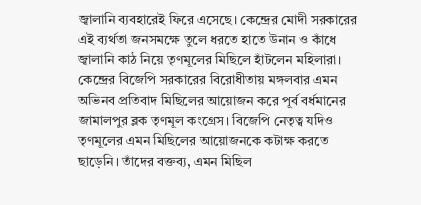জ্বালানি ব্যবহারেই ফিরে এসেছে। কেন্দ্রের মোদী সরকারের এই ব্যর্থতা জনসমক্ষে তুলে ধরতে হাতে উনান ও কাঁধে জ্বালানি কাঠ নিয়ে তৃণমূলের মিছিলে হাঁটলেন মহিলারা। কেন্দ্রের বিজেপি সরকারের বিরোধীতায় মঙ্গলবার এমন অভিনব প্রতিবাদ মিছিলের আয়োজন করে পূর্ব বর্ধমানের জামালপুর ব্লক তৃণমূল কংগ্রেস। বিজেপি নেতৃত্ব যদিও তৃণমূলের এমন মিছিলের আয়োজনকে কটাক্ষ করতে ছাড়েনি। তাঁদের বক্তব্য, এমন মিছিল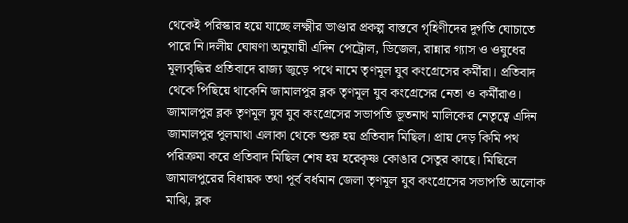থেকেই পরিস্কার হয়ে যাচ্ছে লক্ষ্মীর ভাণ্ডার প্রকল্প বাস্তবে গৃহিণীদের দুর্গতি ঘোচাতে পারে নি।দলীয় ঘোষণা অনুযায়ী এদিন পেট্রোল, ডিজেল, রান্নার গ্যাস ও ওষুধের মূল্যবৃদ্ধির প্রতিবাদে রাজ্য জুড়ে পথে নামে তৃণমূল যুব কংগ্রেসের কর্মীরা। প্রতিবাদ থেকে পিছিয়ে থাকেনি জামালপুর ব্লক তৃণমূল যুব কংগ্রেসের নেতা ও কর্মীরাও। জামালপুর ব্লক তৃণমূল যুব যুব কংগ্রেসের সভাপতি ভূতনাথ মালিকের নেতৃত্বে এদিন জামালপুর পুলমাথা এলাকা থেকে শুরু হয় প্রতিবাদ মিছিল। প্রায় দেড় কিমি পথ পরিক্রমা করে প্রতিবাদ মিছিল শেষ হয় হরেকৃষ্ণ কোঙার সেতুর কাছে। মিছিলে জামালপুরের বিধায়ক তথা পূর্ব বর্ধমান জেলা তৃণমূল যুব কংগ্রেসের সভাপতি অলোক মাঝি, ব্লক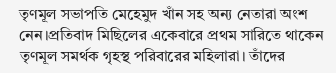তৃণমূল সভাপতি মেহেমুদ খাঁন সহ অন্য নেতারা অংশ নেন।প্রতিবাদ মিছিলের একেবারে প্রথম সারিতে থাকেন তৃণমূল সমর্থক গৃহস্থ পরিবারের মহিলারা। তাঁদের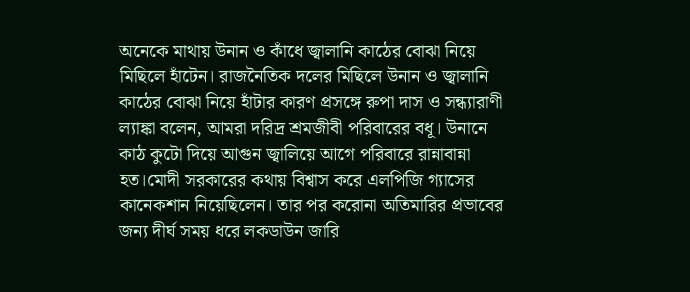অনেকে মাথায় উনান ও কাঁধে জ্বালানি কাঠের বোঝা নিয়ে মিছিলে হাঁটেন। রাজনৈতিক দলের মিছিলে উনান ও জ্বালানি কাঠের বোঝা নিয়ে হাঁটার কারণ প্রসঙ্গে রুপা দাস ও সন্ধ্যারাণী ল্যাঙ্কা বলেন, আমরা দরিদ্র শ্রমজীবী পরিবারের বধূ। উনানে কাঠ কুটো দিয়ে আগুন জ্বালিয়ে আগে পরিবারে রান্নাবান্না হত।মোদী সরকারের কথায় বিশ্বাস করে এলপিজি গ্যাসের কানেকশান নিয়েছিলেন। তার পর করোনা অতিমারির প্রভাবের জন্য দীর্ঘ সময় ধরে লকডাউন জারি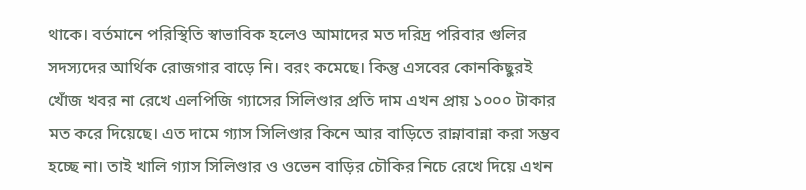থাকে। বর্তমানে পরিস্থিতি স্বাভাবিক হলেও আমাদের মত দরিদ্র পরিবার গুলির সদস্যদের আর্থিক রোজগার বাড়ে নি। বরং কমেছে। কিন্তু এসবের কোনকিছুরই খোঁজ খবর না রেখে এলপিজি গ্যাসের সিলিণ্ডার প্রতি দাম এখন প্রায় ১০০০ টাকার মত করে দিয়েছে। এত দামে গ্যাস সিলিণ্ডার কিনে আর বাড়িতে রান্নাবান্না করা সম্ভব হচ্ছে না। তাই খালি গ্যাস সিলিণ্ডার ও ওভেন বাড়ির চৌকির নিচে রেখে দিয়ে এখন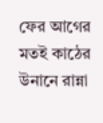ফের আগের মতই কাঠের উনানে রান্না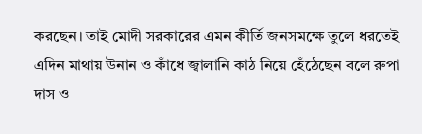করছেন। তাই মোদী সরকারের এমন কীর্তি জনসমক্ষে তুলে ধরতেই এদিন মাথায় উনান ও কাঁধে জ্বালানি কাঠ নিয়ে হেঁঠেছেন বলে রুপা দাস ও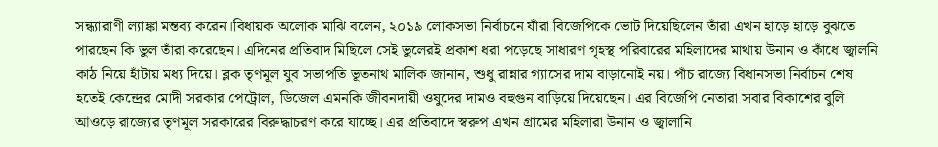সন্ধ্যারাণী ল্যাঙ্কা মন্তব্য করেন।বিধায়ক অলোক মাঝি বলেন, ২০১৯ লোকসভা নির্বাচনে যাঁরা বিজেপিকে ভোট দিয়েছিলেন তাঁরা এখন হাড়ে হাড়ে বুঝতে পারছেন কি ভুল তাঁরা করেছেন। এদিনের প্রতিবাদ মিছিলে সেই ভুলেরই প্রকাশ ধরা পড়েছে সাধারণ গৃহস্থ পরিবারের মহিলাদের মাথায় উনান ও কাঁধে জ্বালনি কাঠ নিয়ে হাঁটায় মধ্য দিয়ে। ব্লক তৃণমূল যুব সভাপতি ভূতনাথ মালিক জানান, শুধু রান্নার গ্যাসের দাম বাড়ানোই নয়। পাঁচ রাজ্যে বিধানসভা নির্বাচন শেষ হতেই কেন্দ্রের মোদী সরকার পেট্রোল, ডিজেল এমনকি জীবনদায়ী ওষুদের দামও বহুগুন বাড়িয়ে দিয়েছেন। এর বিজেপি নেতারা সবার বিকাশের বুলি আওড়ে রাজ্যের তৃণমূল সরকারের বিরুদ্ধাচরণ করে যাচ্ছে। এর প্রতিবাদে স্বরুপ এখন গ্রামের মহিলারা উনান ও জ্বালানি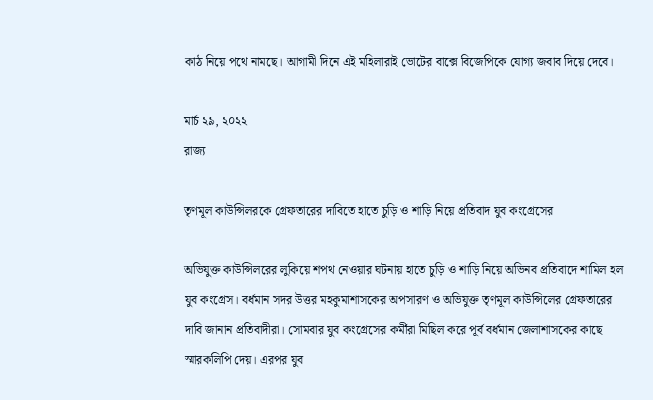কাঠ নিয়ে পথে নামছে। আগামী দিনে এই মহিলারাই ভোটের বাক্সে বিজেপিকে যোগ্য জবাব দিয়ে দেবে।

মার্চ ২৯, ২০২২
রাজ্য

তৃণমূল কাউন্সিলরকে গ্রেফতারের দাবিতে হাতে চুড়ি ও শাড়ি নিয়ে প্রতিবাদ যুব কংগ্রেসের

অভিযুক্ত কাউন্সিলরের লুকিয়ে শপথ নেওয়ার ঘটনায় হাতে চুড়ি ও শাড়ি নিয়ে অভিনব প্রতিবাদে শামিল হল যুব কংগ্রেস। বর্ধমান সদর উত্তর মহকুমাশাসকের অপসারণ ও অভিযুক্ত তৃণমূল কাউন্সিলের গ্রেফতারের দাবি জানান প্রতিবাদীরা। সোমবার যুব কংগ্রেসের কর্মীরা মিছিল করে পূর্ব বর্ধমান জেলাশাসকের কাছে স্মারকলিপি দেয়। এরপর যুব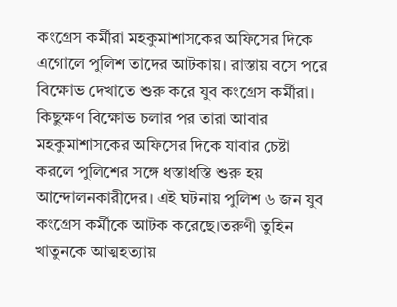কংগ্রেস কর্মীরা মহকুমাশাসকের অফিসের দিকে এগোলে পুলিশ তাদের আটকায়। রাস্তায় বসে পরে বিক্ষোভ দেখাতে শুরু করে যুব কংগ্রেস কর্মীরা। কিছুক্ষণ বিক্ষোভ চলার পর তারা আবার মহকুমাশাসকের অফিসের দিকে যাবার চেষ্টা করলে পুলিশের সঙ্গে ধস্তাধস্তি শুরু হয় আন্দোলনকারীদের। এই ঘটনায় পুলিশ ৬ জন যুব কংগ্রেস কর্মীকে আটক করেছে।তরুণী তুহিন খাতুনকে আত্মহত্যায়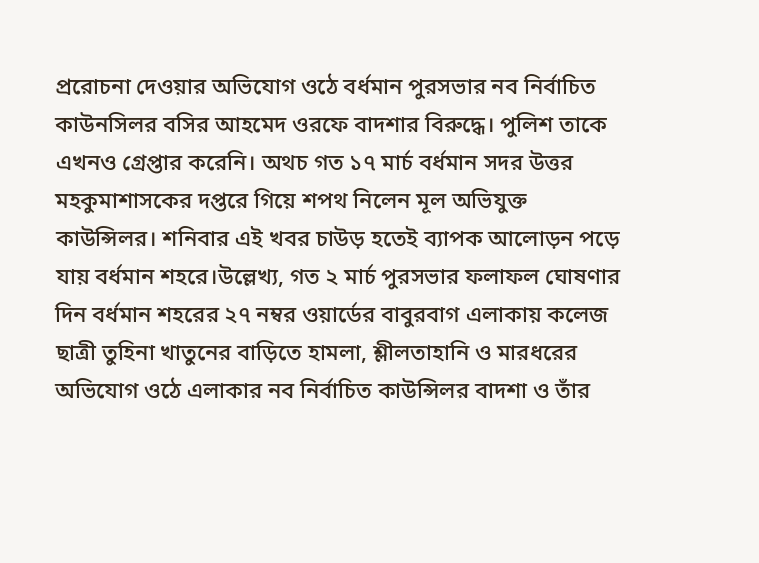প্ররোচনা দেওয়ার অভিযোগ ওঠে বর্ধমান পুরসভার নব নির্বাচিত কাউনসিলর বসির আহমেদ ওরফে বাদশার বিরুদ্ধে। পুলিশ তাকে এখনও গ্রেপ্তার করেনি। অথচ গত ১৭ মার্চ বর্ধমান সদর উত্তর মহকুমাশাসকের দপ্তরে গিয়ে শপথ নিলেন মূল অভিযুক্ত কাউন্সিলর। শনিবার এই খবর চাউড় হতেই ব্যাপক আলোড়ন পড়ে যায় বর্ধমান শহরে।উল্লেখ্য, গত ২ মার্চ পুরসভার ফলাফল ঘোষণার দিন বর্ধমান শহরের ২৭ নম্বর ওয়ার্ডের বাবুরবাগ এলাকায় কলেজ ছাত্রী তুহিনা খাতুনের বাড়িতে হামলা, শ্লীলতাহানি ও মারধরের অভিযোগ ওঠে এলাকার নব নির্বাচিত কাউন্সিলর বাদশা ও তাঁর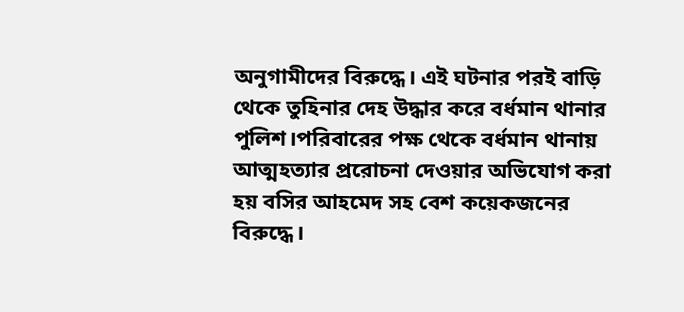অনুগামীদের বিরুদ্ধে। এই ঘটনার পরই বাড়ি থেকে তুহিনার দেহ উদ্ধার করে বর্ধমান থানার পুলিশ।পরিবারের পক্ষ থেকে বর্ধমান থানায় আত্মহত্যার প্ররোচনা দেওয়ার অভিযোগ করা হয় বসির আহমেদ সহ বেশ কয়েকজনের বিরুদ্ধে।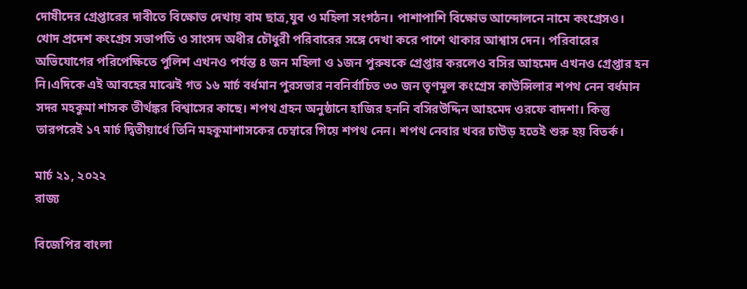দোষীদের গ্রেপ্তারের দাবীতে বিক্ষোভ দেখায় বাম ছাত্র,যুব ও মহিলা সংগঠন। পাশাপাশি বিক্ষোভ আন্দোলনে নামে কংগ্রেসও। খোদ প্রদেশ কংগ্রেস সভাপতি ও সাংসদ অধীর চৌধুরী পরিবারের সঙ্গে দেখা করে পাশে থাকার আশ্বাস দেন। পরিবারের অভিযোগের পরিপেক্ষিতে পুলিশ এখনও পর্যন্ত ৪ জন মহিলা ও ১জন পুরুষকে গ্রেপ্তার করলেও বসির আহমেদ এখনও গ্রেপ্তার হন নি।এদিকে এই আবহের মাঝেই গত ১৬ মার্চ বর্ধমান পুরসভার নবনির্বাচিত ৩৩ জন তৃণমূল কংগ্রেস কাউন্সিলার শপথ নেন বর্ধমান সদর মহকুমা শাসক তীর্থঙ্কর বিশ্বাসের কাছে। শপথ গ্রহন অনুষ্ঠানে হাজির হননি বসিরউদ্দিন আহমেদ ওরফে বাদশা। কিন্তু তারপরেই ১৭ মার্চ দ্বিতীয়ার্ধে তিনি মহকুমাশাসকের চেম্বারে গিয়ে শপথ নেন। শপথ নেবার খবর চাউড় হতেই শুরু হয় বিতর্ক।

মার্চ ২১, ২০২২
রাজ্য

বিজেপির বাংলা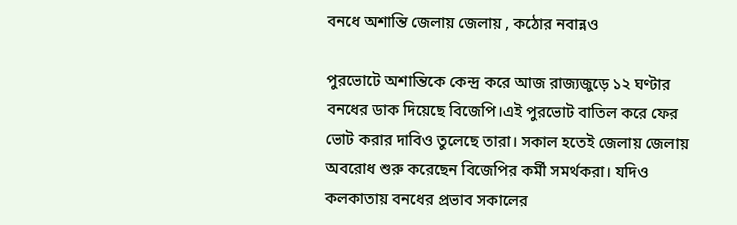বনধে অশান্তি জেলায় জেলায় , কঠোর নবান্নও

পুরভোটে অশান্তিকে কেন্দ্র করে আজ রাজ্যজুড়ে ১২ ঘণ্টার বনধের ডাক দিয়েছে বিজেপি।এই পুরভোট বাতিল করে ফের ভোট করার দাবিও তুলেছে তারা। সকাল হতেই জেলায় জেলায় অবরোধ শুরু করেছেন বিজেপির কর্মী সমর্থকরা। যদিও কলকাতায় বনধের প্রভাব সকালের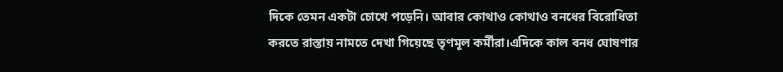দিকে তেমন একটা চোখে পড়েনি। আবার কোথাও কোথাও বনধের বিরোধিতা করতে রাস্তায় নামতে দেখা গিয়েছে তৃণমূল কর্মীরা।এদিকে কাল বনধ ঘোষণার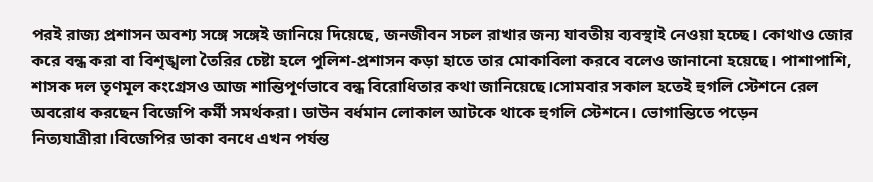পরই রাজ্য প্রশাসন অবশ্য সঙ্গে সঙ্গেই জানিয়ে দিয়েছে, জনজীবন সচল রাখার জন্য যাবতীয় ব্যবস্থাই নেওয়া হচ্ছে। কোথাও জোর করে বন্ধ করা বা বিশৃঙ্খলা তৈরির চেষ্টা হলে পুলিশ-প্রশাসন কড়া হাতে তার মোকাবিলা করবে বলেও জানানো হয়েছে। পাশাপাশি, শাসক দল তৃণমূল কংগ্রেসও আজ শান্তিপূর্ণভাবে বন্ধ বিরোধিতার কথা জানিয়েছে।সোমবার সকাল হতেই হুগলি স্টেশনে রেল অবরোধ করছেন বিজেপি কর্মী সমর্থকরা। ডাউন বর্ধমান লোকাল আটকে থাকে হুগলি স্টেশনে। ভোগান্তিতে পড়েন নিত্যযাত্রীরা।বিজেপির ডাকা বনধে এখন পর্যন্ত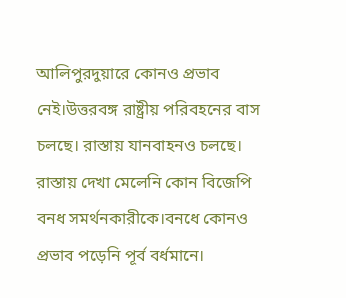আলিপুরদুয়ারে কোনও প্রভাব নেই।উত্তরবঙ্গ রাষ্ট্রীয় পরিবহনের বাস চলছে। রাস্তায় যানবাহনও চলছে। রাস্তায় দেখা মেলেনি কোন বিজেপি বনধ সমর্থনকারীকে।বনধে কোনও প্রভাব পড়েনি পূর্ব বর্ধমানে।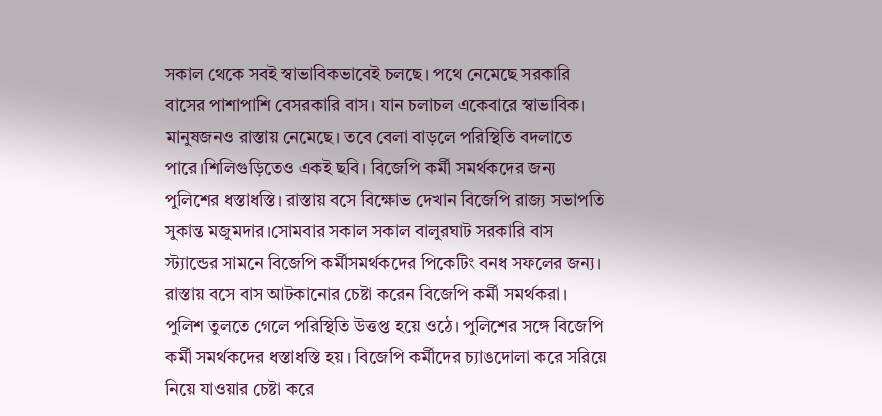সকাল থেকে সবই স্বাভাবিকভাবেই চলছে। পথে নেমেছে সরকারি বাসের পাশাপাশি বেসরকারি বাস। যান চলাচল একেবারে স্বাভাবিক। মানুষজনও রাস্তায় নেমেছে। তবে বেলা বাড়লে পরিস্থিতি বদলাতে পারে।শিলিগুড়িতেও একই ছবি। বিজেপি কর্মী সমর্থকদের জন্য পুলিশের ধস্তাধস্তি। রাস্তায় বসে বিক্ষোভ দেখান বিজেপি রাজ্য সভাপতি সুকান্ত মজুমদার।সোমবার সকাল সকাল বালুরঘাট সরকারি বাস স্ট্যান্ডের সামনে বিজেপি কর্মীসমর্থকদের পিকেটিং বনধ সফলের জন্য। রাস্তায় বসে বাস আটকানোর চেষ্টা করেন বিজেপি কর্মী সমর্থকরা। পুলিশ তুলতে গেলে পরিস্থিতি উত্তপ্ত হয়ে ওঠে। পুলিশের সঙ্গে বিজেপি কর্মী সমর্থকদের ধস্তাধস্তি হয়। বিজেপি কর্মীদের চ্যাঙদোলা করে সরিয়ে নিয়ে যাওয়ার চেষ্টা করে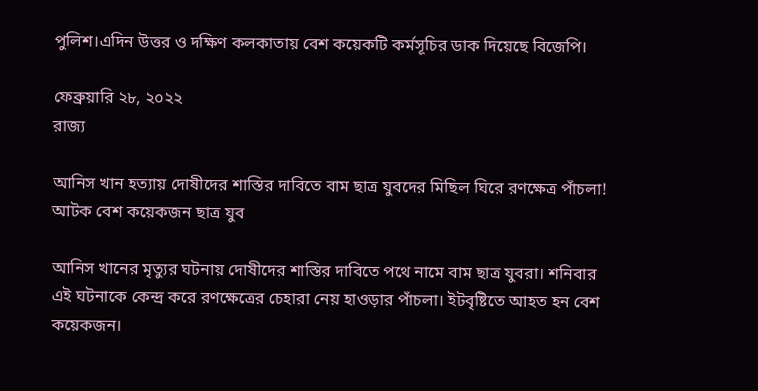পুলিশ।এদিন উত্তর ও দক্ষিণ কলকাতায় বেশ কয়েকটি কর্মসূচির ডাক দিয়েছে বিজেপি।

ফেব্রুয়ারি ২৮, ২০২২
রাজ্য

আনিস খান হত্যায় দোষীদের শাস্তির দাবিতে বাম ছাত্র যুবদের মিছিল ঘিরে রণক্ষেত্র পাঁচলা! আটক বেশ কয়েকজন ছাত্র যুব

আনিস খানের মৃত্যুর ঘটনায় দোষীদের শাস্তির দাবিতে পথে নামে বাম ছাত্র যুবরা। শনিবার এই ঘটনাকে কেন্দ্র করে রণক্ষেত্রের চেহারা নেয় হাওড়ার পাঁচলা। ইটবৃষ্টিতে আহত হন বেশ কয়েকজন।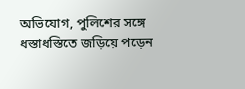অভিযোগ, পুলিশের সঙ্গে ধস্তাধস্তিতে জড়িয়ে পড়েন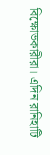বিক্ষোভকারীরা। এদিন রানিহাটি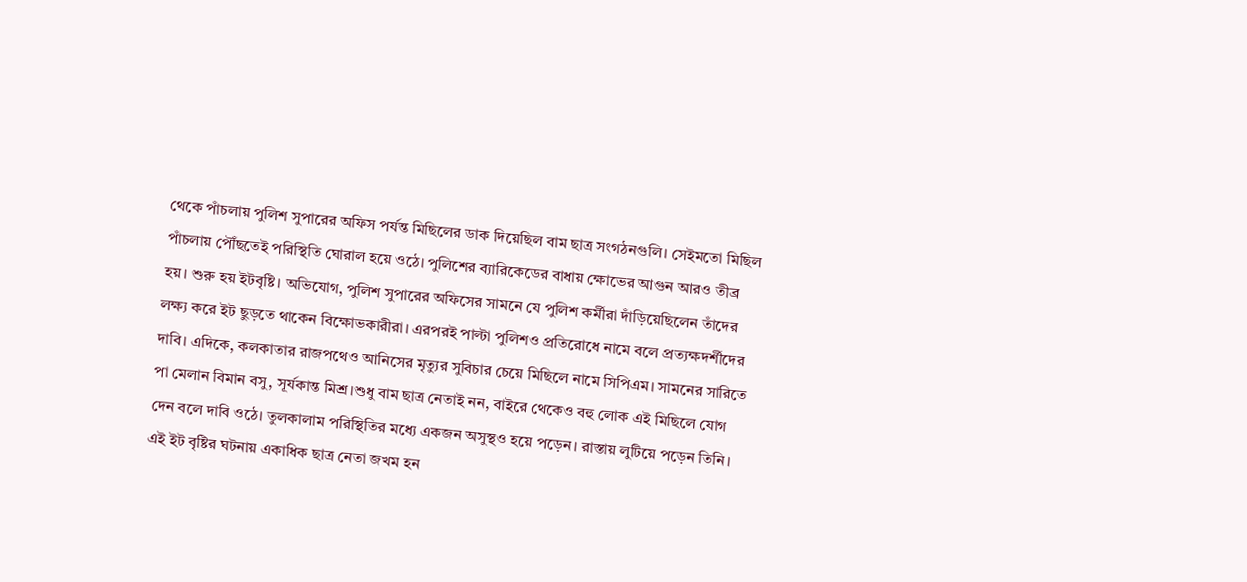থেকে পাঁচলায় পুলিশ সুপারের অফিস পর্যন্ত মিছিলের ডাক দিয়েছিল বাম ছাত্র সংগঠনগুলি। সেইমতো মিছিল পাঁচলায় পৌঁছতেই পরিস্থিতি ঘোরাল হয়ে ওঠে। পুলিশের ব্যারিকেডের বাধায় ক্ষোভের আগুন আরও তীব্র হয়। শুরু হয় ইটবৃষ্টি। অভিযোগ, পুলিশ সুপারের অফিসের সামনে যে পুলিশ কর্মীরা দাঁড়িয়েছিলেন তাঁদের লক্ষ্য করে ইট ছুড়তে থাকেন বিক্ষোভকারীরা। এরপরই পাল্টা পুলিশও প্রতিরোধে নামে বলে প্রত্যক্ষদর্শীদের দাবি। এদিকে, কলকাতার রাজপথেও আনিসের মৃত্যুর সুবিচার চেয়ে মিছিলে নামে সিপিএম। সামনের সারিতে পা মেলান বিমান বসু, সূর্যকান্ত মিশ্র।শুধু বাম ছাত্র নেতাই নন, বাইরে থেকেও বহু লোক এই মিছিলে যোগ দেন বলে দাবি ওঠে। তুলকালাম পরিস্থিতির মধ্যে একজন অসুস্থও হয়ে পড়েন। রাস্তায় লুটিয়ে পড়েন তিনি। এই ইট বৃষ্টির ঘটনায় একাধিক ছাত্র নেতা জখম হন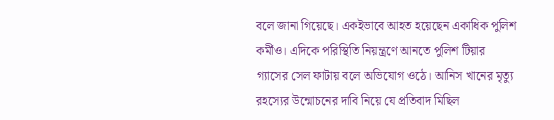বলে জানা গিয়েছে। একইভাবে আহত হয়েছেন একাধিক পুলিশ কর্মীও। এদিকে পরিস্থিতি নিয়ন্ত্রণে আনতে পুলিশ টিয়ার গ্যাসের সেল ফাটায় বলে অভিযোগ ওঠে। আনিস খানের মৃত্যু রহস্যের উন্মোচনের দাবি নিয়ে যে প্রতিবাদ মিছিল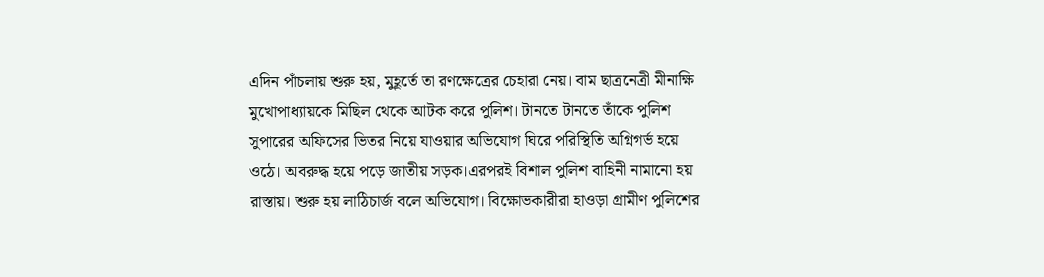এদিন পাঁচলায় শুরু হয়, মুহূর্তে তা রণক্ষেত্রের চেহারা নেয়। বাম ছাত্রনেত্রী মীনাক্ষি মুখোপাধ্যায়কে মিছিল থেকে আটক করে পুলিশ। টানতে টানতে তাঁকে পুলিশ সুপারের অফিসের ভিতর নিয়ে যাওয়ার অভিযোগ ঘিরে পরিস্থিতি অগ্নিগর্ভ হয়ে ওঠে। অবরুদ্ধ হয়ে পড়ে জাতীয় সড়ক।এরপরই বিশাল পুলিশ বাহিনী নামানো হয় রাস্তায়। শুরু হয় লাঠিচার্জ বলে অভিযোগ। বিক্ষোভকারীরা হাওড়া গ্রামীণ পুলিশের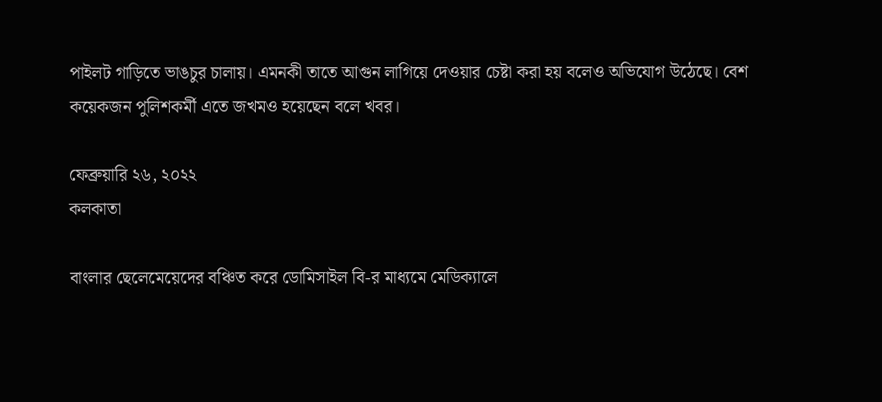পাইলট গাড়িতে ভাঙচুর চালায়। এমনকী তাতে আগুন লাগিয়ে দেওয়ার চেষ্টা করা হয় বলেও অভিযোগ উঠেছে। বেশ কয়েকজন পুলিশকর্মী এতে জখমও হয়েছেন বলে খবর।

ফেব্রুয়ারি ২৬, ২০২২
কলকাতা

বাংলার ছেলেমেয়েদের বঞ্চিত করে ডোমিসাইল বি-র মাধ্যমে মেডিক্যালে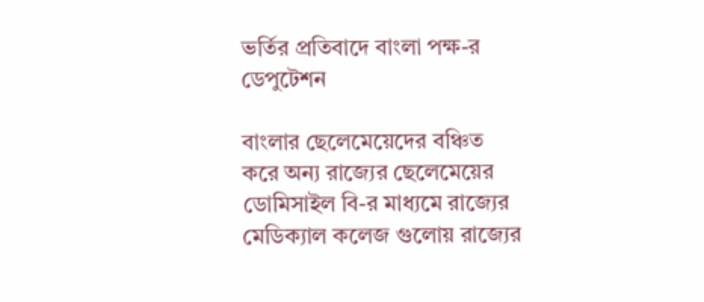ভর্তির প্রতিবাদে বাংলা পক্ষ-র ডেপুটেশন

বাংলার ছেলেমেয়েদের বঞ্চিত করে অন্য রাজ্যের ছেলেমেয়ের ডোমিসাইল বি-র মাধ্যমে রাজ্যের মেডিক্যাল কলেজ গুলোয় রাজ্যের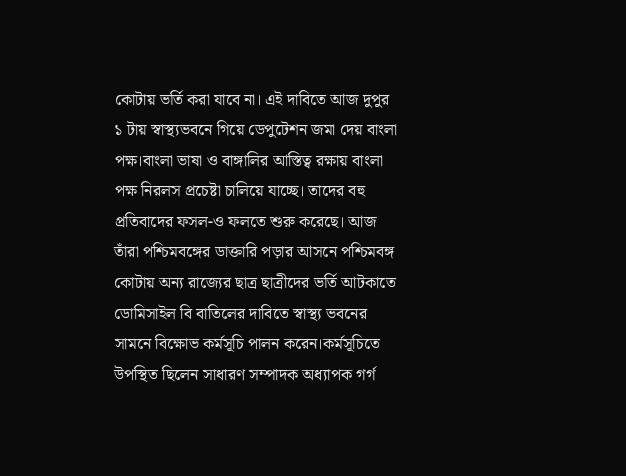কোটায় ভর্তি করা যাবে না। এই দাবিতে আজ দুপুর ১ টায় স্বাস্থ্যভবনে গিয়ে ডেপুটেশন জমা দেয় বাংলা পক্ষ।বাংলা ভাষা ও বাঙ্গালির আস্তিত্ব রক্ষায় বাংলা পক্ষ নিরলস প্রচেষ্টা চালিয়ে যাচ্ছে। তাদের বহু প্রতিবাদের ফসল-ও ফলতে শুরু করেছে। আজ তাঁরা পশ্চিমবঙ্গের ডাক্তারি পড়ার আসনে পশ্চিমবঙ্গ কোটায় অন্য রাজ্যের ছাত্র ছাত্রীদের ভর্তি আটকাতে ডোমিসাইল বি বাতিলের দাবিতে স্বাস্থ্য ভবনের সামনে বিক্ষোভ কর্মসূচি পালন করেন।কর্মসূচিতে উপস্থিত ছিলেন সাধারণ সম্পাদক অধ্যাপক গর্গ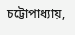চট্টোপাধ্যায়,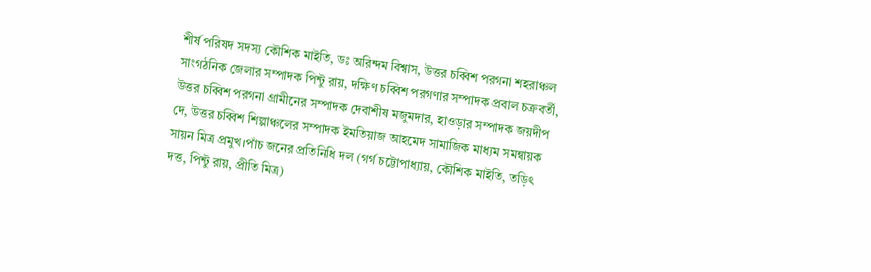শীর্ষ পরিষদ সদস্য কৌশিক মাইতি, ডঃ অরিন্দম বিশ্বাস, উত্তর চব্বিশ পরগনা শহরাঞ্চল সাংগঠনিক জেলার সম্পাদক পিন্টু রায়, দক্ষিণ চব্বিশ পরগণার সম্পাদক প্রবাল চক্রবর্তী, উত্তর চব্বিশ পরগনা গ্রামীনের সম্পাদক দেবাশীষ মজুমদার, হাওড়ার সম্পাদক জয়দীপ দে, উত্তর চব্বিশ শিল্পাঞ্চলের সম্পাদক ইমতিয়াজ আহমেদ সামাজিক মাধ্যম সমন্বায়ক সায়ন মিত্র প্রমুখ।পাঁচ জনের প্রতিনিধি দল (গর্গ চট্টোপাধ্যায়, কৌশিক মাইতি, তড়িৎ দত্ত, পিন্টু রায়, প্রীতি মিত্র)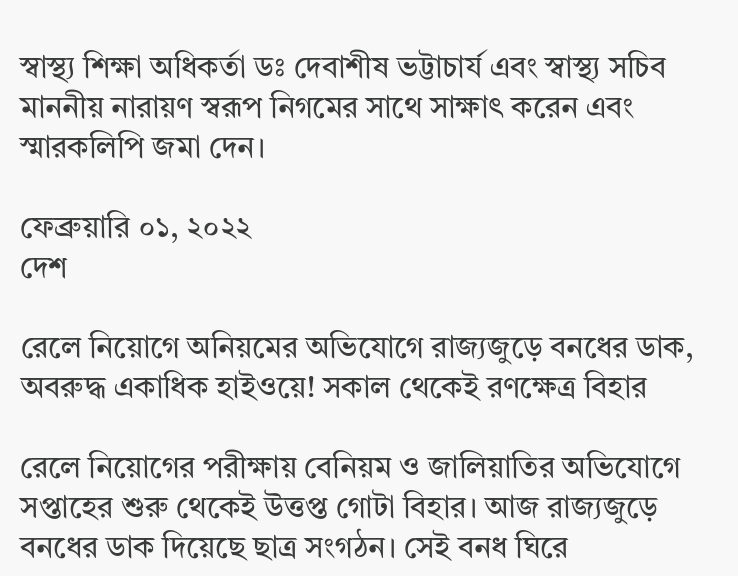স্বাস্থ্য শিক্ষা অধিকর্তা ডঃ দেবাশীষ ভট্টাচার্য এবং স্বাস্থ্য সচিব মাননীয় নারায়ণ স্বরূপ নিগমের সাথে সাক্ষাৎ করেন এবং স্মারকলিপি জমা দেন।

ফেব্রুয়ারি ০১, ২০২২
দেশ

রেলে নিয়োগে অনিয়মের অভিযোগে রাজ্যজুড়ে বনধের ডাক, অবরুদ্ধ একাধিক হাইওয়ে! সকাল থেকেই রণক্ষেত্র বিহার

রেলে নিয়োগের পরীক্ষায় বেনিয়ম ও জালিয়াতির অভিযোগে সপ্তাহের শুরু থেকেই উত্তপ্ত গোটা বিহার। আজ রাজ্যজুড়ে বনধের ডাক দিয়েছে ছাত্র সংগঠন। সেই বনধ ঘিরে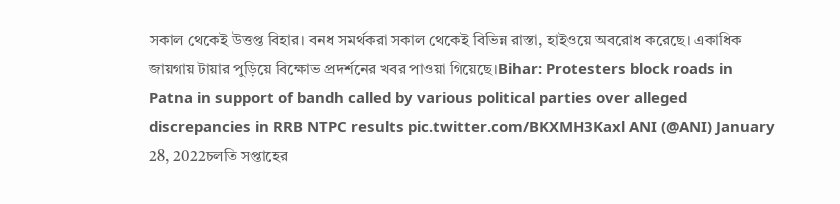সকাল থেকেই উত্তপ্ত বিহার। বনধ সমর্থকরা সকাল থেকেই বিভিন্ন রাস্তা, হাইওয়ে অবরোধ করেছে। একাধিক জায়গায় টায়ার পুড়িয়ে বিক্ষোভ প্রদর্শনের খবর পাওয়া গিয়েছে।Bihar: Protesters block roads in Patna in support of bandh called by various political parties over alleged discrepancies in RRB NTPC results pic.twitter.com/BKXMH3Kaxl ANI (@ANI) January 28, 2022চলতি সপ্তাহের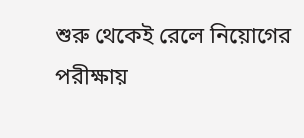শুরু থেকেই রেলে নিয়োগের পরীক্ষায়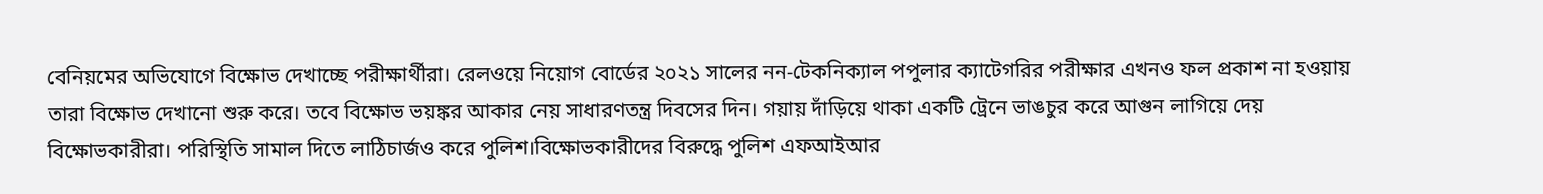বেনিয়মের অভিযোগে বিক্ষোভ দেখাচ্ছে পরীক্ষার্থীরা। রেলওয়ে নিয়োগ বোর্ডের ২০২১ সালের নন-টেকনিক্যাল পপুলার ক্যাটেগরির পরীক্ষার এখনও ফল প্রকাশ না হওয়ায় তারা বিক্ষোভ দেখানো শুরু করে। তবে বিক্ষোভ ভয়ঙ্কর আকার নেয় সাধারণতন্ত্র দিবসের দিন। গয়ায় দাঁড়িয়ে থাকা একটি ট্রেনে ভাঙচুর করে আগুন লাগিয়ে দেয় বিক্ষোভকারীরা। পরিস্থিতি সামাল দিতে লাঠিচার্জও করে পুলিশ।বিক্ষোভকারীদের বিরুদ্ধে পুলিশ এফআইআর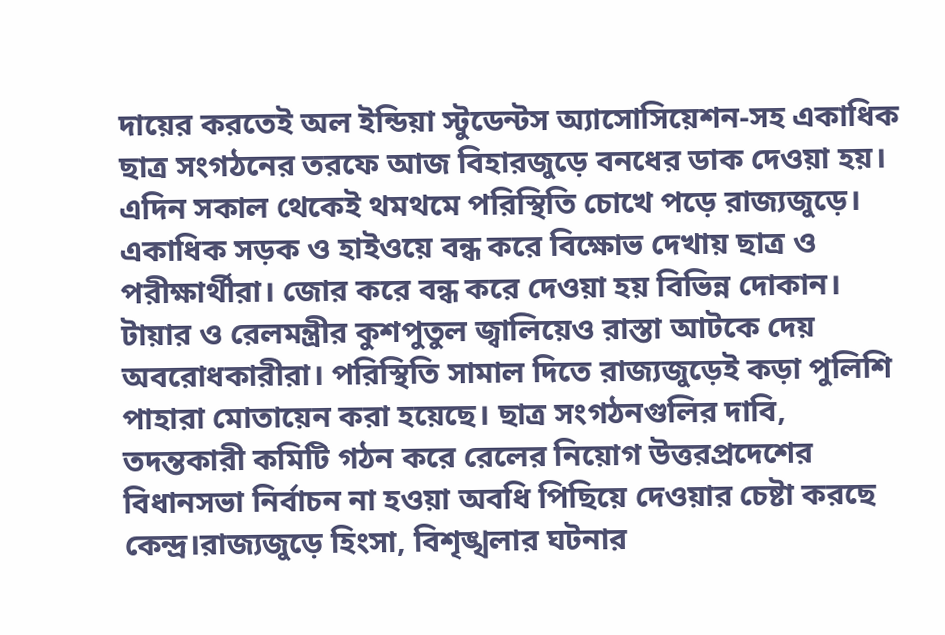দায়ের করতেই অল ইন্ডিয়া স্টুডেন্টস অ্যাসোসিয়েশন-সহ একাধিক ছাত্র সংগঠনের তরফে আজ বিহারজুড়ে বনধের ডাক দেওয়া হয়। এদিন সকাল থেকেই থমথমে পরিস্থিতি চোখে পড়ে রাজ্যজুড়ে। একাধিক সড়ক ও হাইওয়ে বন্ধ করে বিক্ষোভ দেখায় ছাত্র ও পরীক্ষার্থীরা। জোর করে বন্ধ করে দেওয়া হয় বিভিন্ন দোকান। টায়ার ও রেলমন্ত্রীর কুশপুতুল জ্বালিয়েও রাস্তা আটকে দেয় অবরোধকারীরা। পরিস্থিতি সামাল দিতে রাজ্যজুড়েই কড়া পুলিশি পাহারা মোতায়েন করা হয়েছে। ছাত্র সংগঠনগুলির দাবি, তদন্তকারী কমিটি গঠন করে রেলের নিয়োগ উত্তরপ্রদেশের বিধানসভা নির্বাচন না হওয়া অবধি পিছিয়ে দেওয়ার চেষ্টা করছে কেন্দ্র।রাজ্যজুড়ে হিংসা, বিশৃঙ্খলার ঘটনার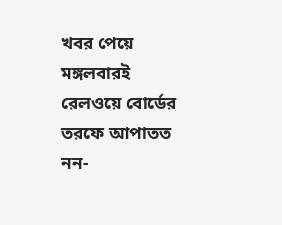খবর পেয়ে মঙ্গলবারই রেলওয়ে বোর্ডের তরফে আপাতত নন-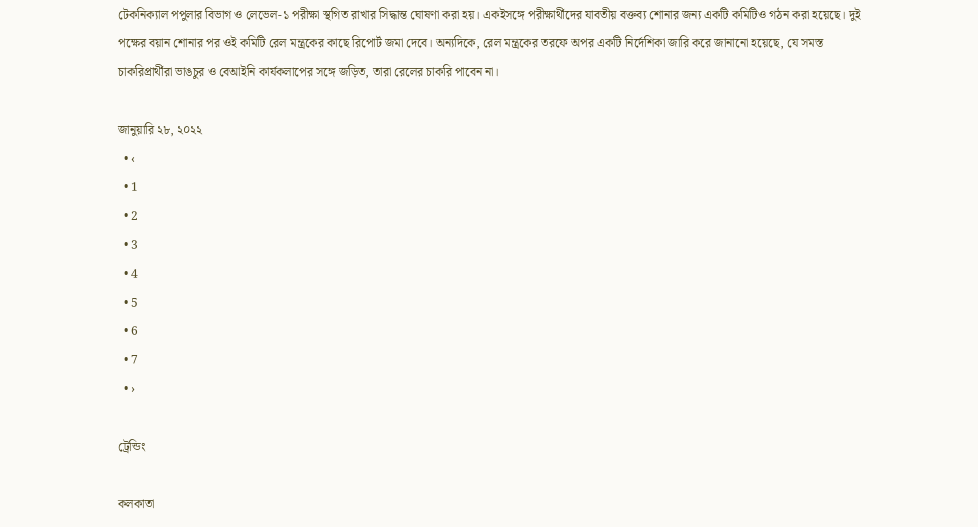টেকনিক্যাল পপুলার বিভাগ ও লেভেল-১ পরীক্ষা স্থগিত রাখার সিদ্ধান্ত ঘোষণা করা হয়। একইসঙ্গে পরীক্ষার্থীদের যাবতীয় বক্তব্য শোনার জন্য একটি কমিটিও গঠন করা হয়েছে। দুই পক্ষের বয়ান শোনার পর ওই কমিটি রেল মন্ত্রকের কাছে রিপোর্ট জমা দেবে। অন্যদিকে, রেল মন্ত্রকের তরফে অপর একটি নির্দেশিকা জারি করে জানানো হয়েছে, যে সমস্ত চাকরিপ্রার্থীরা ভাঙচুর ও বেআইনি কার্যকলাপের সঙ্গে জড়িত, তারা রেলের চাকরি পাবেন না।

জানুয়ারি ২৮, ২০২২
  • ‹
  • 1
  • 2
  • 3
  • 4
  • 5
  • 6
  • 7
  • ›

ট্রেন্ডিং

কলকাতা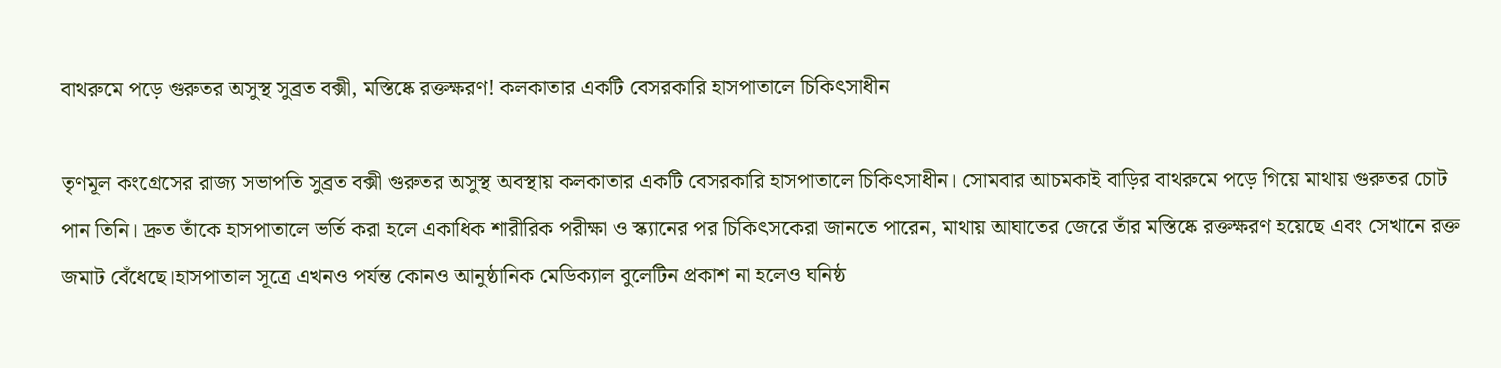বাথরুমে পড়ে গুরুতর অসুস্থ সুব্রত বক্সী, মস্তিষ্কে রক্তক্ষরণ! কলকাতার একটি বেসরকারি হাসপাতালে চিকিৎসাধীন

তৃণমূল কংগ্রেসের রাজ্য সভাপতি সুব্রত বক্সী গুরুতর অসুস্থ অবস্থায় কলকাতার একটি বেসরকারি হাসপাতালে চিকিৎসাধীন। সোমবার আচমকাই বাড়ির বাথরুমে পড়ে গিয়ে মাথায় গুরুতর চোট পান তিনি। দ্রুত তাঁকে হাসপাতালে ভর্তি করা হলে একাধিক শারীরিক পরীক্ষা ও স্ক্যানের পর চিকিৎসকেরা জানতে পারেন, মাথায় আঘাতের জেরে তাঁর মস্তিষ্কে রক্তক্ষরণ হয়েছে এবং সেখানে রক্ত জমাট বেঁধেছে।হাসপাতাল সূত্রে এখনও পর্যন্ত কোনও আনুষ্ঠানিক মেডিক্যাল বুলেটিন প্রকাশ না হলেও ঘনিষ্ঠ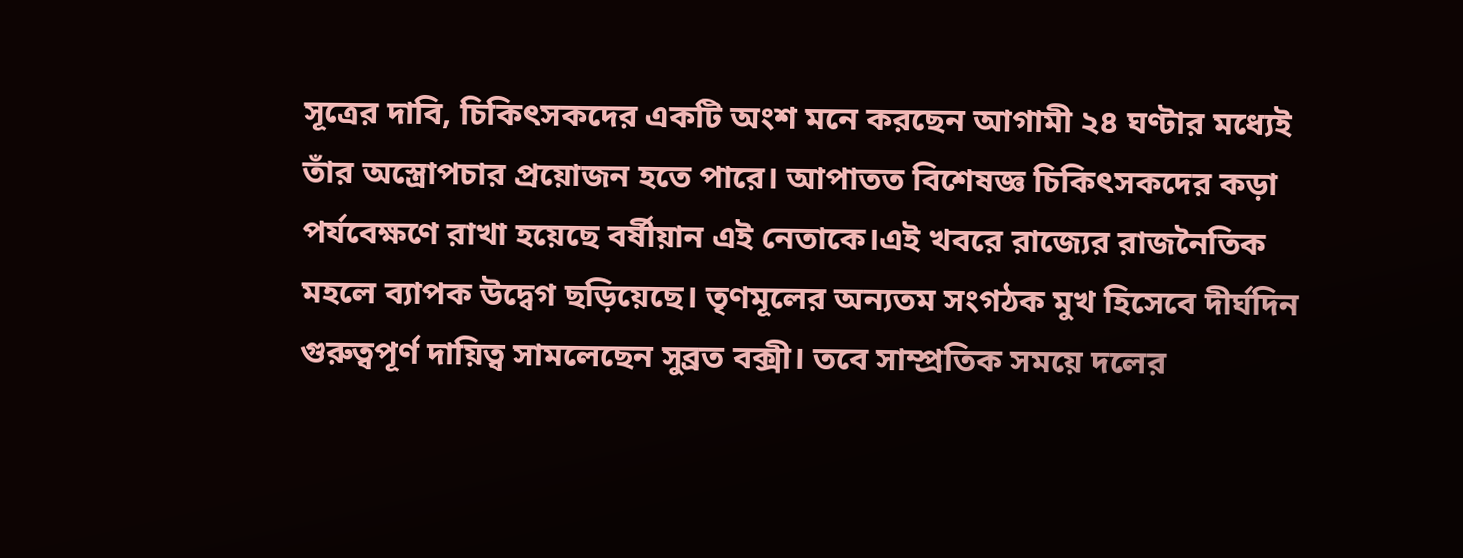সূত্রের দাবি, চিকিৎসকদের একটি অংশ মনে করছেন আগামী ২৪ ঘণ্টার মধ্যেই তাঁর অস্ত্রোপচার প্রয়োজন হতে পারে। আপাতত বিশেষজ্ঞ চিকিৎসকদের কড়া পর্যবেক্ষণে রাখা হয়েছে বর্ষীয়ান এই নেতাকে।এই খবরে রাজ্যের রাজনৈতিক মহলে ব্যাপক উদ্বেগ ছড়িয়েছে। তৃণমূলের অন্যতম সংগঠক মুখ হিসেবে দীর্ঘদিন গুরুত্বপূর্ণ দায়িত্ব সামলেছেন সুব্রত বক্সী। তবে সাম্প্রতিক সময়ে দলের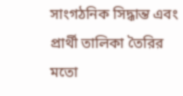সাংগঠনিক সিদ্ধান্ত এবং প্রার্থী তালিকা তৈরির মতো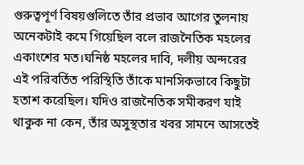গুরুত্বপূর্ণ বিষয়গুলিতে তাঁর প্রভাব আগের তুলনায় অনেকটাই কমে গিয়েছিল বলে রাজনৈতিক মহলের একাংশের মত।ঘনিষ্ঠ মহলের দাবি, দলীয় অন্দরের এই পরিবর্তিত পরিস্থিতি তাঁকে মানসিকভাবে কিছুটা হতাশ করেছিল। যদিও রাজনৈতিক সমীকরণ যাই থাকুক না কেন, তাঁর অসুস্থতার খবর সামনে আসতেই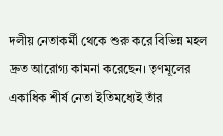দলীয় নেতাকর্মী থেকে শুরু করে বিভিন্ন মহল দ্রুত আরোগ্য কামনা করেছেন। তৃণমূলের একাধিক শীর্ষ নেতা ইতিমধ্যেই তাঁর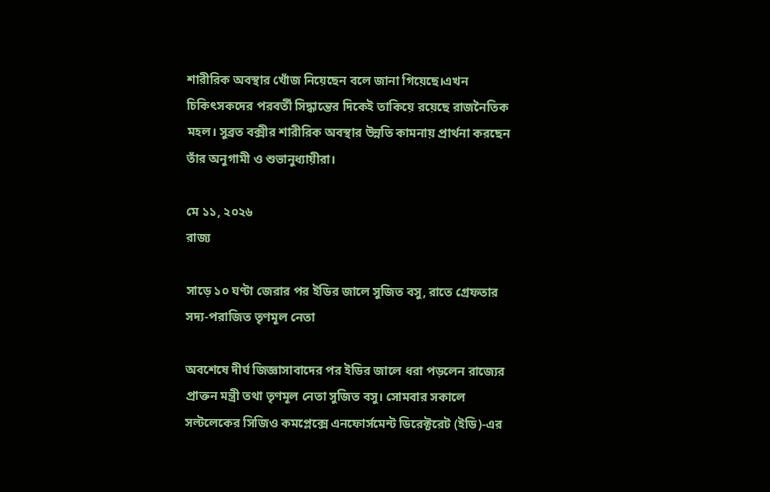শারীরিক অবস্থার খোঁজ নিয়েছেন বলে জানা গিয়েছে।এখন চিকিৎসকদের পরবর্তী সিদ্ধান্তের দিকেই তাকিয়ে রয়েছে রাজনৈতিক মহল। সুব্রত বক্সীর শারীরিক অবস্থার উন্নতি কামনায় প্রার্থনা করছেন তাঁর অনুগামী ও শুভানুধ্যায়ীরা।

মে ১১, ২০২৬
রাজ্য

সাড়ে ১০ ঘণ্টা জেরার পর ইডির জালে সুজিত বসু, রাতে গ্রেফতার সদ্য-পরাজিত তৃণমূল নেতা

অবশেষে দীর্ঘ জিজ্ঞাসাবাদের পর ইডির জালে ধরা পড়লেন রাজ্যের প্রাক্তন মন্ত্রী তথা তৃণমূল নেতা সুজিত বসু। সোমবার সকালে সল্টলেকের সিজিও কমপ্লেক্সে এনফোর্সমেন্ট ডিরেক্টরেট (ইডি)-এর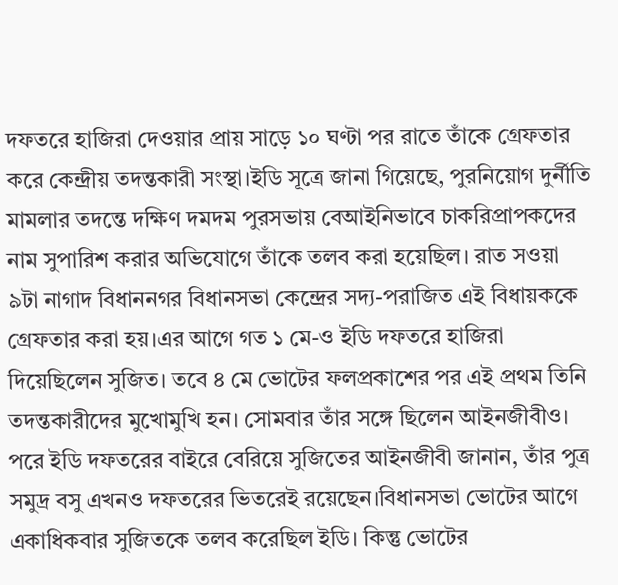দফতরে হাজিরা দেওয়ার প্রায় সাড়ে ১০ ঘণ্টা পর রাতে তাঁকে গ্রেফতার করে কেন্দ্রীয় তদন্তকারী সংস্থা।ইডি সূত্রে জানা গিয়েছে, পুরনিয়োগ দুর্নীতি মামলার তদন্তে দক্ষিণ দমদম পুরসভায় বেআইনিভাবে চাকরিপ্রাপকদের নাম সুপারিশ করার অভিযোগে তাঁকে তলব করা হয়েছিল। রাত সওয়া ৯টা নাগাদ বিধাননগর বিধানসভা কেন্দ্রের সদ্য-পরাজিত এই বিধায়ককে গ্রেফতার করা হয়।এর আগে গত ১ মে-ও ইডি দফতরে হাজিরা দিয়েছিলেন সুজিত। তবে ৪ মে ভোটের ফলপ্রকাশের পর এই প্রথম তিনি তদন্তকারীদের মুখোমুখি হন। সোমবার তাঁর সঙ্গে ছিলেন আইনজীবীও। পরে ইডি দফতরের বাইরে বেরিয়ে সুজিতের আইনজীবী জানান, তাঁর পুত্র সমুদ্র বসু এখনও দফতরের ভিতরেই রয়েছেন।বিধানসভা ভোটের আগে একাধিকবার সুজিতকে তলব করেছিল ইডি। কিন্তু ভোটের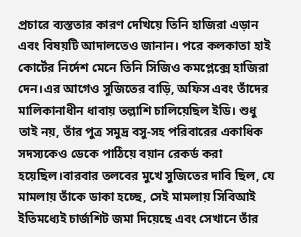প্রচারে ব্যস্ততার কারণ দেখিয়ে তিনি হাজিরা এড়ান এবং বিষয়টি আদালতেও জানান। পরে কলকাতা হাই কোর্টের নির্দেশ মেনে তিনি সিজিও কমপ্লেক্সে হাজিরা দেন।এর আগেও সুজিতের বাড়ি, অফিস এবং তাঁদের মালিকানাধীন ধাবায় তল্লাশি চালিয়েছিল ইডি। শুধু তাই নয়, তাঁর পুত্র সমুদ্র বসু-সহ পরিবারের একাধিক সদস্যকেও ডেকে পাঠিয়ে বয়ান রেকর্ড করা হয়েছিল।বারবার তলবের মুখে সুজিতের দাবি ছিল, যে মামলায় তাঁকে ডাকা হচ্ছে, সেই মামলায় সিবিআই ইতিমধ্যেই চার্জশিট জমা দিয়েছে এবং সেখানে তাঁর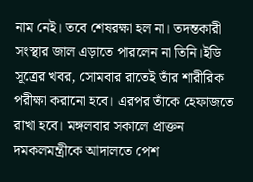নাম নেই। তবে শেষরক্ষা হল না। তদন্তকারী সংস্থার জাল এড়াতে পারলেন না তিনি।ইডি সূত্রের খবর, সোমবার রাতেই তাঁর শারীরিক পরীক্ষা করানো হবে। এরপর তাঁকে হেফাজতে রাখা হবে। মঙ্গলবার সকালে প্রাক্তন দমকলমন্ত্রীকে আদালতে পেশ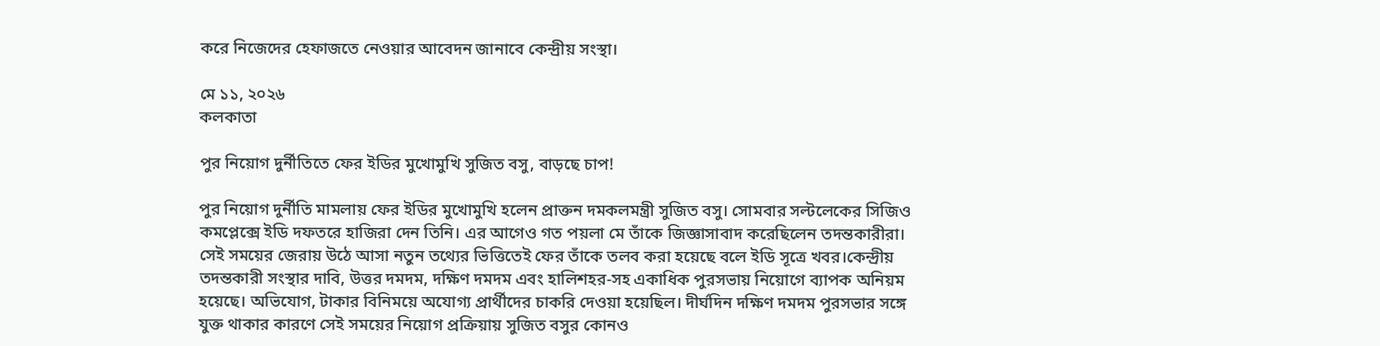করে নিজেদের হেফাজতে নেওয়ার আবেদন জানাবে কেন্দ্রীয় সংস্থা।

মে ১১, ২০২৬
কলকাতা

পুর নিয়োগ দুর্নীতিতে ফের ইডির মুখোমুখি সুজিত বসু, বাড়ছে চাপ!

পুর নিয়োগ দুর্নীতি মামলায় ফের ইডির মুখোমুখি হলেন প্রাক্তন দমকলমন্ত্রী সুজিত বসু। সোমবার সল্টলেকের সিজিও কমপ্লেক্সে ইডি দফতরে হাজিরা দেন তিনি। এর আগেও গত পয়লা মে তাঁকে জিজ্ঞাসাবাদ করেছিলেন তদন্তকারীরা। সেই সময়ের জেরায় উঠে আসা নতুন তথ্যের ভিত্তিতেই ফের তাঁকে তলব করা হয়েছে বলে ইডি সূত্রে খবর।কেন্দ্রীয় তদন্তকারী সংস্থার দাবি, উত্তর দমদম, দক্ষিণ দমদম এবং হালিশহর-সহ একাধিক পুরসভায় নিয়োগে ব্যাপক অনিয়ম হয়েছে। অভিযোগ, টাকার বিনিময়ে অযোগ্য প্রার্থীদের চাকরি দেওয়া হয়েছিল। দীর্ঘদিন দক্ষিণ দমদম পুরসভার সঙ্গে যুক্ত থাকার কারণে সেই সময়ের নিয়োগ প্রক্রিয়ায় সুজিত বসুর কোনও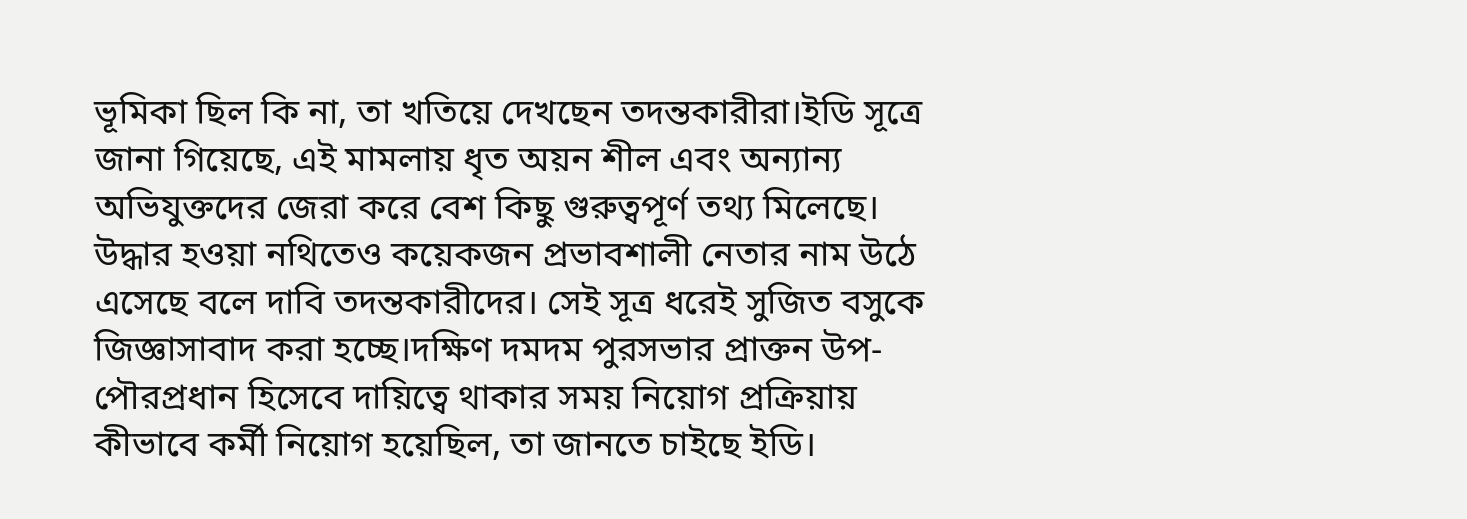ভূমিকা ছিল কি না, তা খতিয়ে দেখছেন তদন্তকারীরা।ইডি সূত্রে জানা গিয়েছে, এই মামলায় ধৃত অয়ন শীল এবং অন্যান্য অভিযুক্তদের জেরা করে বেশ কিছু গুরুত্বপূর্ণ তথ্য মিলেছে। উদ্ধার হওয়া নথিতেও কয়েকজন প্রভাবশালী নেতার নাম উঠে এসেছে বলে দাবি তদন্তকারীদের। সেই সূত্র ধরেই সুজিত বসুকে জিজ্ঞাসাবাদ করা হচ্ছে।দক্ষিণ দমদম পুরসভার প্রাক্তন উপ-পৌরপ্রধান হিসেবে দায়িত্বে থাকার সময় নিয়োগ প্রক্রিয়ায় কীভাবে কর্মী নিয়োগ হয়েছিল, তা জানতে চাইছে ইডি।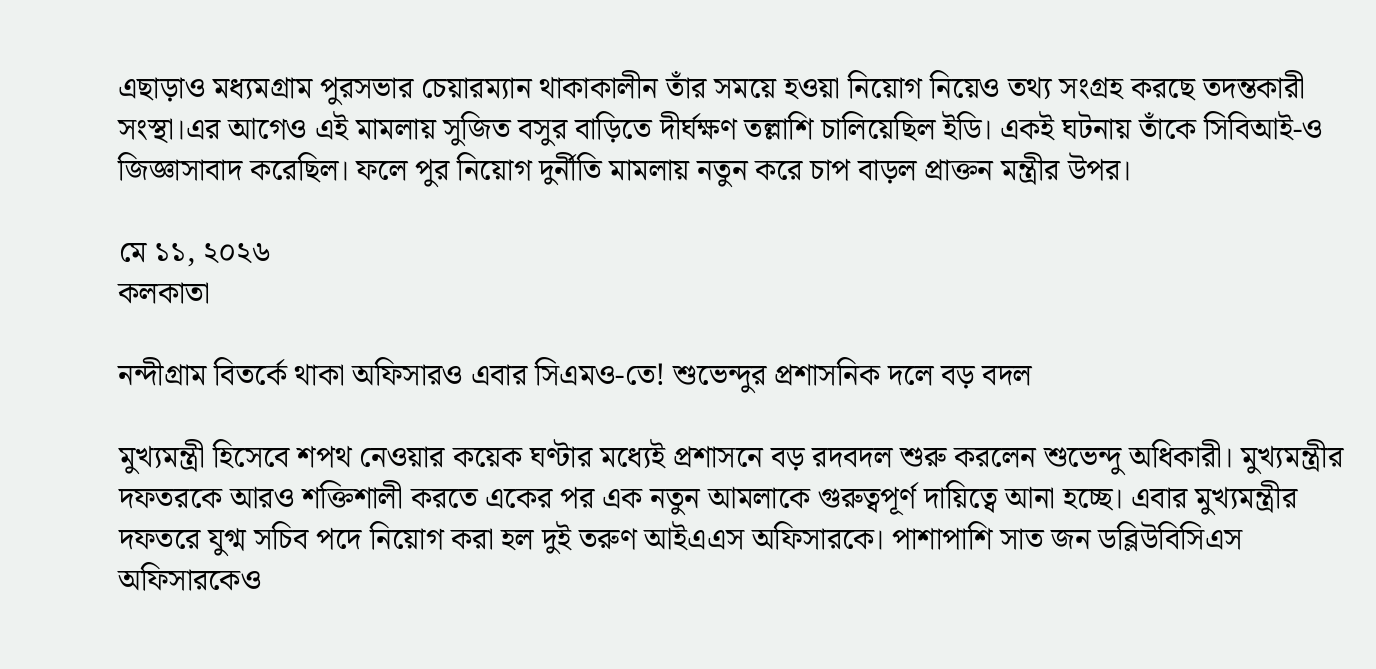এছাড়াও মধ্যমগ্রাম পুরসভার চেয়ারম্যান থাকাকালীন তাঁর সময়ে হওয়া নিয়োগ নিয়েও তথ্য সংগ্রহ করছে তদন্তকারী সংস্থা।এর আগেও এই মামলায় সুজিত বসুর বাড়িতে দীর্ঘক্ষণ তল্লাশি চালিয়েছিল ইডি। একই ঘটনায় তাঁকে সিবিআই-ও জিজ্ঞাসাবাদ করেছিল। ফলে পুর নিয়োগ দুর্নীতি মামলায় নতুন করে চাপ বাড়ল প্রাক্তন মন্ত্রীর উপর।

মে ১১, ২০২৬
কলকাতা

নন্দীগ্রাম বিতর্কে থাকা অফিসারও এবার সিএমও-তে! শুভেন্দুর প্রশাসনিক দলে বড় বদল

মুখ্যমন্ত্রী হিসেবে শপথ নেওয়ার কয়েক ঘণ্টার মধ্যেই প্রশাসনে বড় রদবদল শুরু করলেন শুভেন্দু অধিকারী। মুখ্যমন্ত্রীর দফতরকে আরও শক্তিশালী করতে একের পর এক নতুন আমলাকে গুরুত্বপূর্ণ দায়িত্বে আনা হচ্ছে। এবার মুখ্যমন্ত্রীর দফতরে যুগ্ম সচিব পদে নিয়োগ করা হল দুই তরুণ আইএএস অফিসারকে। পাশাপাশি সাত জন ডব্লিউবিসিএস অফিসারকেও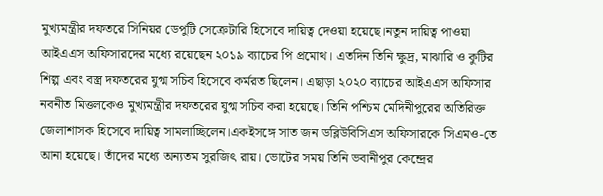মুখ্যমন্ত্রীর দফতরে সিনিয়র ডেপুটি সেক্রেটারি হিসেবে দায়িত্ব দেওয়া হয়েছে।নতুন দায়িত্ব পাওয়া আইএএস অফিসারদের মধ্যে রয়েছেন ২০১৯ ব্যাচের পি প্রমোথ। এতদিন তিনি ক্ষুদ্র, মাঝারি ও কুটির শিল্প এবং বস্ত্র দফতরের যুগ্ম সচিব হিসেবে কর্মরত ছিলেন। এছাড়া ২০২০ ব্যাচের আইএএস অফিসার নবনীত মিত্তলকেও মুখ্যমন্ত্রীর দফতরের যুগ্ম সচিব করা হয়েছে। তিনি পশ্চিম মেদিনীপুরের অতিরিক্ত জেলাশাসক হিসেবে দায়িত্ব সামলাচ্ছিলেন।একইসঙ্গে সাত জন ডব্লিউবিসিএস অফিসারকে সিএমও-তে আনা হয়েছে। তাঁদের মধ্যে অন্যতম সুরজিৎ রায়। ভোটের সময় তিনি ভবানীপুর কেন্দ্রের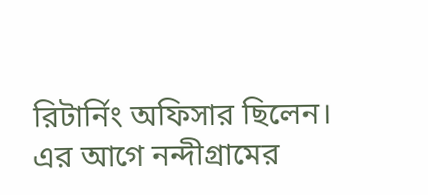রিটার্নিং অফিসার ছিলেন। এর আগে নন্দীগ্রামের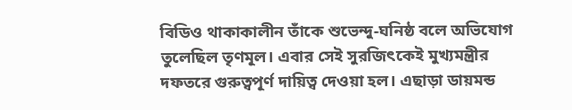বিডিও থাকাকালীন তাঁকে শুভেন্দু-ঘনিষ্ঠ বলে অভিযোগ তুলেছিল তৃণমূল। এবার সেই সুরজিৎকেই মুখ্যমন্ত্রীর দফতরে গুরুত্বপূর্ণ দায়িত্ব দেওয়া হল। এছাড়া ডায়মন্ড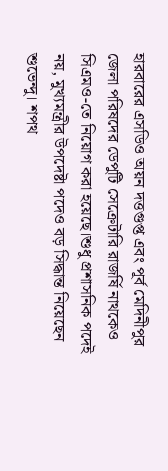হারবারের এসডিও অয়ন দত্তগুপ্ত এবং পূর্ব মেদিনীপুর জেলা পরিষদের ডেপুটি সেক্রেটারি রাজর্ষি নাথকেও সিএমও-তে নিয়োগ করা হয়েছে।শুধু প্রশাসনিক পদেই নয়, মুখ্যমন্ত্রীর উপদেষ্টা পদেও বড় সিদ্ধান্ত নিয়েছেন শুভেন্দু। শপথ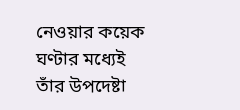নেওয়ার কয়েক ঘণ্টার মধ্যেই তাঁর উপদেষ্টা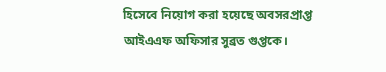হিসেবে নিয়োগ করা হয়েছে অবসরপ্রাপ্ত আইএএফ অফিসার সুব্রত গুপ্তকে।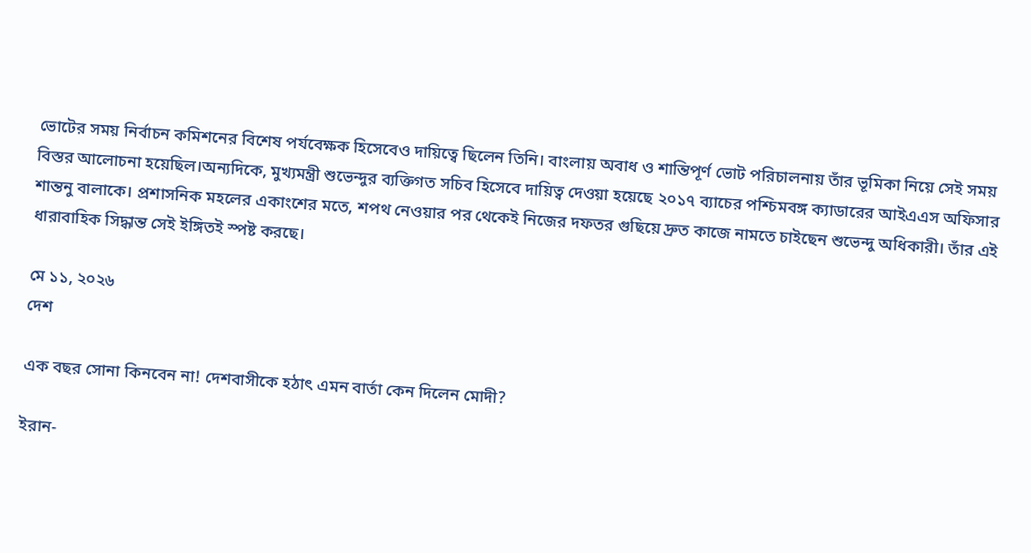ভোটের সময় নির্বাচন কমিশনের বিশেষ পর্যবেক্ষক হিসেবেও দায়িত্বে ছিলেন তিনি। বাংলায় অবাধ ও শান্তিপূর্ণ ভোট পরিচালনায় তাঁর ভূমিকা নিয়ে সেই সময় বিস্তর আলোচনা হয়েছিল।অন্যদিকে, মুখ্যমন্ত্রী শুভেন্দুর ব্যক্তিগত সচিব হিসেবে দায়িত্ব দেওয়া হয়েছে ২০১৭ ব্যাচের পশ্চিমবঙ্গ ক্যাডারের আইএএস অফিসার শান্তনু বালাকে। প্রশাসনিক মহলের একাংশের মতে, শপথ নেওয়ার পর থেকেই নিজের দফতর গুছিয়ে দ্রুত কাজে নামতে চাইছেন শুভেন্দু অধিকারী। তাঁর এই ধারাবাহিক সিদ্ধান্ত সেই ইঙ্গিতই স্পষ্ট করছে।

মে ১১, ২০২৬
দেশ

এক বছর সোনা কিনবেন না! দেশবাসীকে হঠাৎ এমন বার্তা কেন দিলেন মোদী?

ইরান-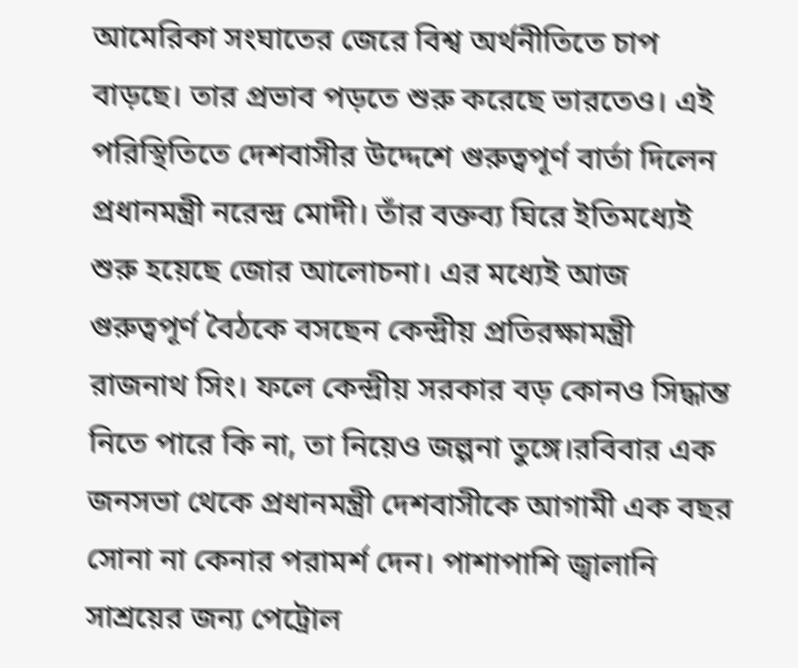আমেরিকা সংঘাতের জেরে বিশ্ব অর্থনীতিতে চাপ বাড়ছে। তার প্রভাব পড়তে শুরু করেছে ভারতেও। এই পরিস্থিতিতে দেশবাসীর উদ্দেশে গুরুত্বপূর্ণ বার্তা দিলেন প্রধানমন্ত্রী নরেন্দ্র মোদী। তাঁর বক্তব্য ঘিরে ইতিমধ্যেই শুরু হয়েছে জোর আলোচনা। এর মধ্যেই আজ গুরুত্বপূর্ণ বৈঠকে বসছেন কেন্দ্রীয় প্রতিরক্ষামন্ত্রী রাজনাথ সিং। ফলে কেন্দ্রীয় সরকার বড় কোনও সিদ্ধান্ত নিতে পারে কি না, তা নিয়েও জল্পনা তুঙ্গে।রবিবার এক জনসভা থেকে প্রধানমন্ত্রী দেশবাসীকে আগামী এক বছর সোনা না কেনার পরামর্শ দেন। পাশাপাশি জ্বালানি সাশ্রয়ের জন্য পেট্রোল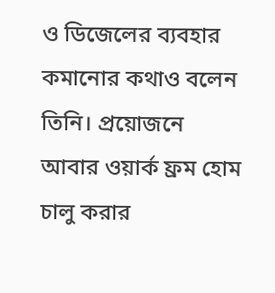ও ডিজেলের ব্যবহার কমানোর কথাও বলেন তিনি। প্রয়োজনে আবার ওয়ার্ক ফ্রম হোম চালু করার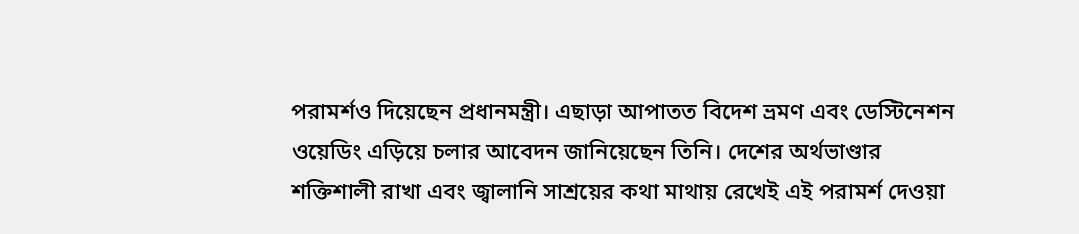পরামর্শও দিয়েছেন প্রধানমন্ত্রী। এছাড়া আপাতত বিদেশ ভ্রমণ এবং ডেস্টিনেশন ওয়েডিং এড়িয়ে চলার আবেদন জানিয়েছেন তিনি। দেশের অর্থভাণ্ডার শক্তিশালী রাখা এবং জ্বালানি সাশ্রয়ের কথা মাথায় রেখেই এই পরামর্শ দেওয়া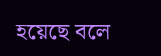হয়েছে বলে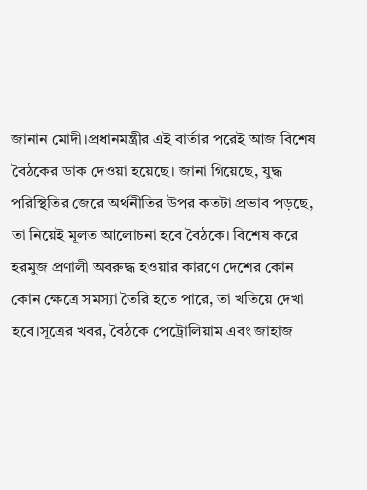জানান মোদী।প্রধানমন্ত্রীর এই বার্তার পরেই আজ বিশেষ বৈঠকের ডাক দেওয়া হয়েছে। জানা গিয়েছে, যুদ্ধ পরিস্থিতির জেরে অর্থনীতির উপর কতটা প্রভাব পড়ছে, তা নিয়েই মূলত আলোচনা হবে বৈঠকে। বিশেষ করে হরমুজ প্রণালী অবরুদ্ধ হওয়ার কারণে দেশের কোন কোন ক্ষেত্রে সমস্যা তৈরি হতে পারে, তা খতিয়ে দেখা হবে।সূত্রের খবর, বৈঠকে পেট্রোলিয়াম এবং জাহাজ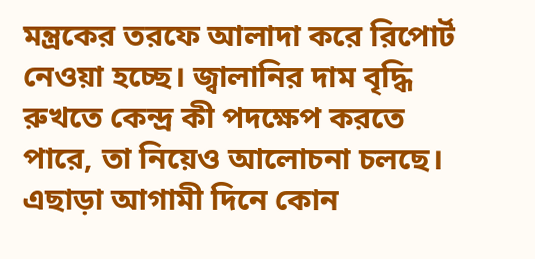মন্ত্রকের তরফে আলাদা করে রিপোর্ট নেওয়া হচ্ছে। জ্বালানির দাম বৃদ্ধি রুখতে কেন্দ্র কী পদক্ষেপ করতে পারে, তা নিয়েও আলোচনা চলছে। এছাড়া আগামী দিনে কোন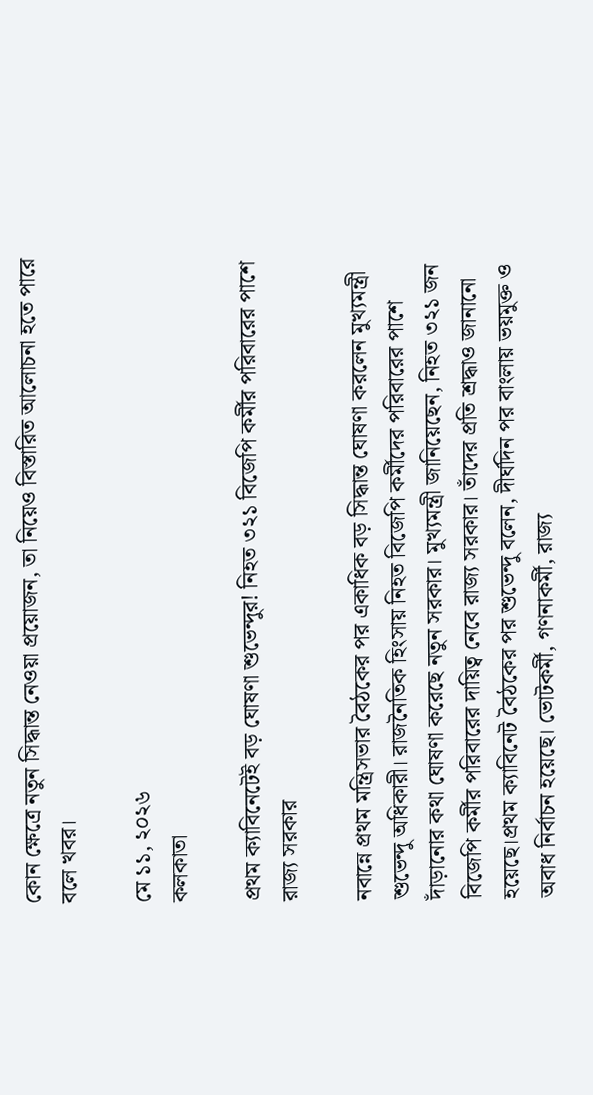কোন ক্ষেত্রে নতুন সিদ্ধান্ত নেওয়া প্রয়োজন, তা নিয়েও বিস্তারিত আলোচনা হতে পারে বলে খবর।

মে ১১, ২০২৬
কলকাতা

প্রথম ক্যাবিনেটেই বড় ঘোষণা শুভেন্দুর! নিহত ৩২১ বিজেপি কর্মীর পরিবারের পাশে রাজ্য সরকার

নবান্নে প্রথম মন্ত্রিসভার বৈঠকের পর একাধিক বড় সিদ্ধান্ত ঘোষণা করলেন মুখ্যমন্ত্রী শুভেন্দু অধিকারী। রাজনৈতিক হিংসায় নিহত বিজেপি কর্মীদের পরিবারের পাশে দাঁড়ানোর কথা ঘোষণা করেছে নতুন সরকার। মুখ্যমন্ত্রী জানিয়েছেন, নিহত ৩২১ জন বিজেপি কর্মীর পরিবারের দায়িত্ব নেবে রাজ্য সরকার। তাঁদের প্রতি শ্রদ্ধাও জানানো হয়েছে।প্রথম ক্যাবিনেট বৈঠকের পর শুভেন্দু বলেন, দীর্ঘদিন পর বাংলায় ভয়মুক্ত ও অবাধ নির্বাচন হয়েছে। ভোটকর্মী, গণনাকর্মী, রাজ্য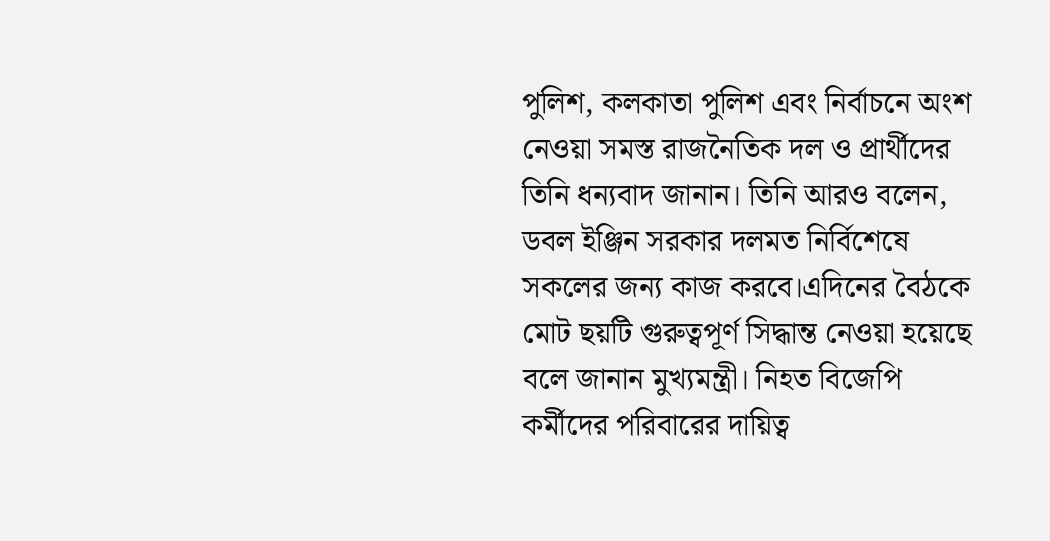পুলিশ, কলকাতা পুলিশ এবং নির্বাচনে অংশ নেওয়া সমস্ত রাজনৈতিক দল ও প্রার্থীদের তিনি ধন্যবাদ জানান। তিনি আরও বলেন, ডবল ইঞ্জিন সরকার দলমত নির্বিশেষে সকলের জন্য কাজ করবে।এদিনের বৈঠকে মোট ছয়টি গুরুত্বপূর্ণ সিদ্ধান্ত নেওয়া হয়েছে বলে জানান মুখ্যমন্ত্রী। নিহত বিজেপি কর্মীদের পরিবারের দায়িত্ব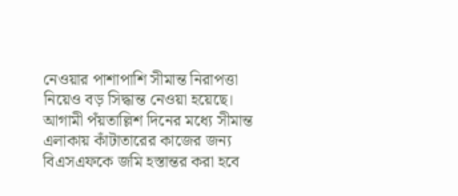নেওয়ার পাশাপাশি সীমান্ত নিরাপত্তা নিয়েও বড় সিদ্ধান্ত নেওয়া হয়েছে। আগামী পঁয়তাল্লিশ দিনের মধ্যে সীমান্ত এলাকায় কাঁটাতারের কাজের জন্য বিএসএফকে জমি হস্তান্তর করা হবে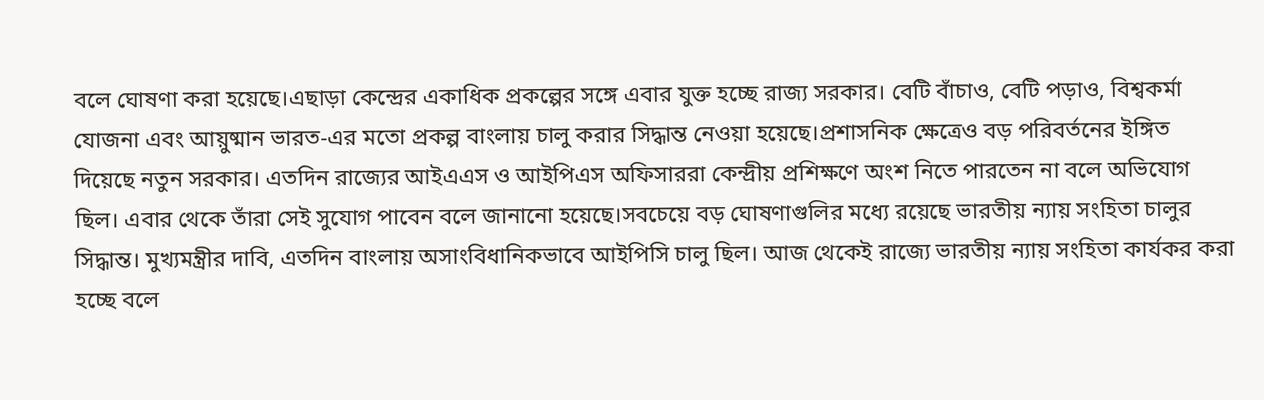বলে ঘোষণা করা হয়েছে।এছাড়া কেন্দ্রের একাধিক প্রকল্পের সঙ্গে এবার যুক্ত হচ্ছে রাজ্য সরকার। বেটি বাঁচাও, বেটি পড়াও, বিশ্বকর্মা যোজনা এবং আয়ুষ্মান ভারত-এর মতো প্রকল্প বাংলায় চালু করার সিদ্ধান্ত নেওয়া হয়েছে।প্রশাসনিক ক্ষেত্রেও বড় পরিবর্তনের ইঙ্গিত দিয়েছে নতুন সরকার। এতদিন রাজ্যের আইএএস ও আইপিএস অফিসাররা কেন্দ্রীয় প্রশিক্ষণে অংশ নিতে পারতেন না বলে অভিযোগ ছিল। এবার থেকে তাঁরা সেই সুযোগ পাবেন বলে জানানো হয়েছে।সবচেয়ে বড় ঘোষণাগুলির মধ্যে রয়েছে ভারতীয় ন্যায় সংহিতা চালুর সিদ্ধান্ত। মুখ্যমন্ত্রীর দাবি, এতদিন বাংলায় অসাংবিধানিকভাবে আইপিসি চালু ছিল। আজ থেকেই রাজ্যে ভারতীয় ন্যায় সংহিতা কার্যকর করা হচ্ছে বলে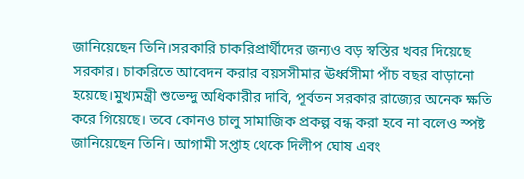জানিয়েছেন তিনি।সরকারি চাকরিপ্রার্থীদের জন্যও বড় স্বস্তির খবর দিয়েছে সরকার। চাকরিতে আবেদন করার বয়সসীমার ঊর্ধ্বসীমা পাঁচ বছর বাড়ানো হয়েছে।মুখ্যমন্ত্রী শুভেন্দু অধিকারীর দাবি, পূর্বতন সরকার রাজ্যের অনেক ক্ষতি করে গিয়েছে। তবে কোনও চালু সামাজিক প্রকল্প বন্ধ করা হবে না বলেও স্পষ্ট জানিয়েছেন তিনি। আগামী সপ্তাহ থেকে দিলীপ ঘোষ এবং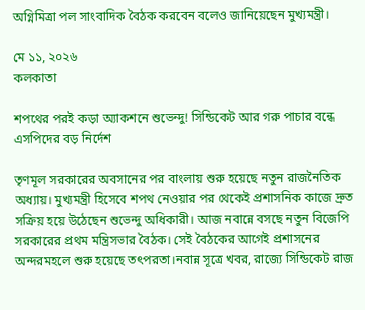অগ্নিমিত্রা পল সাংবাদিক বৈঠক করবেন বলেও জানিয়েছেন মুখ্যমন্ত্রী।

মে ১১, ২০২৬
কলকাতা

শপথের পরই কড়া অ্যাকশনে শুভেন্দু! সিন্ডিকেট আর গরু পাচার বন্ধে এসপিদের বড় নির্দেশ

তৃণমূল সরকারের অবসানের পর বাংলায় শুরু হয়েছে নতুন রাজনৈতিক অধ্যায়। মুখ্যমন্ত্রী হিসেবে শপথ নেওয়ার পর থেকেই প্রশাসনিক কাজে দ্রুত সক্রিয় হয়ে উঠেছেন শুভেন্দু অধিকারী। আজ নবান্নে বসছে নতুন বিজেপি সরকারের প্রথম মন্ত্রিসভার বৈঠক। সেই বৈঠকের আগেই প্রশাসনের অন্দরমহলে শুরু হয়েছে তৎপরতা।নবান্ন সূত্রে খবর, রাজ্যে সিন্ডিকেট রাজ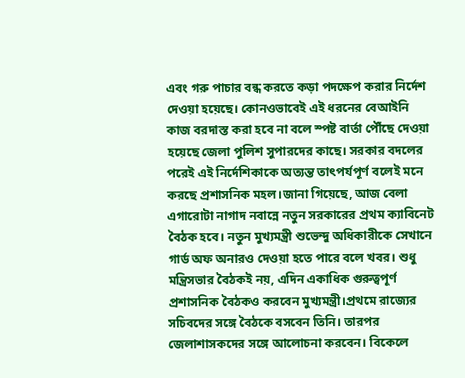এবং গরু পাচার বন্ধ করতে কড়া পদক্ষেপ করার নির্দেশ দেওয়া হয়েছে। কোনওভাবেই এই ধরনের বেআইনি কাজ বরদাস্ত করা হবে না বলে স্পষ্ট বার্তা পৌঁছে দেওয়া হয়েছে জেলা পুলিশ সুপারদের কাছে। সরকার বদলের পরেই এই নির্দেশিকাকে অত্যন্ত তাৎপর্যপূর্ণ বলেই মনে করছে প্রশাসনিক মহল।জানা গিয়েছে, আজ বেলা এগারোটা নাগাদ নবান্নে নতুন সরকারের প্রথম ক্যাবিনেট বৈঠক হবে। নতুন মুখ্যমন্ত্রী শুভেন্দু অধিকারীকে সেখানে গার্ড অফ অনারও দেওয়া হতে পারে বলে খবর। শুধু মন্ত্রিসভার বৈঠকই নয়, এদিন একাধিক গুরুত্বপূর্ণ প্রশাসনিক বৈঠকও করবেন মুখ্যমন্ত্রী।প্রথমে রাজ্যের সচিবদের সঙ্গে বৈঠকে বসবেন তিনি। তারপর জেলাশাসকদের সঙ্গে আলোচনা করবেন। বিকেলে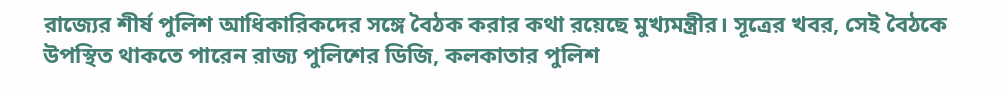রাজ্যের শীর্ষ পুলিশ আধিকারিকদের সঙ্গে বৈঠক করার কথা রয়েছে মুখ্যমন্ত্রীর। সূত্রের খবর, সেই বৈঠকে উপস্থিত থাকতে পারেন রাজ্য পুলিশের ডিজি, কলকাতার পুলিশ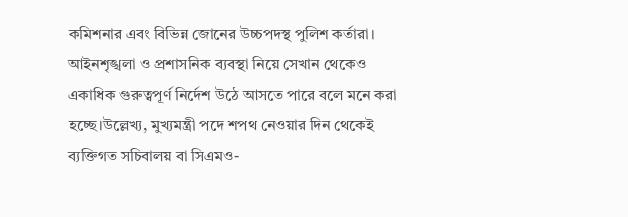কমিশনার এবং বিভিন্ন জোনের উচ্চপদস্থ পুলিশ কর্তারা। আইনশৃঙ্খলা ও প্রশাসনিক ব্যবস্থা নিয়ে সেখান থেকেও একাধিক গুরুত্বপূর্ণ নির্দেশ উঠে আসতে পারে বলে মনে করা হচ্ছে।উল্লেখ্য, মুখ্যমন্ত্রী পদে শপথ নেওয়ার দিন থেকেই ব্যক্তিগত সচিবালয় বা সিএমও-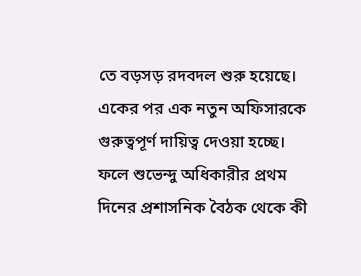তে বড়সড় রদবদল শুরু হয়েছে। একের পর এক নতুন অফিসারকে গুরুত্বপূর্ণ দায়িত্ব দেওয়া হচ্ছে। ফলে শুভেন্দু অধিকারীর প্রথম দিনের প্রশাসনিক বৈঠক থেকে কী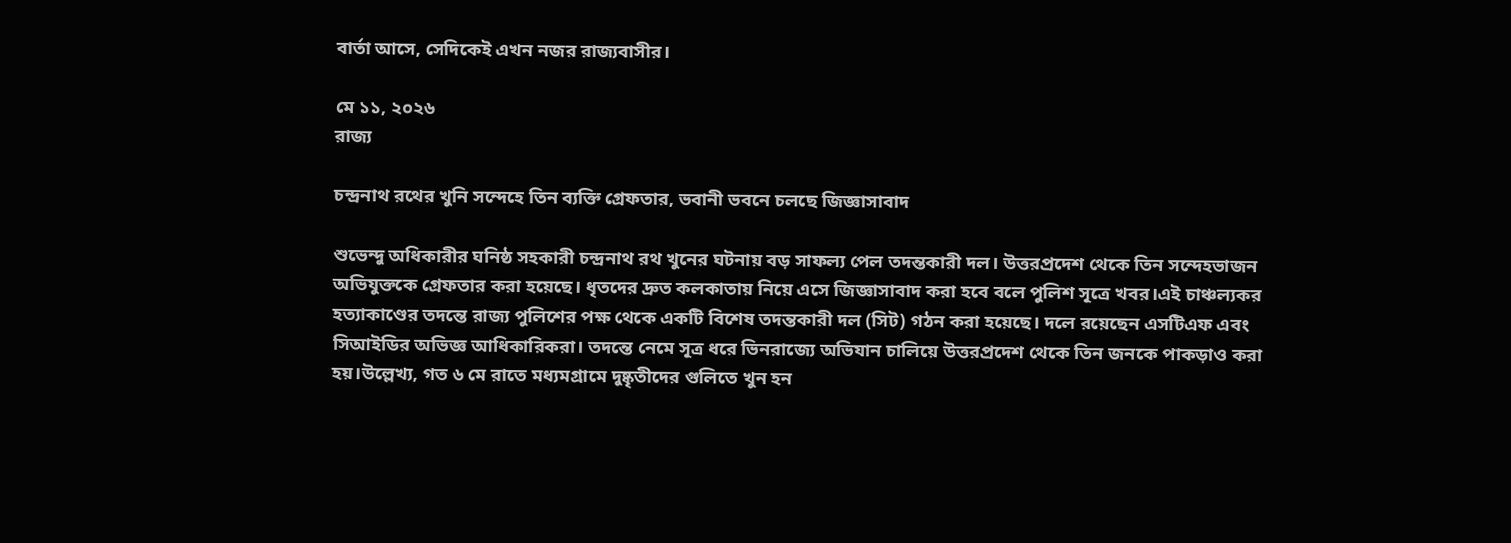বার্তা আসে, সেদিকেই এখন নজর রাজ্যবাসীর।

মে ১১, ২০২৬
রাজ্য

চন্দ্রনাথ রথের খুনি সন্দেহে তিন ব্যক্তি গ্রেফতার, ভবানী ভবনে চলছে জিজ্ঞাসাবাদ

শুভেন্দু অধিকারীর ঘনিষ্ঠ সহকারী চন্দ্রনাথ রথ খুনের ঘটনায় বড় সাফল্য পেল তদন্তকারী দল। উত্তরপ্রদেশ থেকে তিন সন্দেহভাজন অভিযুক্তকে গ্রেফতার করা হয়েছে। ধৃতদের দ্রুত কলকাতায় নিয়ে এসে জিজ্ঞাসাবাদ করা হবে বলে পুলিশ সূত্রে খবর।এই চাঞ্চল্যকর হত্যাকাণ্ডের তদন্তে রাজ্য পুলিশের পক্ষ থেকে একটি বিশেষ তদন্তকারী দল (সিট) গঠন করা হয়েছে। দলে রয়েছেন এসটিএফ এবং সিআইডির অভিজ্ঞ আধিকারিকরা। তদন্তে নেমে সূত্র ধরে ভিনরাজ্যে অভিযান চালিয়ে উত্তরপ্রদেশ থেকে তিন জনকে পাকড়াও করা হয়।উল্লেখ্য, গত ৬ মে রাতে মধ্যমগ্রামে দুষ্কৃতীদের গুলিতে খুন হন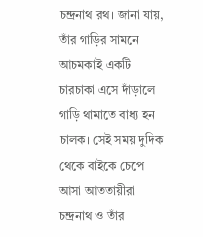চন্দ্রনাথ রথ। জানা যায়, তাঁর গাড়ির সামনে আচমকাই একটি চারচাকা এসে দাঁড়ালে গাড়ি থামাতে বাধ্য হন চালক। সেই সময় দুদিক থেকে বাইকে চেপে আসা আততায়ীরা চন্দ্রনাথ ও তাঁর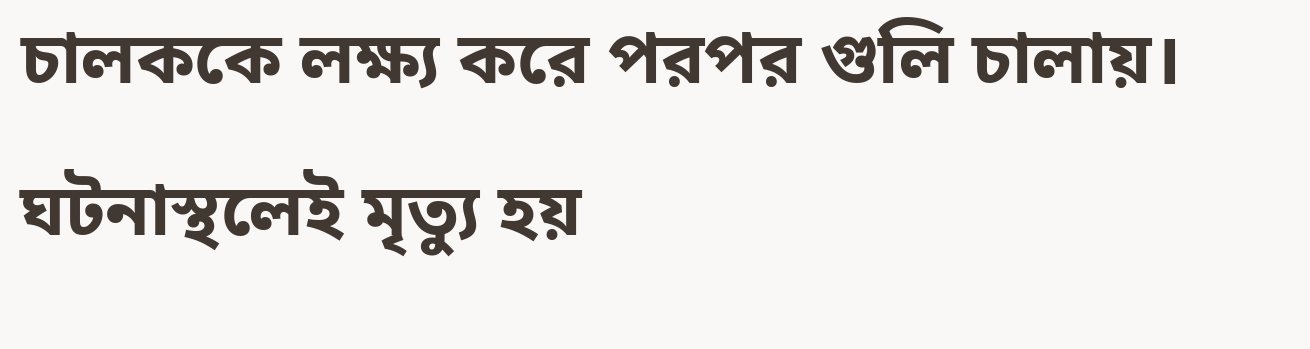চালককে লক্ষ্য করে পরপর গুলি চালায়। ঘটনাস্থলেই মৃত্যু হয়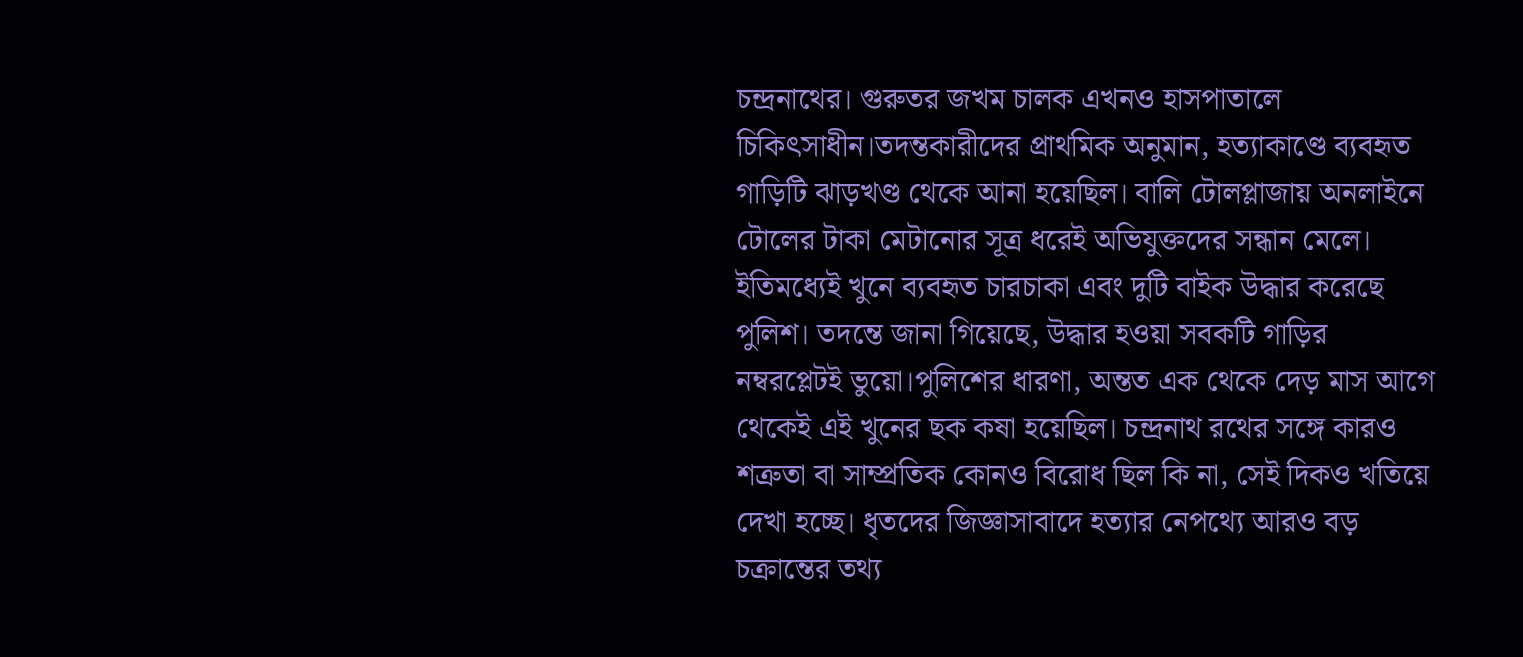চন্দ্রনাথের। গুরুতর জখম চালক এখনও হাসপাতালে চিকিৎসাধীন।তদন্তকারীদের প্রাথমিক অনুমান, হত্যাকাণ্ডে ব্যবহৃত গাড়িটি ঝাড়খণ্ড থেকে আনা হয়েছিল। বালি টোলপ্লাজায় অনলাইনে টোলের টাকা মেটানোর সূত্র ধরেই অভিযুক্তদের সন্ধান মেলে। ইতিমধ্যেই খুনে ব্যবহৃত চারচাকা এবং দুটি বাইক উদ্ধার করেছে পুলিশ। তদন্তে জানা গিয়েছে, উদ্ধার হওয়া সবকটি গাড়ির নম্বরপ্লেটই ভুয়ো।পুলিশের ধারণা, অন্তত এক থেকে দেড় মাস আগে থেকেই এই খুনের ছক কষা হয়েছিল। চন্দ্রনাথ রথের সঙ্গে কারও শত্রুতা বা সাম্প্রতিক কোনও বিরোধ ছিল কি না, সেই দিকও খতিয়ে দেখা হচ্ছে। ধৃতদের জিজ্ঞাসাবাদে হত্যার নেপথ্যে আরও বড় চক্রান্তের তথ্য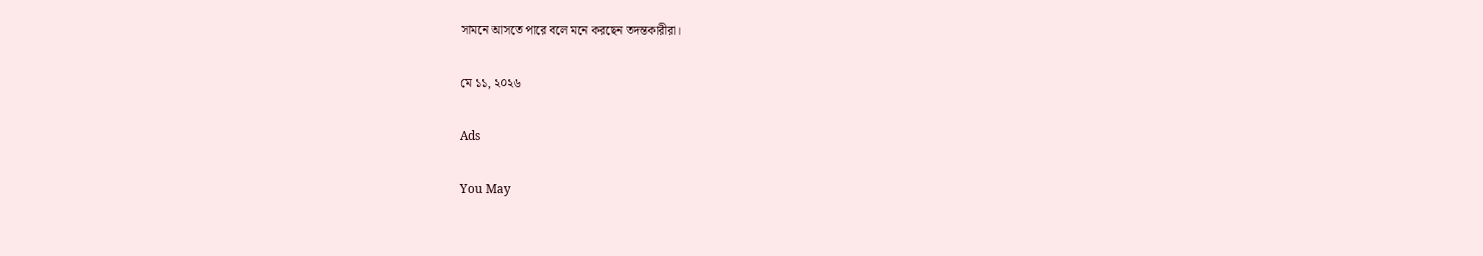সামনে আসতে পারে বলে মনে করছেন তদন্তকারীরা।

মে ১১, ২০২৬

Ads

You May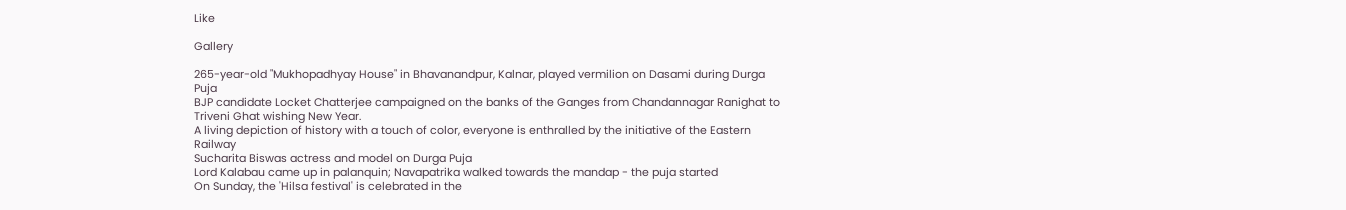Like

Gallery

265-year-old "Mukhopadhyay House" in Bhavanandpur, Kalnar, played vermilion on Dasami during Durga Puja
BJP candidate Locket Chatterjee campaigned on the banks of the Ganges from Chandannagar Ranighat to Triveni Ghat wishing New Year.
A living depiction of history with a touch of color, everyone is enthralled by the initiative of the Eastern Railway
Sucharita Biswas actress and model on Durga Puja
Lord Kalabau came up in palanquin; Navapatrika walked towards the mandap - the puja started
On Sunday, the 'Hilsa festival' is celebrated in the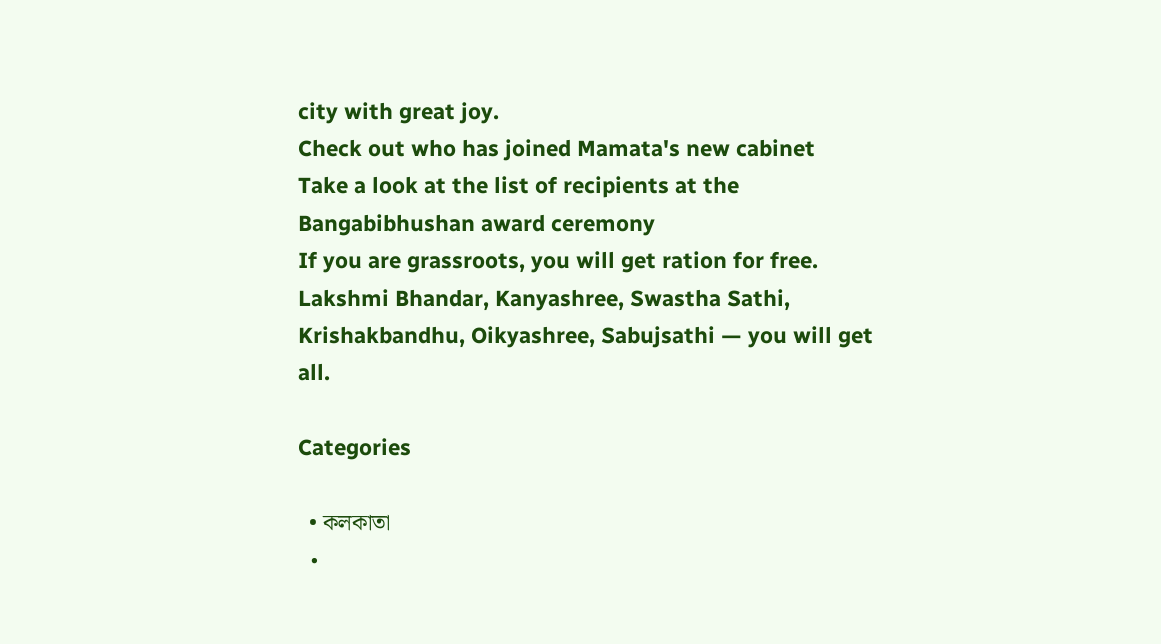city with great joy.
Check out who has joined Mamata's new cabinet
Take a look at the list of recipients at the Bangabibhushan award ceremony
If you are grassroots, you will get ration for free. Lakshmi Bhandar, Kanyashree, Swastha Sathi, Krishakbandhu, Oikyashree, Sabujsathi — you will get all.

Categories

  • কলকাতা
  •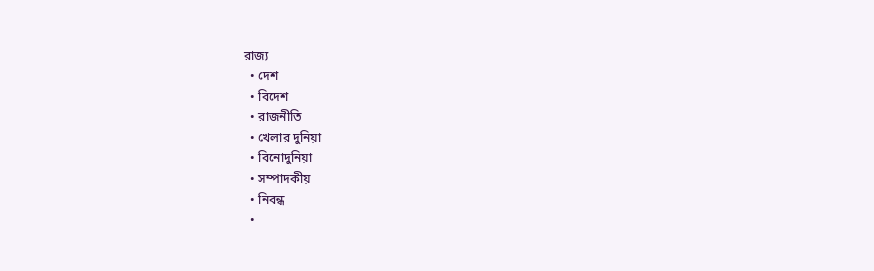রাজ্য
  • দেশ
  • বিদেশ
  • রাজনীতি
  • খেলার দুনিয়া
  • বিনোদুনিয়া
  • সম্পাদকীয়
  • নিবন্ধ
  •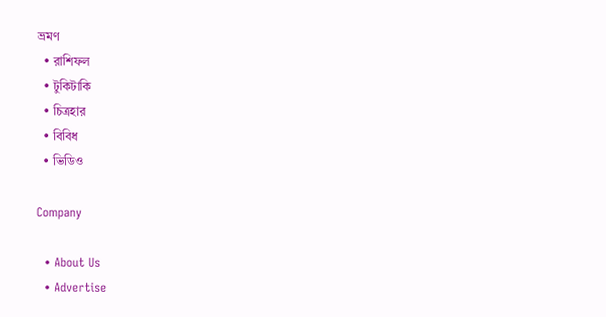ভ্রমণ
  • রাশিফল
  • টুকিটাকি
  • চিত্রহার
  • বিবিধ
  • ভিডিও

Company

  • About Us
  • Advertise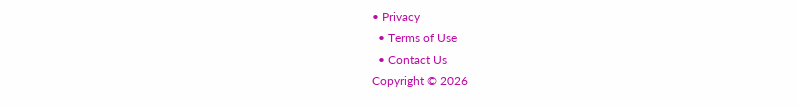• Privacy
  • Terms of Use
  • Contact Us
Copyright © 2026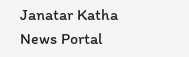Janatar Katha News Portal